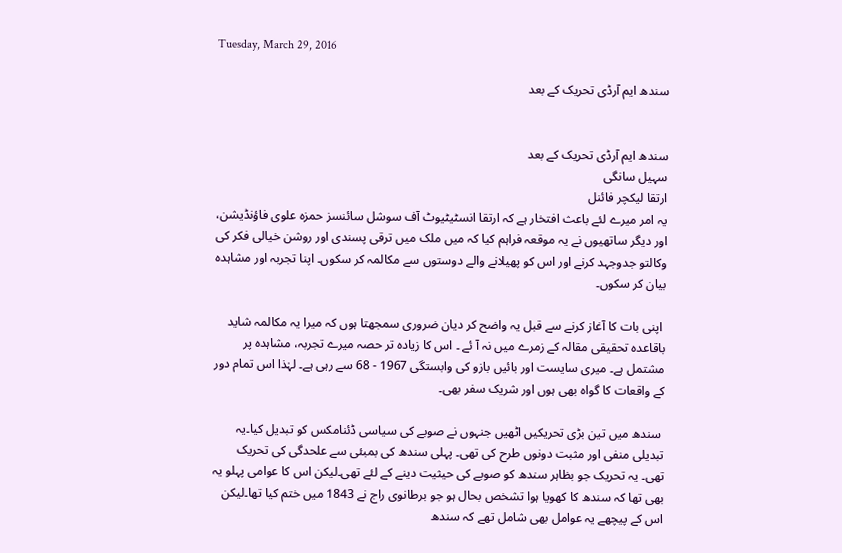Tuesday, March 29, 2016

سندھ ایم آرڈی تحریک کے بعد


سندھ ایم آرڈی تحریک کے بعد
سہیل سانگی
ارتقا لیکچر فائنل
یہ امر میرے لئے باعث افتخار ہے کہ ارتقا انسٹیٹیوٹ آف سوشل سائنسز حمزہ علوی فاؤنڈیشن، اور دیگر ساتھیوں نے یہ موقعہ فراہم کیا کہ میں ملک میں ترقی پسندی اور روشن خیالی فکر کی وکالتو جدوجہد کرنے اور اس کو پھیلانے والے دوستوں سے مکالمہ کر سکوں۔ اپنا تجربہ اور مشاہدہ بیان کر سکوں۔

 اپنی بات کا آغاز کرنے سے قبل یہ واضح کر دیان ضروری سمجھتا ہوں کہ میرا یہ مکالمہ شاید باقاعدہ تحقیقی مقالہ کے زمرے میں نہ آ ئے ۔ اس کا زیادہ تر حصہ میرے تجربہ، مشاہدہ پر مشتمل ہے۔ میری سایست اور بائیں بازو کی وابستگی 1967 - 68 سے رہی ہے۔ لہٰذا اس تمام دور کے واقعات کا گواہ بھی ہوں اور شریک سفر بھی۔

 سندھ میں تین بڑی تحریکیں اٹھیں جنہوں نے صوبے کی سیاسی ڈئنامکس کو تبدیل کیا۔یہ تبدیلی منفی اور مثبت دونوں طرح کی تھی۔ پہلی سندھ کی بمبئی سے علحدگی کی تحریک تھی۔ یہ تحریک جو بظاہر سندھ کو صوبے کی حیثیت دینے کے لئے تھی۔لیکن اس کا عوامی پہلو یہ بھی تھا کہ سندھ کا کھویا ہوا تشخص بحال ہو جو برطانوی راج نے 1843 میں ختم کیا تھا۔لیکن اس کے پیچھے یہ عوامل بھی شامل تھے کہ سندھ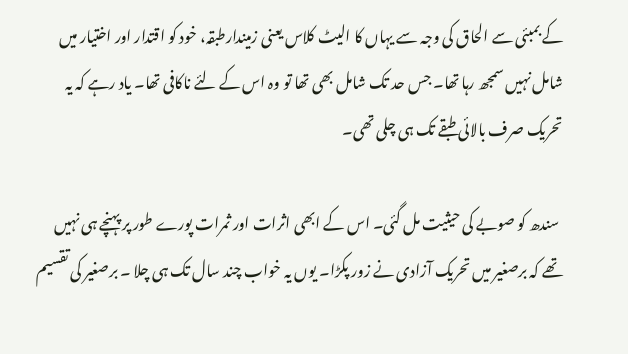کے بمبئی سے الحاق کی وجہ سے یہاں کا الیٹ کلاس یعنی زمیندارطبقہ، خود کو اقتدار اور اختیار میں شامل نہیں سمجھ رہا تھا۔ جس حد تک شامل بھی تھا تو وہ اس کے لئے ناکافی تھا۔ یاد رہے کہ یہ تحریک صرف بالائی طبقے تک ہی چلی تھی۔

 سندھ کو صوبے کی حیثیت مل گئی۔ اس کے ابھی اثرات اور ثمرات پورے طور پر پہنچے ہی نہیں تھے کہ برصغیر میں تحریک آزادی نے زور پکڑا۔ یوں یہ خواب چند سال تک ہی چلا ۔ برصغیر کی تقسیم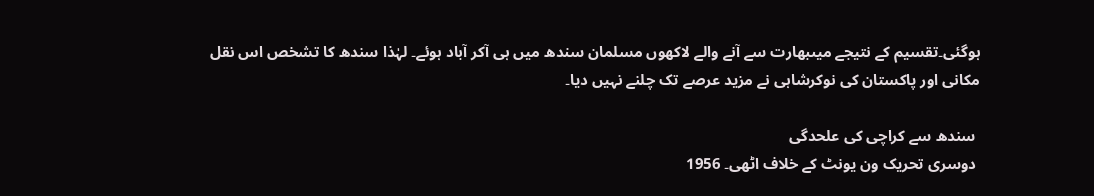ہوگئی۔تقسیم کے نتیجے میںبھارت سے آنے والے لاکھوں مسلمان سندھ میں ہی آکر آباد ہوئے۔ لہٰذا سندھ کا تشخص اس نقل مکانی اور پاکستان کی نوکرشاہی نے مزید عرصے تک چلنے نہیں دیا۔

 سندھ سے کراچی کی علحدگی
 دوسری تحریک ون یونٹ کے خلاف اٹھی۔ 1956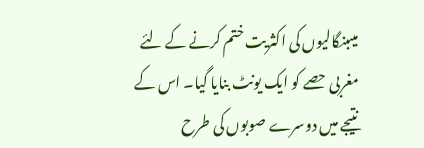میںبنگالیوں کی اکثریت ختم کرنے کے لئے مغربی حصے کو ایک یونٹ بنایا گیا۔ اس کے نتیجے میں دوسرے صوبوں کی طرح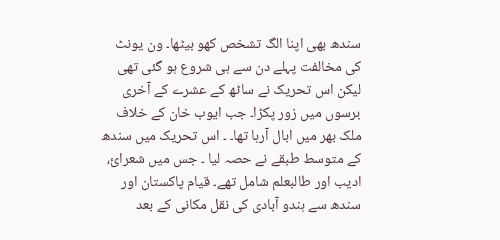سندھ بھی اپنا الگ تشخص کھو بیٹھا۔ ون یونٹ کی مخالفت پہلے دن سے ہی شروع ہو گئی تھی لیکن اس تحریک نے ساٹھ کے عشرے کے آخری برسوں میں زور پکڑا۔ جب ایوب خان کے خلاف ملک بھر میں ابال آرہا تھا۔ ۔ اس تحریک میں سندھ کے متوسط طبقے نے حصہ لیا ۔ جس میں شعرائ، ادیب اور طالبعلم شامل تھے۔ قیام پاکستان اور سندھ سے ہندو آبادی کی نقل مکانی کے بعد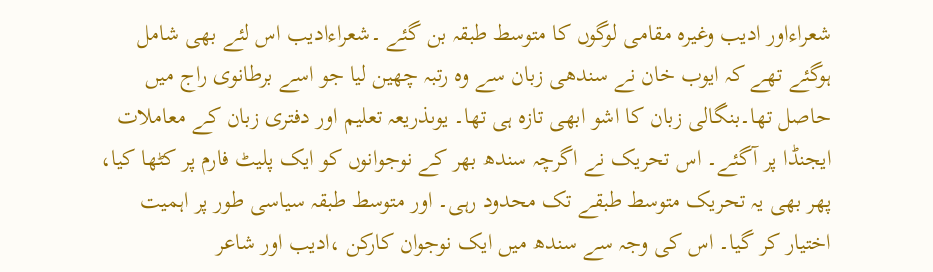شعراءاور ادیب وغیرہ مقامی لوگوں کا متوسط طبقہ بن گئے ۔شعراءادیب اس لئے بھی شامل ہوگئے تھے کہ ایوب خان نے سندھی زبان سے وہ رتبہ چھین لیا جو اسے برطانوی راج میں حاصل تھا۔بنگالی زبان کا اشو ابھی تازہ ہی تھا۔ یوںذریعہ تعلیم اور دفتری زبان کے معاملات ایجنڈا پر آگئے۔ اس تحریک نے اگرچہ سندھ بھر کے نوجوانوں کو ایک پلیٹ فارم پر کٹھا کیا، پھر بھی یہ تحریک متوسط طبقے تک محدود رہی۔ اور متوسط طبقہ سیاسی طور پر اہمیت اختیار کر گیا۔ اس کی وجہ سے سندھ میں ایک نوجوان کارکن ،ادیب اور شاعر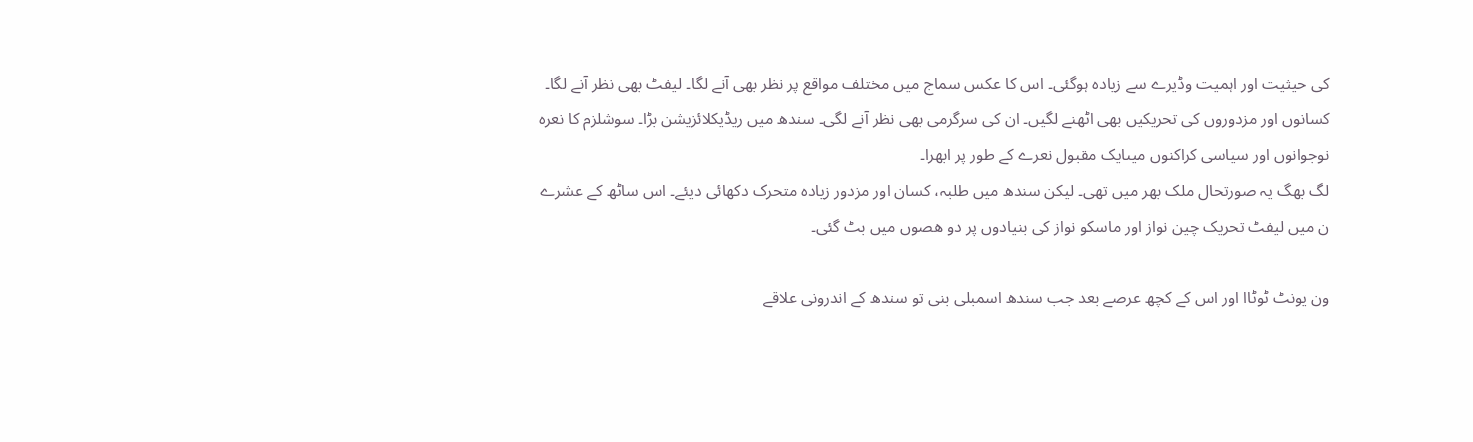کی حیثیت اور اہمیت وڈیرے سے زیادہ ہوگئی۔ اس کا عکس سماج میں مختلف مواقع پر نظر بھی آنے لگا۔ لیفٹ بھی نظر آنے لگا۔ کسانوں اور مزدوروں کی تحریکیں بھی اٹھنے لگیں۔ ان کی سرگرمی بھی نظر آنے لگی۔ سندھ میں ریڈیکلائزیشن بڑا۔ سوشلزم کا نعرہ نوجوانوں اور سیاسی کراکنوں میںایک مقبول نعرے کے طور پر ابھرا۔
لگ بھگ یہ صورتحال ملک بھر میں تھی۔ لیکن سندھ میں طلبہ، کسان اور مزدور زیادہ متحرک دکھائی دیئے۔ اس ساٹھ کے عشرے ن میں لیفٹ تحریک چین نواز اور ماسکو نواز کی بنیادوں پر دو ھصوں میں بٹ گئی۔

ون یونٹ ٹوٹاا اور اس کے کچھ عرصے بعد جب سندھ اسمبلی بنی تو سندھ کے اندرونی علاقے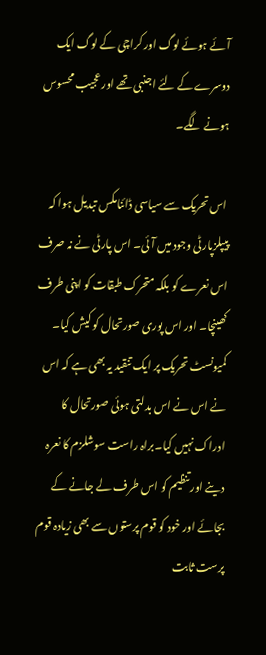آئے ہوئے لوگ اور کراچی کے لوگ ایک دوسرے کے لئے اجنبی تھے اور عجیب محسوس ہونے لگے۔

 اس تحریک سے سیاسی ڈائنامکس تبدیل ہوا کہ پیپلزپارٹی وجود میں آئی۔ اس پارٹی نے نہ صرف اس نعرے کو بلکہ متحرک طبقات کو اپنی طرف کھینچا۔ اور اس پوری صورتحال کو کیش کیا۔ کمیونسٹ تحریک پر ایک تنقید یہ بھی ہے کہ اس نے اس نے اس بدلتی ہوئی صورتحال کا ادراک نہیں کیا۔براہ راست سوشلزم کا نعرہ دینے اور تنظیم کو اس طرف لے جانے کے بجائے اور خود کو قوم پرستوں سے بھی زیادہ قوم پرست ثابت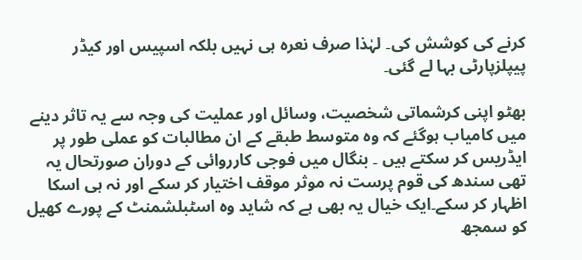کرنے کی کوشش کی۔ لہٰذا صرف نعرہ ہی نہیں بلکہ اسپیس اور کیڈر پیپلزپارٹی بہا لے گئی۔

بھٹو اپنی کرشماتی شخصیت، وسائل اور عملیت کی وجہ سے یہ تاثر دینے میں کامیاب ہوگئے کہ وہ متوسط طبقے کے ان مطالبات کو عملی طور پر ایڈریس کر سکتے ہیں ۔ بنگال میں فوجی کارروائی کے دوران صورتحال یہ تھی سندھ کی قوم پرست نہ موثر موقف اختیار کر سکے اور نہ ہی اسکا اظہار کر سکے۔ایک خیال یہ بھی ہے کہ شاید وہ اسٹبلشمنٹ کے پورے کھیل کو سمجھ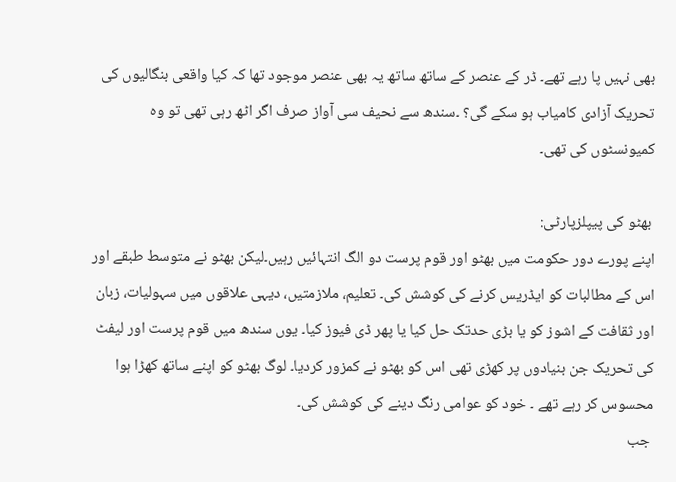بھی نہیں پا رہے تھے۔ ڈر کے عنصر کے ساتھ ساتھ یہ بھی عنصر موجود تھا کہ کیا واقعی بنگالیوں کی تحریک آزادی کامیاب ہو سکے گی؟ ۔سندھ سے نحیف سی آواز صرف اگر اٹھ رہی تھی تو وہ کمیونسٹوں کی تھی۔

 بھٹو کی پیپلزپارٹی:
اپنے پورے دور حکومت میں بھٹو اور قوم پرست دو الگ انتہائیں رہیں۔لیکن بھٹو نے متوسط طبقے اور اس کے مطالبات کو ایڈریس کرنے کی کوشش کی۔ تعلیم، ملازمتیں، دیہی علاقوں میں سہولیات، زبان اور ثقافت کے اشوز کو یا بڑی حدتک حل کیا یا پھر ڈی فیوز کیا۔ یوں سندھ میں قوم پرست اور لیفٹ کی تحریک جن بنیادوں پر کھڑی تھی اس کو بھٹو نے کمزور کردیا۔ لوگ بھٹو کو اپنے ساتھ کھڑا ہوا محسوس کر رہے تھے ۔ خود کو عوامی رنگ دینے کی کوشش کی۔
 جب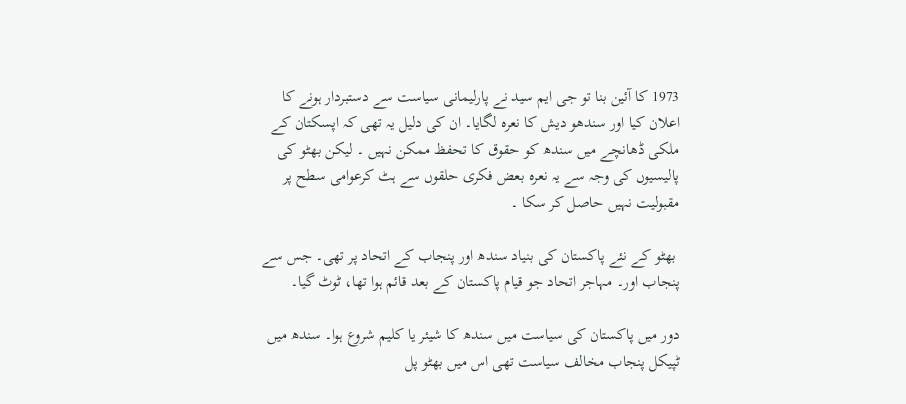1973 کا آئین بنا تو جی ایم سید نے پارلیمانی سیاست سے دستبردار ہونے کا اعلان کیا اور سندھو دیش کا نعرہ لگایا۔ ان کی دلیل یہ تھی کہ اپسکتان کے ملکی ڈھانچے میں سندھ کو حقوق کا تحفظ ممکن نہیں ۔ لیکن بھٹو کی پالیسیوں کی وجہ سے یہ نعرہ بعض فکری حلقوں سے ہٹ کرعوامی سطح پر مقبولیت نہیں حاصل کر سکا ۔

 بھٹو کے نئے پاکستان کی بنیاد سندھ اور پنجاب کے اتحاد پر تھی۔ جس سے پنجاب اور۔ مہاجر اتحاد جو قیام پاکستان کے بعد قائم ہوا تھا، ٹوٹ گیا۔

دور میں پاکستان کی سیاست میں سندھ کا شیئر یا کلیم شروع ہوا۔ سندھ میں ٹپیکل پنجاب مخالف سیاست تھی اس میں بھٹو پل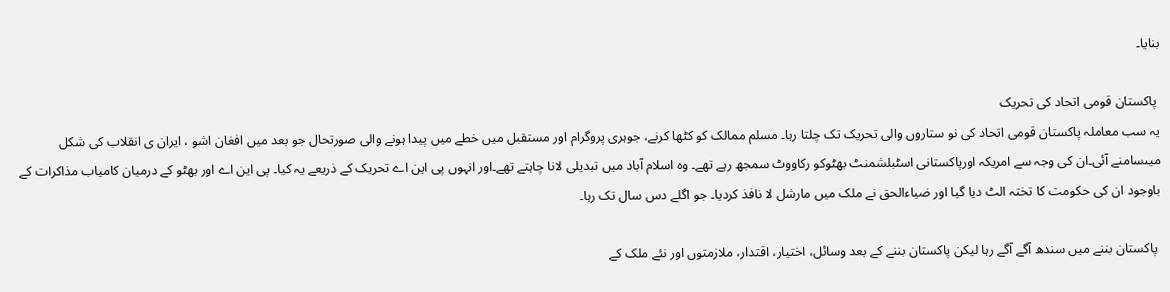بنایا۔

 پاکستان قومی اتحاد کی تحریک
یہ سب معاملہ پاکستان قومی اتحاد کی نو ستاروں والی تحریک تک چلتا رہا۔ مسلم ممالک کو کٹھا کرنے، جوہری پروگرام اور مستقبل میں خطے میں پیدا ہونے والی صورتحال جو بعد میں افغان اشو ، ایران ی انقلاب کی شکل میںسامنے آئی۔ان کی وجہ سے امریکہ اورپاکستانی اسٹبلشمنٹ بھٹوکو رکاووٹ سمجھ رہے تھے۔ وہ اسلام آباد میں تبدیلی لانا چاہتے تھے۔اور انہوں پی این اے تحریک کے ذریعے یہ کیا۔ پی این اے اور بھٹو کے درمیان کامیاب مذاکرات کے باوجود ان کی حکومت کا تختہ الٹ دیا گیا اور ضیاءالحق نے ملک میں مارشل لا نافذ کردیا۔ جو اگلے دس سال تک رہا۔

 پاکستان بننے میں سندھ آگے آگے رہا لیکن پاکستان بننے کے بعد وسائل، اختیار، اقتدار، ملازمتوں اور نئے ملک کے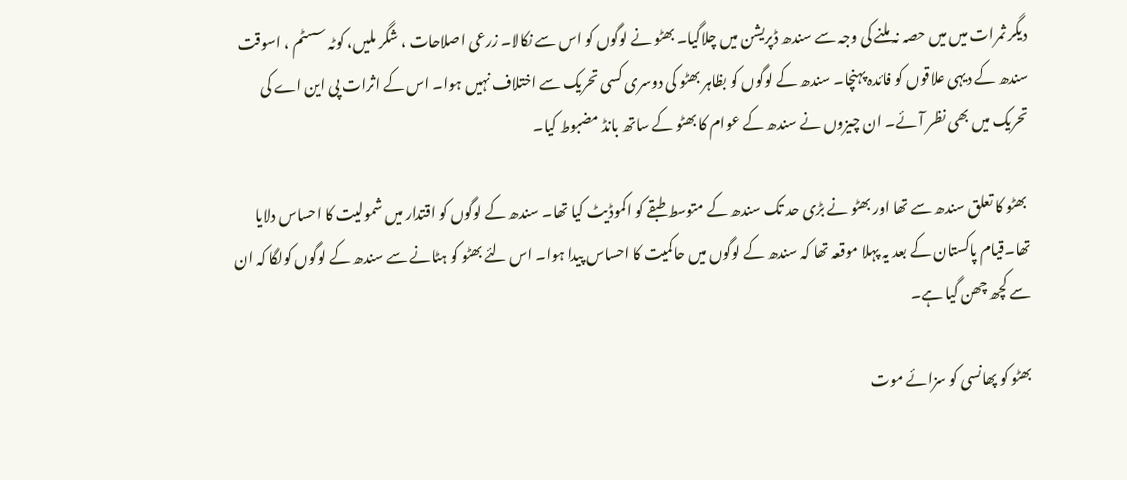دیگر ثمرات میں میں حصہ نہ ملنے کی وجہ سے سندھ ڈپریشن میں چلاگیا۔ بھٹو نے لوگوں کو اس سے نکالا۔ زرعی اصلاحات ، شگر ملیں، کوٹہ سسٹم ، اسوقت سندھ کے دیہی علاقوں کو فائدہ پہنچا۔ سندھ کے لوگوں کو بظاہر بھٹو کی دوسری کسی تحریک سے اختلاف نہیں ہوا۔ اس کے اثرات پی این اے کی تحریک میں بھی نظر آئے۔ ان چیزوں نے سندھ کے عوام کا بھٹو کے ساتھ بانڈ مضبوط کیا۔

 بھٹو کا تعلق سندھ سے تھا اور بھٹو نے بڑی حد تک سندھ کے متوسط طبقے کو اکموڈیٹ کیا تھا۔ سندھ کے لوگوں کو اقتدار میں شمولیت کا احساس دلایا تھا۔قیام پاکستان کے بعد یہ پہلا موقعہ تھا کہ سندھ کے لوگوں میں حاکمیت کا احساس پیدا ہوا۔ اس لئے بھٹو کو ہٹانے سے سندھ کے لوگوں کولگا کہ ان سے کچھ چھن گیا ہے۔

بھٹو کو پھانسی کو سزائے موت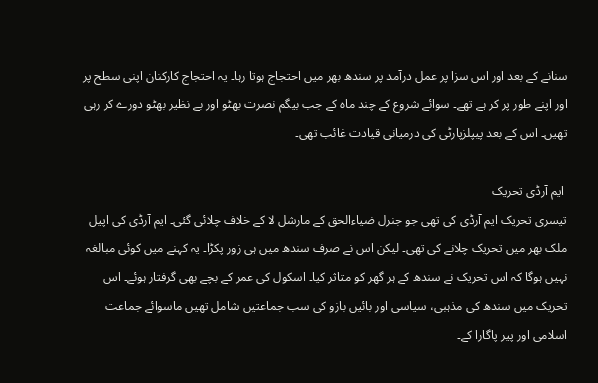سنانے کے بعد اور اس سزا پر عمل درآمد پر سندھ بھر میں احتجاج ہوتا رہا۔ یہ احتجاج کارکنان اپنی سطح پر اور اپنے طور پر کر ہے تھے۔ سوائے شروع کے چند ماہ کے جب بیگم نصرت بھٹو اور بے نظیر بھٹو دورے کر رہی تھیں۔ اس کے بعد پیپلزپارٹی کی درمیانی قیادت غائب تھی۔

 ایم آرڈی تحریک
تیسری تحریک ایم آرڈی کی تھی جو جنرل ضیاءالحق کے مارشل لا کے خلاف چلائی گئی۔ ایم آرڈی کی اپیل ملک بھر میں تحریک چلانے کی تھی۔ لیکن اس نے صرف سندھ میں ہی زور پکڑا۔ یہ کہنے میں کوئی مبالغہ نہیں ہوگا کہ اس تحریک نے سندھ کے ہر گھر کو متاثر کیا۔ اسکول کی عمر کے بچے بھی گرفتار ہوئے۔ اس تحریک میں سندھ کی مذہبی، سیاسی اور بائیں بازو کی سب جماعتیں شامل تھیں ماسوائے جماعت اسلامی اور پیر پاگارا کے۔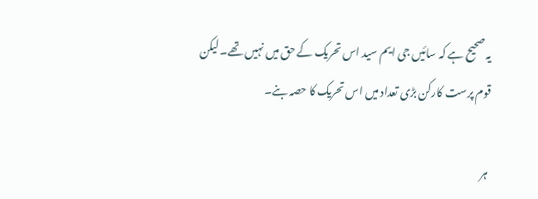یہ صحیح ہے کہ سائیں جی ایم سید اس تحریک کے حق میں نہیں تھے۔ لیکن قوم پرست کارکن بڑی تعداد میں اس تحریک کا حصہ بنے۔

 ہر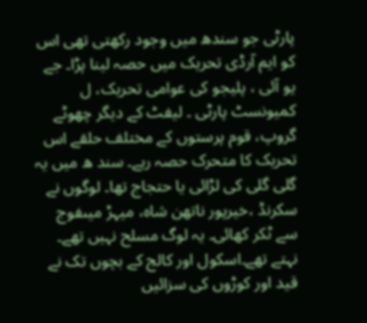پارٹی جو سندھ میں وجود رکھتی تھی اس کو ایم آرڈی تحریک میں حصہ لینا پڑا۔ جے یو آئی ، پلیجو کی عوامی تحریک، ل کمیونسٹ پارٹی ۔ لیفٹ کے دیگر چھوٹے گروپ، قوم پرستوں کے مختلف حلقے اس تحریک کا متحرک حصہ رہے۔ سند ھ میں یہ گلی گلی کی لڑائی یا حتجاج تھا۔ لوگوں نے سکرنڈ ،خیرپور ناتھن شاہ، میہڑ میںفوج سے ٹکر کھائی۔ یہ لوگ مسلح نہیں تھے۔ نہتے تھے۔اسکول اور کالج کے بچوں تک نے قید اور کوڑوں کی سزائیں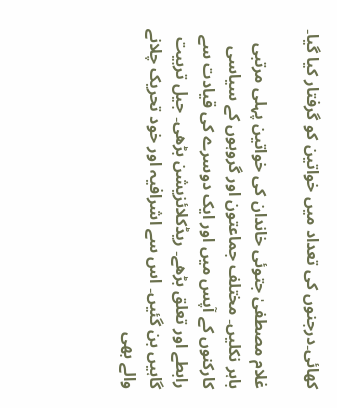کھائی۔درجنوں کی تعداد میں خواتین کو گرفتار کیا گیا۔

غلام مصطفیٰ جتوئی خاندان کی خواتین پہلی مرتبی باہر نکلیں۔ مختلف جماعتون اور گروہوں کے سیاسی کارکنوں کے آپس میں اور ایک دوسرے کی قیادت سے رابطے اور تعلق بڑھے۔ ریڈکلائزیشن بڑھی۔ جیل تربیت گاہیں بن گئیں۔ اس سے اشرافیہ اور خود تحریک چلانے والے بھی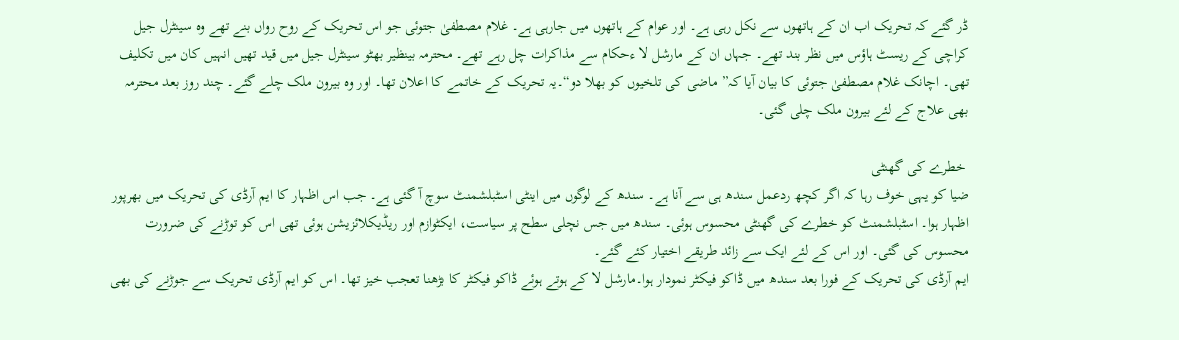ڈر گئے کہ تحریک اب ان کے ہاتھوں سے نکل رہی ہے۔ اور عوام کے ہاتھوں میں جارہی ہے۔ غلام مصطفیٰ جتوئی جو اس تحریک کے روح رواں بنے تھے وہ سینٹرل جیل کراچی کے ریسٹ ہاؤس میں نظر بند تھے۔ جہاں ان کے مارشل لا ءحکام سے مذاکرات چل رہے تھے۔ محترمہ بینظیر بھٹو سینٹرل جیل میں قید تھیں انہیں کان میں تکلیف تھی۔ اچانک غلام مصطفیٰ جتوئی کا بیان آیا کہ” ماضی کی تلخیوں کو بھلا دو“۔یہ تحریک کے خاتمے کا اعلان تھا۔ اور وہ بیرون ملک چلے گئے۔ چند روز بعد محترمہ بھی علاج کے لئے بیرون ملک چلی گئی۔

 خطرے کی گھنٹی
ضیا کو یہی خوف رہا کہ اگر کچھ ردعمل سندھ ہی سے آنا ہے۔ سندھ کے لوگوں میں اینٹی اسٹبلشمنٹ سوچ آ گئی ہے۔ جب اس اظہار کا ایم آرڈی کی تحریک میں بھرپور اظہار ہوا۔ اسٹبلشمنٹ کو خطرے کی گھنٹی محسوس ہوئی۔ سندھ میں جس نچلی سطح پر سیاست، ایکٹوازم اور ریڈیکلائزیشن ہوئی تھی اس کو توڑنے کی ضرورت محسوس کی گئی۔ اور اس کے لئے ایک سے زائد طریقے اختیار کئے گئے۔
ایم آرڈی کی تحریک کے فورا بعد سندھ میں ڈاکو فیکٹر نمودار ہوا۔مارشل لا کے ہوتے ہوئے ڈاکو فیکٹر کا بڑھنا تعجب خیز تھا۔ اس کو ایم آرڈی تحریک سے جوڑنے کی بھی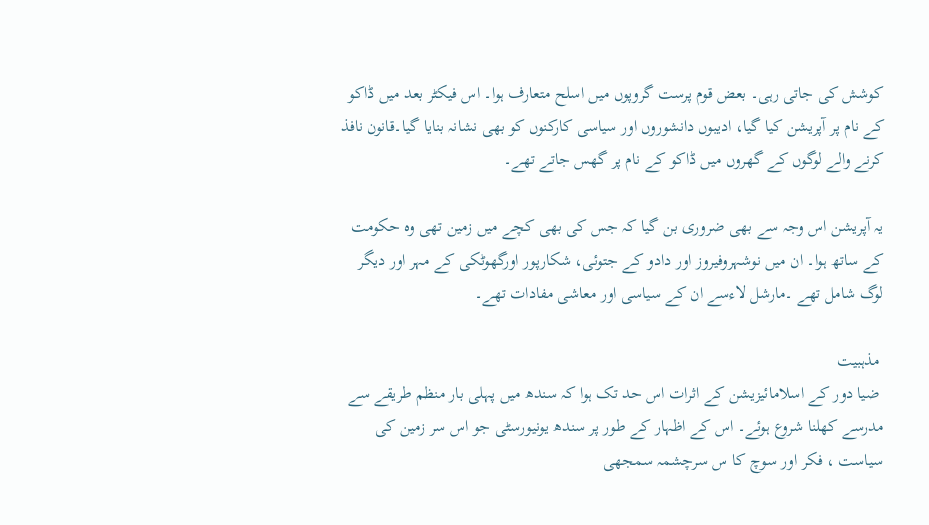کوشش کی جاتی رہی۔ بعض قوم پرست گروپوں میں اسلح متعارف ہوا۔ اس فیکٹر بعد میں ڈاکو کے نام پر آپریشن کیا گیا، ادیبوں دانشوروں اور سیاسی کارکنوں کو بھی نشانہ بنایا گیا۔قانون نافذ کرنے والے لوگوں کے گھروں میں ڈاکو کے نام پر گھس جاتے تھے۔

یہ آپریشن اس وجہ سے بھی ضروری بن گیا کہ جس کی بھی کچے میں زمین تھی وہ حکومت کے ساتھ ہوا۔ ان میں نوشہروفیروز اور دادو کے جتوئی، شکارپور اورگھوٹکی کے مہر اور دیگر لوگ شامل تھے ۔مارشل لاءسے ان کے سیاسی اور معاشی مفادات تھے۔

 مذہبیت
 ضیا دور کے اسلامائیزیشن کے اثرات اس حد تک ہوا کہ سندھ میں پہلی بار منظم طریقے سے مدرسے کھلنا شروع ہوئے۔ اس کے اظہار کے طور پر سندھ یونیورسٹی جو اس سر زمین کی سیاست ، فکر اور سوچ کا س سرچشمہ سمجھی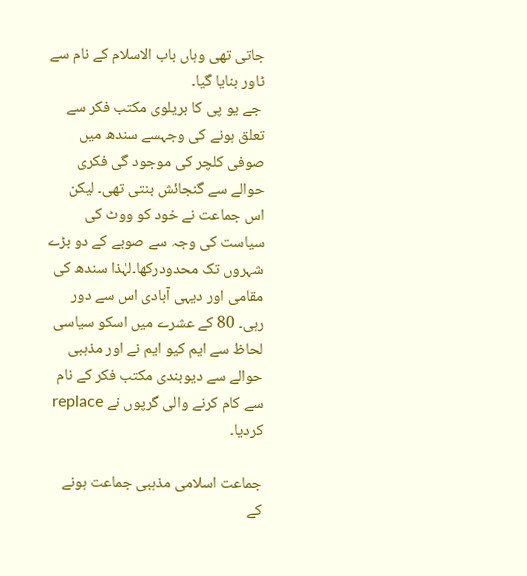جاتی تھی وہاں باب الاسلام کے نام سے ٹاور بنایا گیا۔
 جے یو پی کا بریلوی مکتب فکر سے تعلق ہونے کی وجہسے سندھ میں صوفی کلچر کی موجود گی فکری حوالے سے گنجائش بنتی تھی۔ لیکن اس جماعت نے خود کو ووٹ کی سیاست کی وجہ سے صوبے کے دو بڑے شہروں تک محدودرکھا۔لہٰذا سندھ کی مقامی اور دیہی آبادی اس سے دور رہی۔ 80 کے عشرے میں اسکو سیاسی لحاظ سے ایم کیو ایم نے اور مذہبی حوالے سے دیوبندی مکتب فکر کے نام سے کام کرنے والی گرپوں نے replace کردیا۔

جماعت اسلامی مذہبی جماعت ہونے کے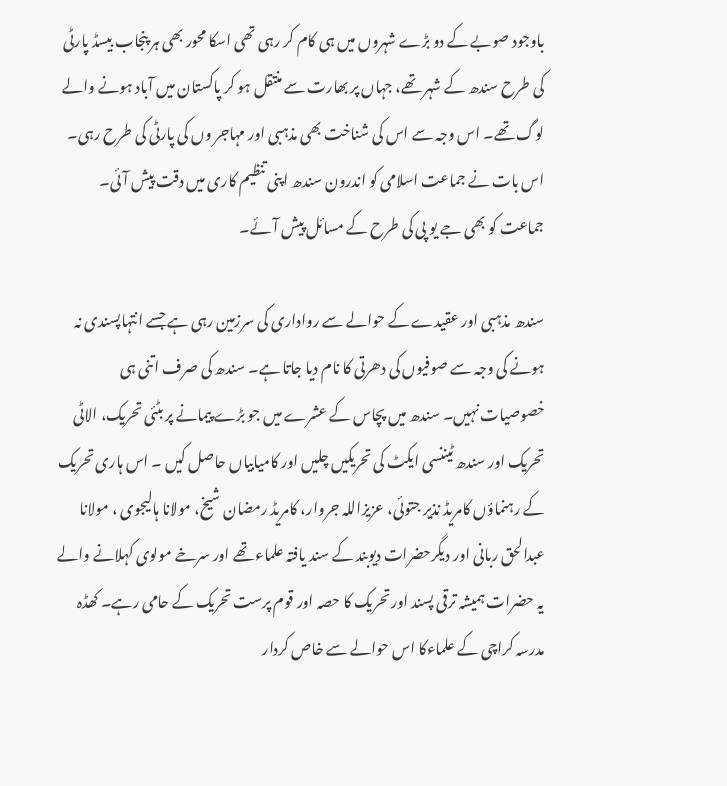باوجود صوبے کے دو بڑے شہروں میں ہی کام کر رہی تھی اسکا محور بھی ہر پنجاب بیسڈ پارٹی کی طرح سندھ کے شہر تھے، جہاں پر بھارت سے منتقل ہو کر پاکستان میں آباد ہونے والے لوگ تھے۔ اس وجہ سے اس کی شناخت بھی مذہبی اور مہاجر وں کی پارٹی کی طرح رہی۔ اس بات نے جماعت اسلامی کو اندرون سندھ اپنی تنظیم کاری میں دقت پیش آئی۔ جماعت کو بھی جے یو پی کی طرح کے مسائل پیش آئے۔

سندھ مذہبی اور عقیدے کے حوالے سے رواداری کی سرزمین رہی ہے جسے انتہاپسندی نہ ہونے کی وجہ سے صوفیوں کی دھرتی کا نام دیا جاتا ہے۔ سندھ کی صرف اتنی ہی خصوصیات نہیں۔ سندھ میں پچاس کے عشرے میں جو بڑے پیمانے پر بٹئی تحریک، الاٹی تحریک اور سندھ ٹیننسی ایکٹ کی تحریکیں چلیں اور کامیابیاں حاصل کیں ۔ اس ہاری تحریک کے رہنماؤں کامریڈ نذیر جتوئی، عزیزاللہ جروار، کامریڈ رمضان شیخ، مولانا ہالیجوی ، مولانا عبدالحق ربانی اور دیگرحضرات دیوبند کے سند یافتہ علماء تھے اور سرخے مولوی کہلانے والے یہ حضرات ہمیشہ ترقی پسند اور تحریک کا حصہ اور قوم پرست تحریک کے حامی رہے۔ کھڈہ مدرسہ کراچی کے علماءکا اس حوالے سے خاص کردار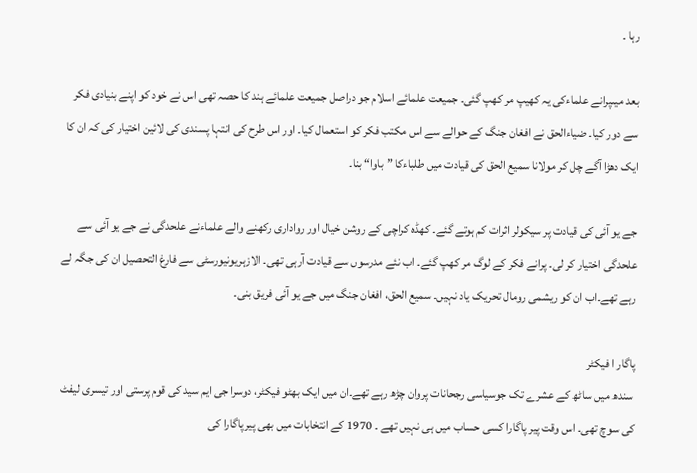رہا ۔

بعد میںپرانے علماءکی یہ کھیپ مر کھپ گئی۔ جمیعت علمائے اسلام جو دراصل جمیعت علمائے ہند کا حصہ تھی اس نے خود کو اپنے بنیادی فکر سے دور کیا۔ ضیاءالحق نے افغان جنگ کے حوالے سے اس مکتب فکر کو استعمال کیا۔ اور اس طرح کی انتہا پسندی کی لائین اختیار کی کہ ان کا ایک دھڑا آگے چل کر مولانا سمیع الحق کی قیادت میں طلباءکا ”باوا“ بنا۔

جے یو آئی کی قیادت پر سیکولر اثرات کم ہوتے گئے۔ کھڈہ کراچی کے روشن خیال اور رواداری رکھنے والے علماءنے علحدگی نے جے یو آئی سے علحدگی اختیار کر لی۔ پرانے فکر کے لوگ مر کھپ گئے۔ اب نئے مدرسوں سے قیادت آرہی تھی۔ الازہریونیورسٹی سے فارغ التحصیل ان کی جگہ لے رہے تھے۔اب ان کو ریشمی رومال تحریک یاد نہیں۔ سمیع الحق، افغان جنگ میں جے یو آئی فریق بنی۔

پاگار ا فیکٹر
 سندھ میں ساٹھ کے عشرے تک جوسیاسی رجحانات پروان چڑھ رہے تھے۔ان میں ایک بھٹو فیکٹر، دوسرا جی ایم سید کی قوم پرستی اور تیسری لیفٹ کی سوچ تھی۔ اس وقت پیر پاگارا کسی حساب میں ہی نہیں تھے ۔ 1970 کے انتخابات میں بھی پیرپاگارا کی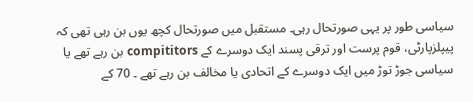سیاسی طور پر یہی صورتحال رہی۔ مستقبل میں صورتحال کچھ یوں بن رہی تھی کہ پیپلزپارٹی، قوم پرست اور ترقی پسند ایک دوسرے کے compititors بن رہے تھے یا سیاسی جوڑ توڑ میں ایک دوسرے کے اتحادی یا مخالف بن رہے تھے ۔ 70 کے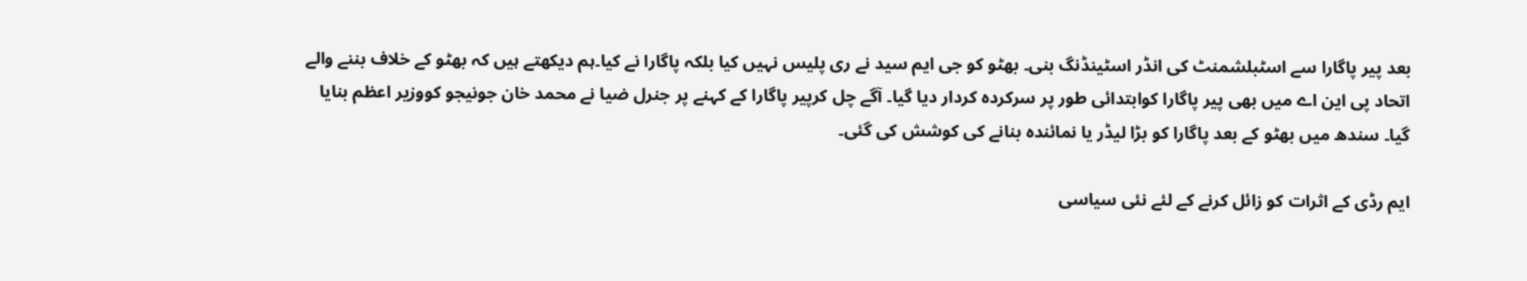بعد پیر پاگارا سے اسٹبلشمنٹ کی انڈر اسٹینڈنگ بنی۔ بھٹو کو جی ایم سید نے ری پلیس نہیں کیا بلکہ پاگارا نے کیا۔ہم دیکھتے ہیں کہ بھٹو کے خلاف بننے والے اتحاد پی این اے میں بھی پیر پاگارا کوابتدائی طور پر سرکردہ کردار دیا گیا۔ آگے چل کرپیر پاگارا کے کہنے پر جنرل ضیا نے محمد خان جونیجو کووزیر اعظم بنایا گیا۔ سندھ میں بھٹو کے بعد پاگارا کو بڑا لیڈر یا نمائندہ بنانے کی کوشش کی گئی۔

ایم رڈی کے اثرات کو زائل کرنے کے لئے نئی سیاسی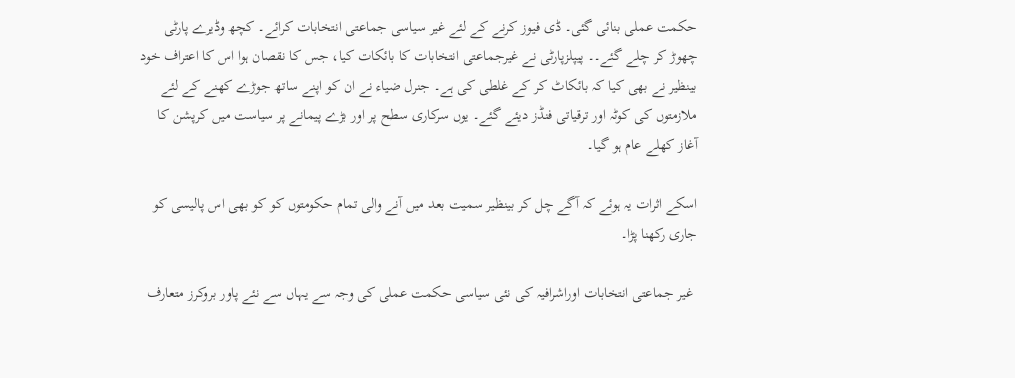حکمت عملی بنائی گئی۔ ڈی فیوز کرنے کے لئے غیر سیاسی جماعتی انتخابات کرائے۔ کچھ وڈیرے پارٹی چھوڑ کر چلے گئے۔۔ پیپلزپارٹی نے غیرجماعتی انتخابات کا بائکات کیا، جس کا نقصان ہوا اس کا اعتراف خود بینظیر نے بھی کیا کہ بائکاٹ کر کے غلطی کی ہے۔ جنرل ضیاء نے ان کو اپنے ساتھ جوڑے کھنے کے لئے ملازمتوں کی کوٹہ اور ترقیاتی فنڈز دیئے گئے۔ یوں سرکاری سطح پر اور بڑے پیمانے پر سیاست میں کرپشن کا آغاز کھلے عام ہو گیا۔

اسکے اثرات یہ ہوئے کہ آگے چل کر بینظیر سمیت بعد میں آنے والی تمام حکومتوں کو کو بھی اس پالیسی کو جاری رکھنا پڑا۔

 غیر جماعتی انتخابات اوراشرافیہ کی نئی سیاسی حکمت عملی کی وجہ سے یہاں سے نئے پاور بروکرز متعارف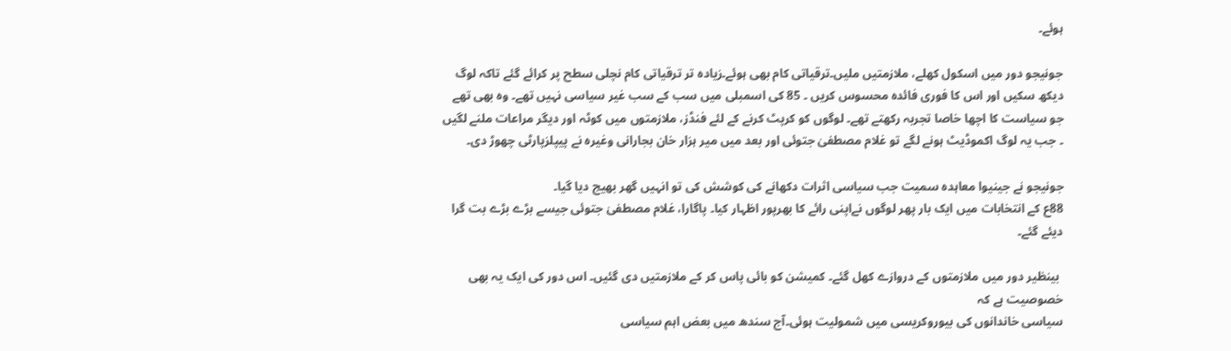ہوئے۔

جونیجو دور میں اسکول کھلے، ملازمتیں ملیں۔ترقیاتی کام بھی ہوئے۔زیادہ تر ترقیاتی کام نچلی سطح پر کرائے گئے تاکہ لوگ دیکھ سکیں اور اس کا فوری فائدہ محسوس کریں ۔ 85 کی اسمبلی میں سب کے سب غیر سیاسی نہیں تھے۔ وہ بھی تھے جو سیاست کا اچھا خاصا تجربہ رکھتے تھے۔ لوگوں کو کرپٹ کرنے کے لئے فنڈز، ملازمتوں میں کوٹہ اور دیگر مراعات ملنے لگیں ۔ جب یہ لوگ اکموڈیٹ ہونے لگے تو غلام مصطفیٰ جتوئی اور بعد میں میر ہزار خان بجارانی وغیرہ نے پیپلزپارٹی چھوڑ دی۔

جونیجو نے جینیوا معاہدہ سمیت جب سیاسی اثرات دکھانے کی کوشش کی تو انہیں گھر بھیج دیا گیا۔
88ع کے انتخابات میں ایک بار پھر لوگوں نےاپنی رائے کا بھرپور اظہار کیا۔ پاگارا، غلام مصطفیٰ جتوئی جیسے بڑے بڑے بت گرا دیئے گئے۔

 بینظیر دور میں ملازمتوں کے دروازے کھل گئے۔ کمیشن کو بائی پاس کر کے ملازمتیں دی گئیں۔ اس دور کی ایک یہ بھی خصوصیت ہے کہ
سیاسی خاندانوں کی بیوروکریسی میں شمولیت ہوئی۔آج سندھ میں بعض اہم سیاسی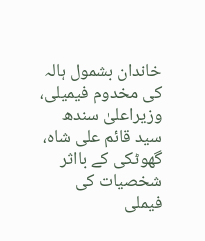خاندان بشمول ہالہ کی مخدوم فیمیلی، وزیراعلیٰ سندھ سید قائم علی شاہ، گھوٹکی کے بااثر شخصیات کی فیملی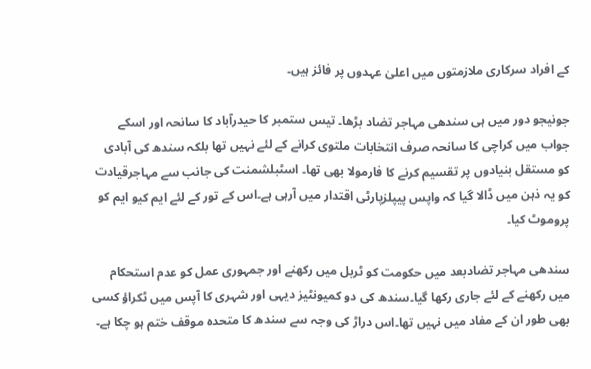کے افراد سرکاری ملازمتوں میں اعلیٰ عہدوں پر فائز ہیں۔

جونیجو دور میں ہی سندھی مہاجر تضاد بڑھا۔ تیس ستمبر کا حیدرآباد کا سانحہ اور اسکے جواب میں کراچی کا سانحہ صرف انتخابات ملتوی کرانے کے لئے نہیں تھا بلکہ سندھ کی آبادی کو مستقل بنیادوں پر تقسیم کرنے کا فارمولا بھی تھا۔ اسٹبلشمنت کی جانب سے مہاجرقیادت کو یہ ذہن میں ڈالا گیا کہ واپس پیپلزپارٹی اقتدار میں آرہی ہے۔اس کے تور کے لئے ایم کیو ایم کو پروموٹ کیا۔

سندھی مہاجر تضادبعد میں حکومت کو ٹربل میں رکھنے اور جمہوری عمل کو عدم استحکام میں رکھنے کے لئے جاری رکھا گیا۔سندھ کی دو کمیونٹیز دیہی اور شہری کا آپس میں ٹکراؤ کسی بھی طور ان کے مفاد میں نہیں تھا۔اس دراڑ کی وجہ سے سندھ کا متحدہ موقف ختم ہو چکا ہے۔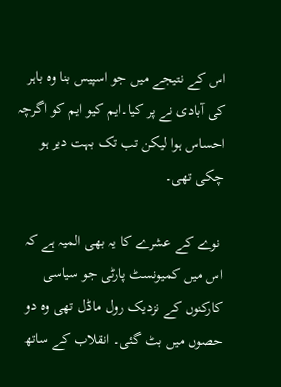اس کے نتیجے میں جو اسپیس بنا وہ باہر کی آبادی نے پر کیا۔ایم کیو ایم کو اگرچہ احساس ہوا لیکن تب تک بہت دیر ہو چکی تھی۔

 نوے کے عشرے کا یہ بھی المیہ ہے کہ اس میں کمیونسٹ پارٹی جو سیاسی کارکنوں کے نزدیک رول ماڈل تھی وہ دو حصوں میں بٹ گئی۔ انقلاب کے ساتھ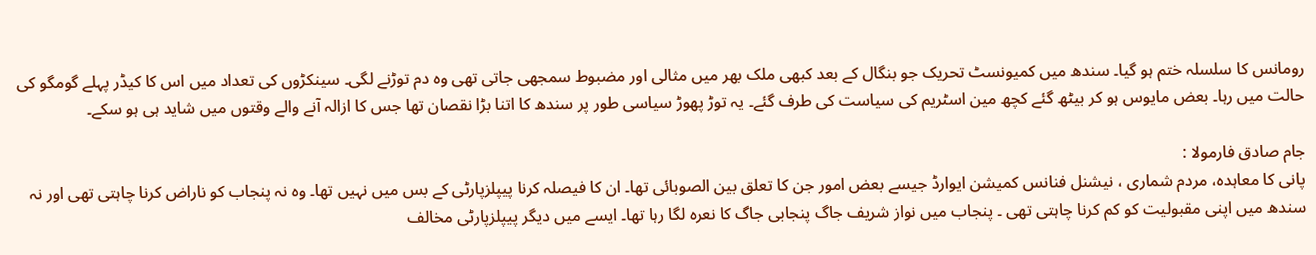رومانس کا سلسلہ ختم ہو گیا۔ سندھ میں کمیونسٹ تحریک جو بنگال کے بعد کبھی ملک بھر میں مثالی اور مضبوط سمجھی جاتی تھی وہ دم توڑنے لگی۔ سینکڑوں کی تعداد میں اس کا کیڈر پہلے گومگو کی حالت میں رہا۔ بعض مایوس ہو کر بیٹھ گئے کچھ مین اسٹریم کی سیاست کی طرف گئے۔ یہ توڑ پھوڑ سیاسی طور پر سندھ کا اتنا بڑا نقصان تھا جس کا ازالہ آنے والے وقتوں میں شاید ہی ہو سکے۔

جام صادق فارمولا :
پانی کا معاہدہ، مردم شماری ، نیشنل فنانس کمیشن ایوارڈ جیسے بعض امور جن کا تعلق بین الصوبائی تھا۔ ان کا فیصلہ کرنا پیپلزپارٹی کے بس میں نہیں تھا۔ وہ نہ پنجاب کو ناراض کرنا چاہتی تھی اور نہ سندھ میں اپنی مقبولیت کو کم کرنا چاہتی تھی ۔ پنجاب میں نواز شریف جاگ پنجابی جاگ کا نعرہ لگا رہا تھا۔ ایسے میں دیگر پیپلزپارٹی مخالف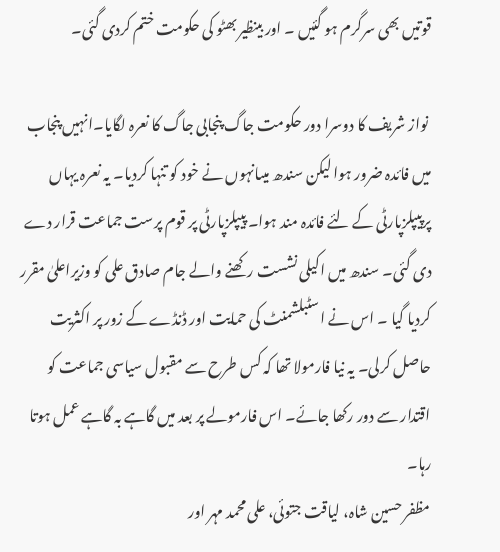قوتیں بھی سرگرم ہو گئیں ۔ اور بینظیر بھٹو کی حکومت ختم کردی گئی۔

 نواز شریف کا دوسرا دور حکومت جاگ پنجابی جاگ کا نعرہ لگایا۔انہیں پنجاب میں فائدہ ضرور ہوا لیکن سندھ میںانہوں نے خود کو تنہا کردیا۔ یہ نعرہ یہاں پرپیپلزپارٹی کے لئے فائدہ مند ہوا۔ پیپلزپارٹی پر قوم پرست جماعت قرار دے دی گئی۔ سندھ میں اکیلی نشست رکھنے والے جام صادق علی کو وزیراعلیٰ مقرر کردیا گیا ۔ اس نے اسٹبلشمنٹ کی حمایت اور ڈنڈے کے زور پر اکثریت حاصل کرلی۔ یہ نیا فارمولا تھا کہ کس طرح سے مقبول سیاسی جماعت کو اقتدار سے دور رکھا جائے۔ اس فارمولے پر بعد میں گاہے بہ گاہے عمل ہوتا رہا۔
مظفر حسین شاہ، لیاقت جتوئی، علی محمد مہر اور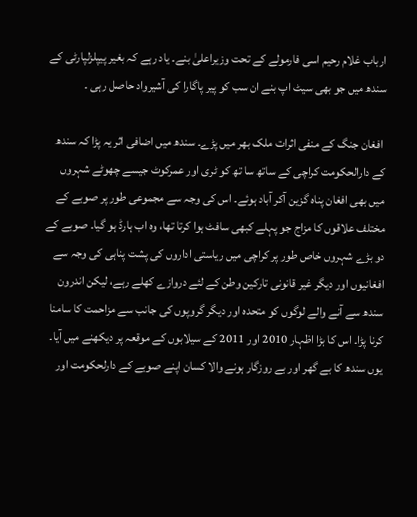ارباب غلام رحیم اسی فارمولے کے تحت وزیراعلیٰ بنے۔ یاد رہے کہ بغیر پیپلزلپارٹی کے سندھ میں جو بھی سیٹ اپ بنے ان سب کو پیر پاگارا کی آشیرواد حاصل رہی ۔

 افغان جنگ کے منفی اثرات ملک بھر میں پڑے۔ سندھ میں اضافی اثر یہ پڑا کہ سندھ کے دارالحکومت کراچی کے ساتھ سا تھ کو ٹری اور عمرکوٹ جیسے چھوٹے شہروں میں بھی افغان پناہ گزین آکر آباد ہوئے۔ اس کی وجہ سے مجموعی طور پر صوبے کے مختلف علاقوں کا مزاج جو پہلے کبھی سافٹ ہوا کرتا تھا، وہ اب ہارڈ ہو گیا۔ صوبے کے دو بڑے شہروں خاص طور پر کراچی میں ریاستی اداروں کی پشت پناہی کی وجہ سے افغانیوں اور دیگر غیر قانونی تارکین وطن کے لئے دروازے کھلے رہے، لیکن اندرون سندھ سے آنے والے لوگوں کو متحدہ اور دیگر گروپوں کی جانب سے مزاحمت کا سامنا کرنا پڑا۔ اس کا بڑا اظہار 2010 اور 2011 کے سیلابوں کے موقعہ پر دیکھنے میں آیا۔ یوں سندھ کا بے گھر اور بے روزگار ہونے والا کسان اپنے صوبے کے دارلحکومت اور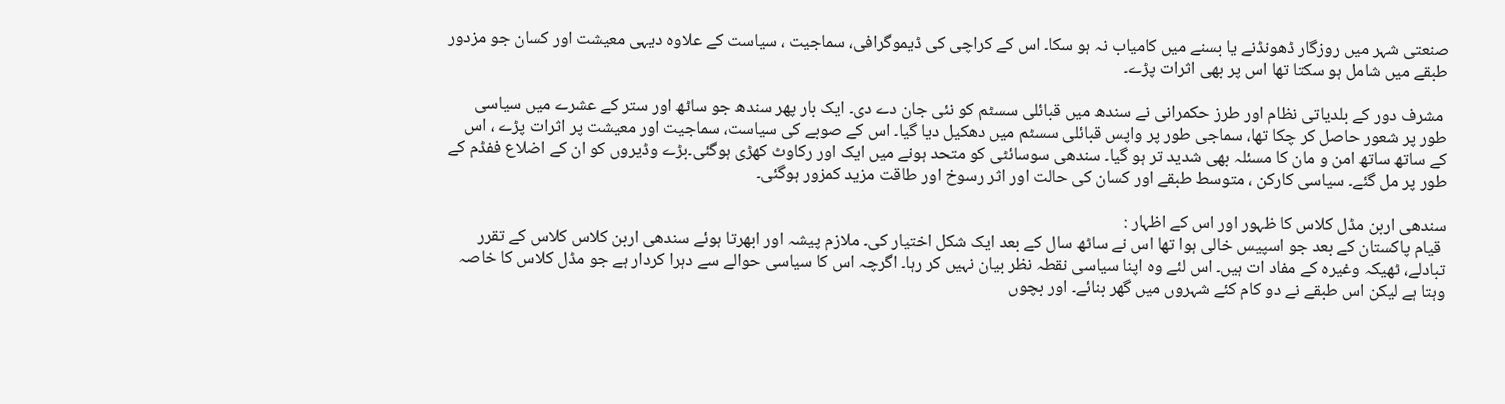صنعتی شہر میں روزگار ڈھونڈنے یا بسنے میں کامیاب نہ ہو سکا۔ اس کے کراچی کی ڈیموگرافی، سماجیت ، سیاست کے علاوہ دیہی معیشت اور کسان جو مزدور طبقے میں شامل ہو سکتا تھا اس پر بھی اثرات پڑے۔

 مشرف دور کے بلدیاتی نظام اور طرز حکمرانی نے سندھ میں قبائلی سسٹم کو نئی جان دے دی۔ ایک بار پھر سندھ جو ساٹھ اور ستر کے عشرے میں سیاسی طور پر شعور حاصل کر چکا تھا، سماجی طور پر واپس قبائلی سسٹم میں دھکیل دیا گیا۔ اس کے صوبے کی سیاست، سماجیت اور معیشت پر اثرات پڑے ، اس کے ساتھ ساتھ امن و مان کا مسئلہ بھی شدید تر ہو گیا۔ سندھی سوسائٹی کو متحد ہونے میں ایک اور رکاوٹ کھڑی ہوگئی۔بڑے وڈیروں کو ان کے اضلاع ففڈم کے طور پر مل گئے۔ سیاسی کارکن ، متوسط طبقے اور کسان کی حالت اور اثر رسوخ اور طاقت مزید کمزور ہوگئی۔

سندھی اربن مڈل کلاس کا ظہور اور اس کے اظہار :
 قیام پاکستان کے بعد جو اسپیس خالی ہوا تھا اس نے ساٹھ سال کے بعد ایک شکل اختیار کی۔ ملازم پیشہ اور ابھرتا ہوئے سندھی اربن کلاس کلاس کے تقرر تبادلے، ٹھیکہ وغیرہ کے مفاد ات ہیں۔ اس لئے وہ اپنا سیاسی نقطہ نظر بیان نہیں کر رہا۔ اگرچہ اس کا سیاسی حوالے سے دہرا کردار ہے جو مڈل کلاس کا خاصہ وہتا ہے لیکن اس طبقے نے دو کام کئے شہروں میں گھر بنائے۔ اور بچوں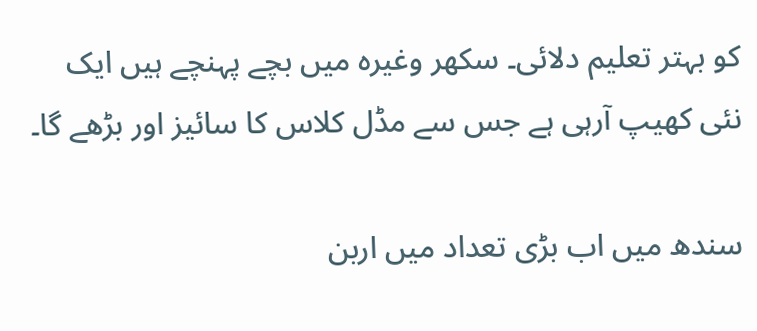کو بہتر تعلیم دلائی۔ سکھر وغیرہ میں بچے پہنچے ہیں ایک نئی کھیپ آرہی ہے جس سے مڈل کلاس کا سائیز اور بڑھے گا۔

سندھ میں اب بڑی تعداد میں اربن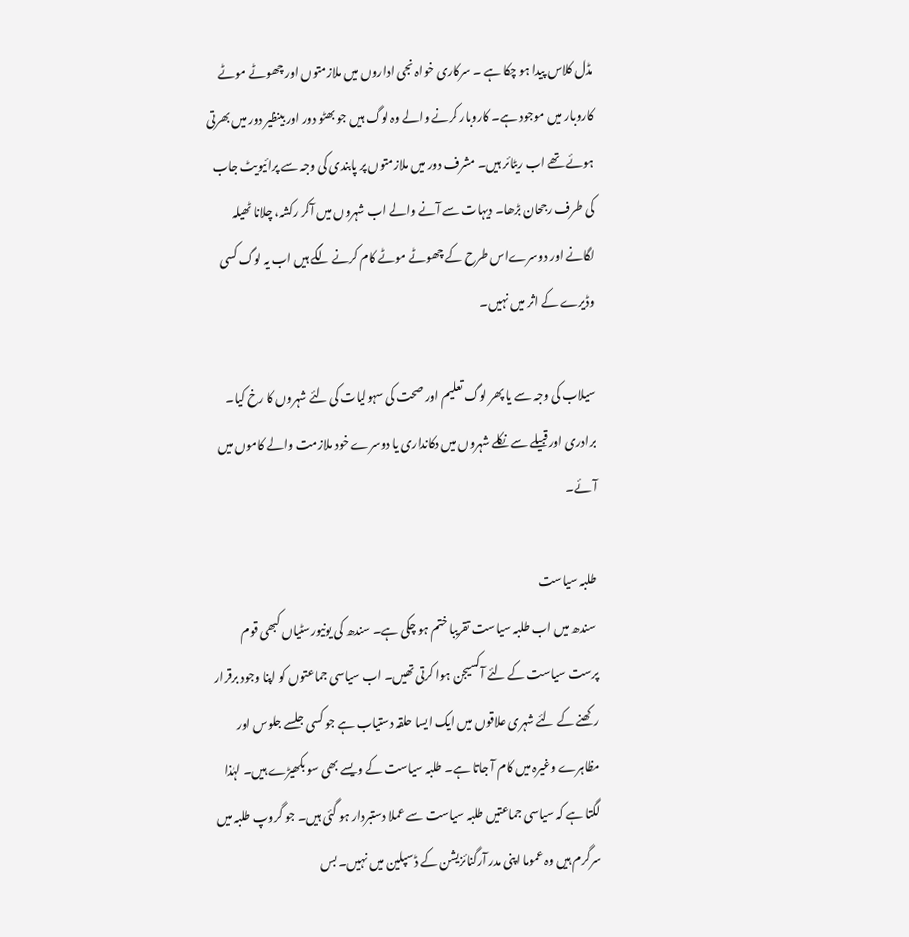مڈل کلاس پیدا ہو چکا ہے ۔ سرکاری خواہ نجی اداروں میں ملازمتوں اور چھوٹے موٹے کاروبار میں موجود ہے۔ کاروبار کرنے والے وہ لوگ ہیں جو بھٹو دور اور بینظیر دور میں بھرتی ہوئے تھے اب ریٹائر ہیں۔ مشرف دور میں ملازمتوں پر پابندی کی وجہ سے پرائیویٹ جاب کی طرف رجحان بڑھا۔ دیہات سے آنے والے اب شہروں میں آکر رکشہ، چلانا ٹھیلہ لگانے اور دوسرےاس طرح کے چھوٹے موٹے کام کرنے لگے ہیں اب یہ لوگ کسی وڈیرے کے اثر میں نہیں۔

سیلاب کی وجہ سے یا پھر لوگ تعلیم اور صحت کی سہولیات کی لئے شہروں کا رخ کیا۔ برادری اور قبیلے سے نکلے شہروں میں دکانداری یا دوسرے خود ملازمت والے کاموں میں آئے۔

 طلبہ سیاست
 سندھ میں اب طلبہ سیاست تقریبا ختم ہو چکی ہے۔ سندھ کی یونیورسٹیاں کبھی قوم پرست سیاست کے لئے آکسیجن ہوا کرتی تھیں۔ اب سیاسی جماعتوں کو اپنا وجود برقرار رکھنے کے لئے شہری علاقوں میں ایک ایسا حلقہ دستیاب ہے جو کسی جلسے جلوس اور مظاہرے وغیرہ میں کام آ جاتا ہے۔ طلبہ سیاست کے ویسے بھی سو بکھیڑے ہیں۔ لہٰذا لگتا ہے کہ سیاسی جماعتیں طلبہ سیاست سے عملا دستبردار ہو گئی ہیں۔ جو گروپ طلبہ میں سرگرم ہیں وہ عموما اپنی مدر آرگنائزیشن کے ڈسپلین میں نہیں۔ بس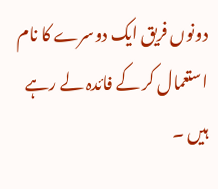دونوں فریق ایک دوسرے کا نام استعمال کر کے فائدہ لے رہے ہیں ۔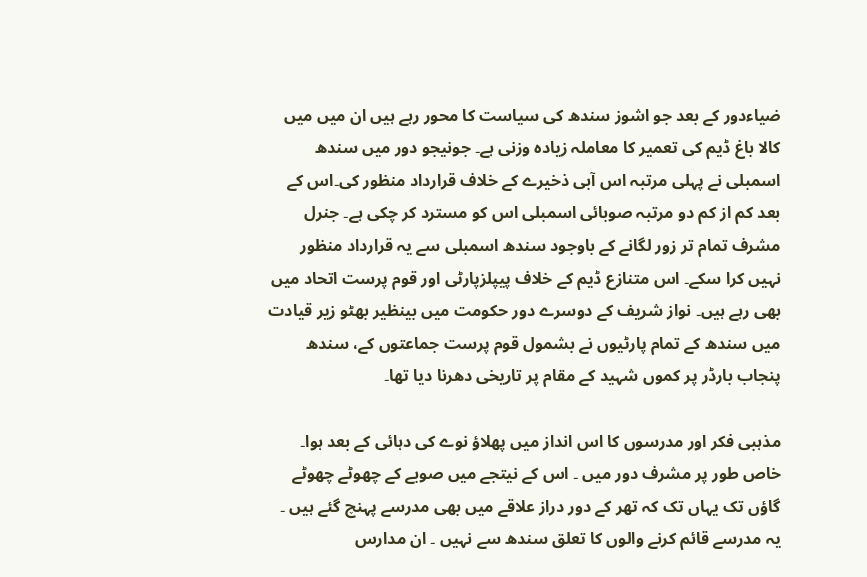ضیاءدور کے بعد جو اشوز سندھ کی سیاست کا محور رہے ہیں ان میں میں کالا باغ ڈیم کی تعمیر کا معاملہ زیادہ وزنی ہے۔ جونیجو دور میں سندھ اسمبلی نے پہلی مرتبہ اس آبی ذخیرے کے خلاف قرارداد منظور کی۔اس کے بعد کم از کم دو مرتبہ صوبائی اسمبلی اس کو مسترد کر چکی ہے۔ جنرل مشرف تمام تر زور لگانے کے باوجود سندھ اسمبلی سے یہ قرارداد منظور نہیں کرا سکے۔ اس متنازع ڈیم کے خلاف پیپلزپارٹی اور قوم پرست اتحاد میں بھی رہے ہیں۔ نواز شریف کے دوسرے دور حکومت میں بینظیر بھٹو زیر قیادت میں سندھ کے تمام پارٹیوں نے بشمول قوم پرست جماعتوں کے، سندھ پنجاب بارڈر پر کموں شہید کے مقام پر تاریخی دھرنا دیا تھا۔

مذہبی فکر اور مدرسوں کا اس انداز میں پھلاؤ نوے کی دہائی کے بعد ہوا۔ خاص طور پر مشرف دور میں ۔ اس کے نیتجے میں صوبے کے چھوٹے چھوٹے گاؤں تک یہاں تک کہ تھر کے دور دراز علاقے میں بھی مدرسے پہنچ گئے ہیں ۔ یہ مدرسے قائم کرنے والوں کا تعلق سندھ سے نہیں ۔ ان مدارس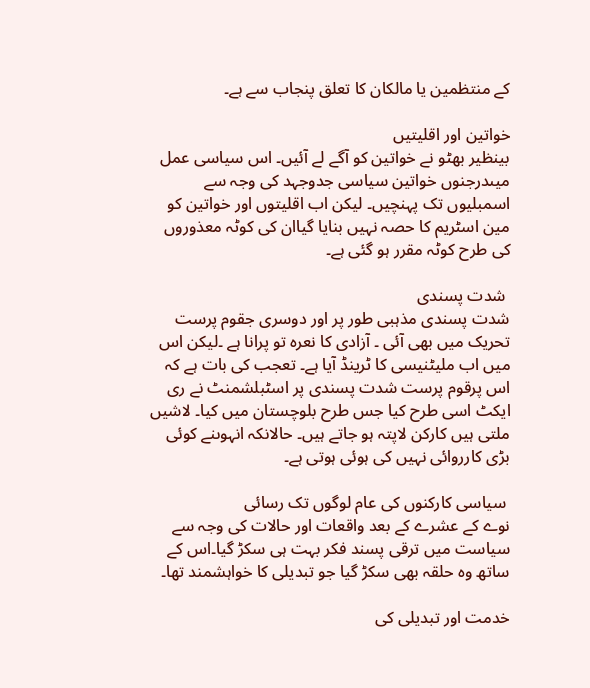کے منتظمین یا مالکان کا تعلق پنجاب سے ہے۔

خواتین اور اقلیتیں
بینظیر بھٹو نے خواتین کو آگے لے آئیں۔ اس سیاسی عمل میںدرجنوں خواتین سیاسی جدوجہد کی وجہ سے اسمبلیوں تک پہنچیں۔ لیکن اب اقلیتوں اور خواتین کو مین اسٹریم کا حصہ نہیں بنایا گیاان کی کوٹہ معذوروں کی طرح کوٹہ مقرر ہو گئی ہے۔

 شدت پسندی
شدت پسندی مذہبی طور پر اور دوسری جقوم پرست تحریک میں بھی آئی ۔ آزادی کا نعرہ تو پرانا ہے ۔لیکن اس میں اب ملیٹنیسی کا ٹرینڈ آیا ہے۔ تعجب کی بات ہے کہ اس پرقوم پرست شدت پسندی پر اسٹبلشمنٹ نے ری ایکٹ اسی طرح کیا جس طرح بلوچستان میں کیا۔ لاشیں ملتی ہیں کارکن لاپتہ ہو جاتے ہیں۔ حالانکہ انہوںنے کوئی بڑی کارروائی نہیں کی ہوئی ہوتی ہے۔

 سیاسی کارکنوں کی عام لوگوں تک رسائی
نوے کے عشرے کے بعد واقعات اور حالات کی وجہ سے سیاست میں ترقی پسند فکر بہت ہی سکڑ گیا۔اس کے ساتھ وہ حلقہ بھی سکڑ گیا جو تبدیلی کا خواہشمند تھا۔

خدمت اور تبدیلی کی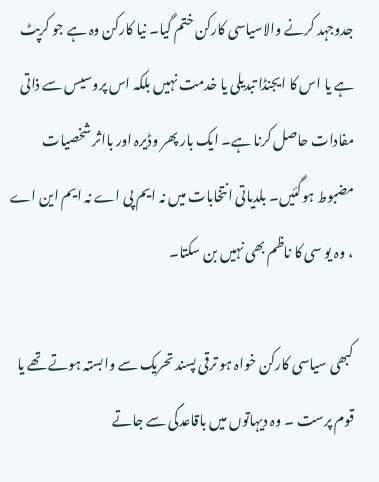جدوجہد کرنے والاسیاسی کارکن ختم گیا۔ نیا کارکن وہ ہے جو کرپٹ ہے یا اس کا ایجنڈا تبدیلی یا خدمت نہیں بلکہ اس پروسیس سے ذاتی مفادات حاصل کرنا ہے۔ ایک بار پھر وڈیرہ اور بااثر شخصیات مضبوط ہوگئیں۔ بلدیاتی انتخابات میں نہ ایم پی اے نہ ایم این اے ، وہ یو سی کا ناظم بھی نہیں بن سکتا۔

کبھی سیاسی کارکن خواہ ہو ترقی پسند تحریک سے وابستہ ہوتے تھے یا قوم پرست ۔ وہ دیہاتوں میں باقاعدگی سے جاتے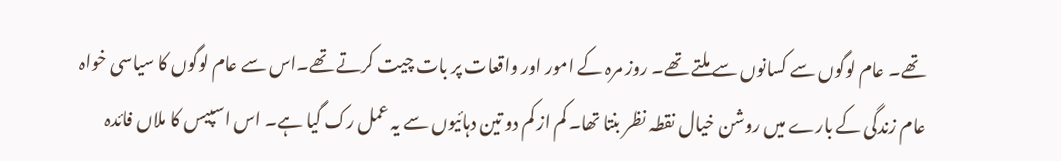تھے۔ عام لوگوں سے کسانوں سے ملتے تھے۔ روز مرہ کے امور اور واقعات پر بات چیت کرتے تھے۔اس سے عام لوگوں کا سیاسی خواہ عام زندگی کے بارے میں روشن خیال نقطہ نظر بنتا تھا۔ کم از کم دو تین دہائیوں سے یہ عمل رک گیا ہے۔ اس اسپیس کا ملاں فائدہ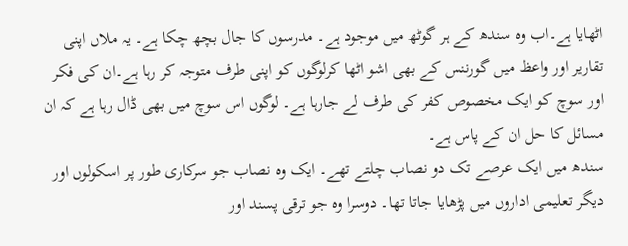اٹھایا ہے۔اب وہ سندھ کے ہر گوٹھ میں موجود ہے۔ مدرسوں کا جال بچھ چکا ہے۔ یہ ملاں اپنی تقاریر اور واعظ میں گورننس کے بھی اشو اٹھا کرلوگوں کو اپنی طرف متوجہ کر رہا ہے۔ان کی فکر اور سوچ کو ایک مخصوص کفر کی طرف لے جارہا ہے۔ لوگوں اس سوچ میں بھی ڈال رہا ہے کہ ان مسائل کا حل ان کے پاس ہے۔
سندھ میں ایک عرصے تک دو نصاب چلتے تھے۔ ایک وہ نصاب جو سرکاری طور پر اسکولوں اور دیگر تعلیمی اداروں میں پڑھایا جاتا تھا۔ دوسرا وہ جو ترقی پسند اور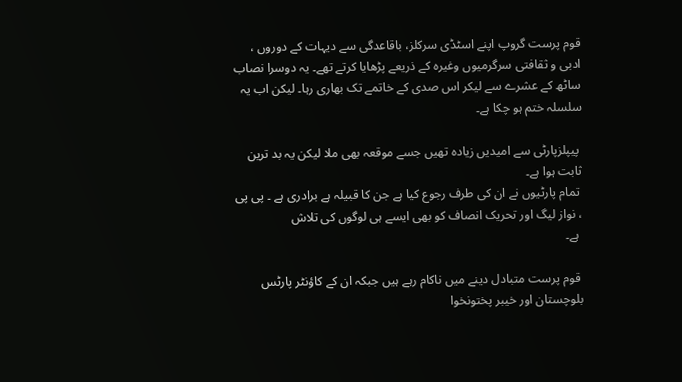قوم پرست گروپ اپنے اسٹڈی سرکلز، باقاعدگی سے دیہات کے دوروں ، ادبی و ثقافتی سرگرمیوں وغیرہ کے ذریعے پڑھایا کرتے تھے۔ یہ دوسرا نصاب ساٹھ کے عشرے سے لیکر اس صدی کے خاتمے تک بھاری رہا۔ لیکن اب یہ سلسلہ ختم ہو چکا ہے۔

 پیپلزپارٹی سے امیدیں زیادہ تھیں جسے موقعہ بھی ملا لیکن یہ بد ترین ثابت ہوا ہے۔
 تمام پارٹیوں نے ان کی طرف رجوع کیا ہے جن کا قبیلہ ہے برادری ہے ۔ پی پی ، نواز لیگ اور تحریک انصاف کو بھی ایسے ہی لوگوں کی تلاش
 ہے۔

 قوم پرست متبادل دینے میں ناکام رہے ہیں جبکہ ان کے کاؤنٹر پارٹس بلوچستان اور خیبر پختونخوا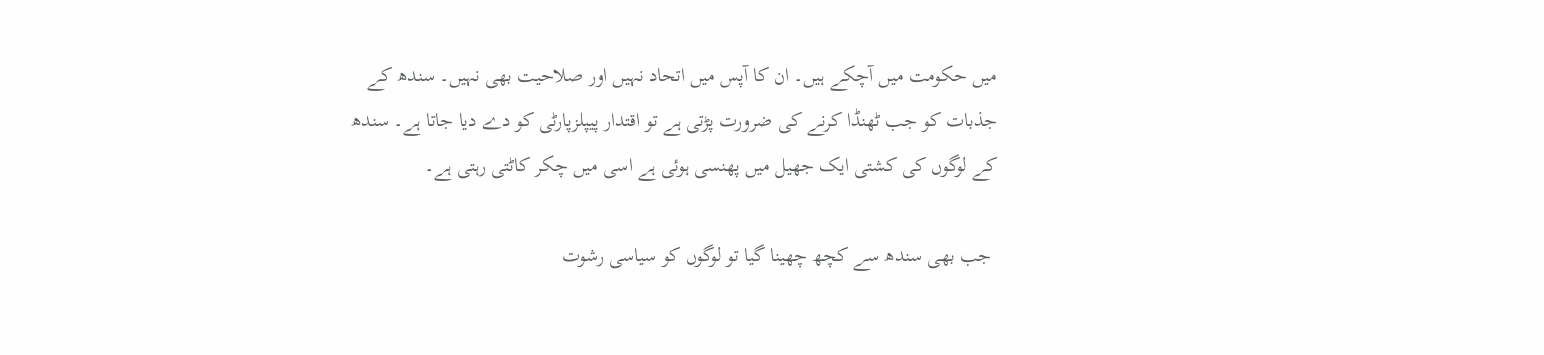میں حکومت میں آچکے ہیں۔ ان کا آپس میں اتحاد نہیں اور صلاحیت بھی نہیں۔ سندھ کے جذبات کو جب ٹھنڈا کرنے کی ضرورت پڑتی ہے تو اقتدار پیپلزپارٹی کو دے دیا جاتا ہے۔ سندھ کے لوگوں کی کشتی ایک جھیل میں پھنسی ہوئی ہے اسی میں چکر کاٹتی رہتی ہے۔

 جب بھی سندھ سے کچھ چھینا گیا تو لوگوں کو سیاسی رشوت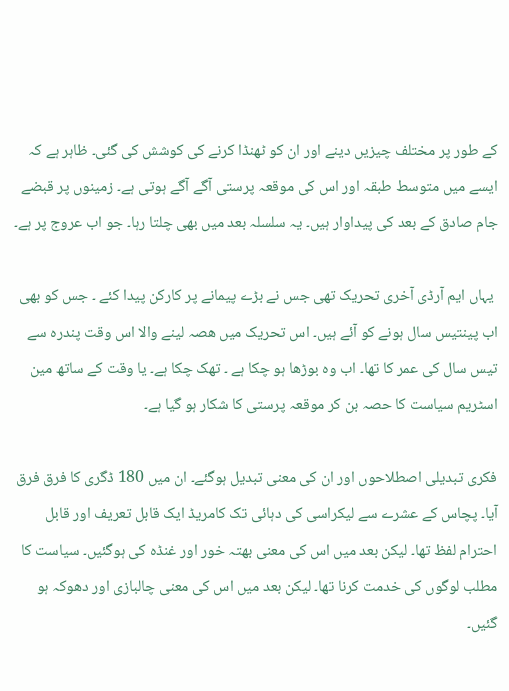کے طور پر مختلف چیزیں دینے اور ان کو ٹھنڈا کرنے کی کوشش کی گئی۔ ظاہر ہے کہ ایسے میں متوسط طبقہ اور اس کی موقعہ پرستی آگے آگے ہوتی ہے۔ زمینوں پر قبضے جام صادق کے بعد کی پیداوار ہیں۔ یہ سلسلہ بعد میں بھی چلتا رہا۔ جو اب عروج پر ہے۔

 یہاں ایم آرڈی آخری تحریک تھی جس نے بڑے پیمانے پر کارکن پیدا کئے ۔ جس کو بھی اب پینتیس سال ہونے کو آئے ہیں۔ اس تحریک میں ھصہ لینے والا اس وقت پندرہ سے تیس سال کی عمر کا تھا۔ اب وہ بوڑھا ہو چکا ہے ۔ تھک چکا ہے۔ یا وقت کے ساتھ مین اسٹریم سیاست کا حصہ بن کر موقعہ پرستی کا شکار ہو گیا ہے۔

فکری تبدیلی اصطلاحوں اور ان کی معنی تبدیل ہوگئے۔ ان میں 180 ڈگری کا فرق فرق آیا۔ پچاس کے عشرے سے لیکراسی کی دہائی تک کامریڈ ایک قابل تعریف اور قابل احترام لفظ تھا۔ لیکن بعد میں اس کی معنی بھتہ خور اور غنڈہ کی ہوگئیں۔ سیاست کا مطلب لوگوں کی خدمت کرنا تھا۔ لیکن بعد میں اس کی معنی چالبازی اور دھوکہ ہو گئیں۔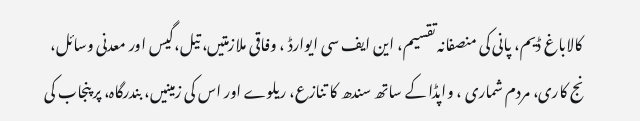کالاباغ ڈیم، پانی کی منصفانہ تقسیم، این ایف سی ایوارڈ ، وفاقی ملازمتیں، تیل،گیس اور معدنی وسائل، نج کاری، مردم شماری ، واپڈا کے ساتھ سندھ کا تنازع، ریلوے اور اس کی زمینیں، بندرگاہ، پر پنجاب کی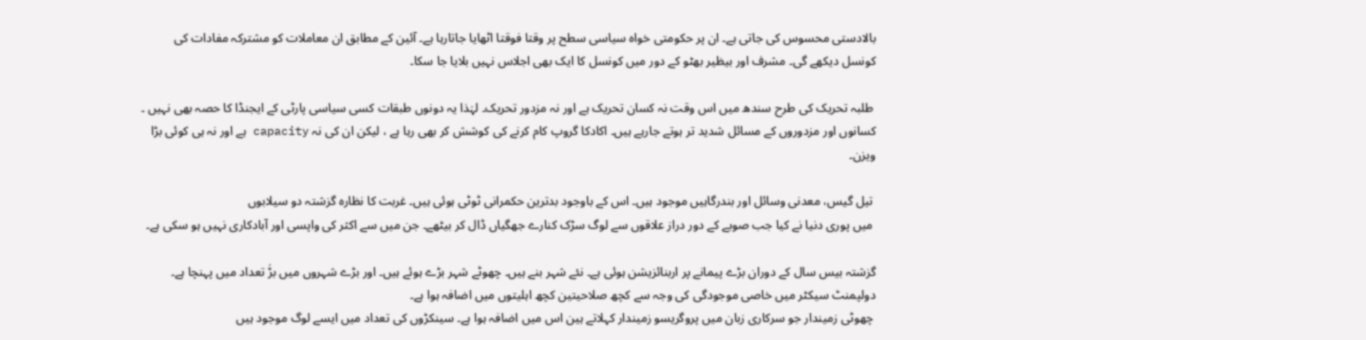بالادستی محسوس کی جاتی ہے۔ ان پر حکومتی خواہ سیاسی سطح پر وقتا فوقتا اٹھایا جاتارہا ہے۔ آئین کے مطابق ان معاملات کو مشترکہ مفادات کی کونسل دیکھے گی۔ مشرف اور بیظیر بھٹو کے دور میں کونسل کا ایک بھی اجلاس نہیں بلایا جا سکا۔

 طلبہ تحریک کی طرح سندھ میں اس وقت نہ کسان تحریک ہے اور نہ مزدور تحریک۔ لہٰذا یہ دونوں طبقات کسی سیاسی پارٹی کے ایجنڈا کا حصہ بھی نہیں ۔ کسانوں اور مزدوروں کے مسائل شدید تر ہوتے جارہے ہیں۔ اکادکا گروپ کام کرنے کی کوشش کر بھی رہا ہے ، لیکن ان کی نہ capacity ہے اور نہ ہی کوئی بڑا ویزن۔

 تیل گیس، معدنی وسائل اور بندرگاہیں موجود ہیں۔ اس کے باوجود بدترین حکمرانی ٹوٹی ہوئی ہیں۔ غربت کا نظارہ گزشتہ دو سیلابوں
 میں پوری دنیا نے کیا جب صوبے کے دور دراز علاقوں سے لوگ سڑک کنارے جھگیاں ڈال کر بیٹھے۔ جن میں سے اکثر کی واپسی اور آبادکاری نہیں ہو سکی ہے۔

گزشتہ بیس سال کے دوران بڑے پیمانے پر اربنائزیشن ہوئی ہے۔ نئے شہر بنے ہیں۔ چھوٹے شہر بڑے ہوئے ہیں۔ اور بڑے شہروں میں بڑٰ تعداد میں پہنچا ہے۔ دولپمنٹ سیکٹر میں خاصی موجودگی کی وجہ سے کچھ صلاحیتین کچھ اہلیتوں میں اضافہ ہوا ہے۔
 چھوٹی زمیندار جو سرکاری زبان میں پروگریسو زمیندار کہلاتے ہین اس میں اضافہ ہوا ہے۔ سینکڑوں کی تعداد میں ایسے لوگ موجود ہیں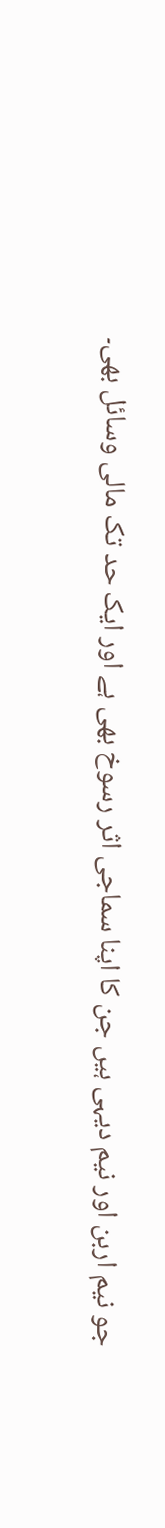جو نیم اربن اور نیم دیہی ہیں جن کا اپنا سماجی اثر رسوخ بھی ہے اور ایک حد تک مالی وسائل بھی۔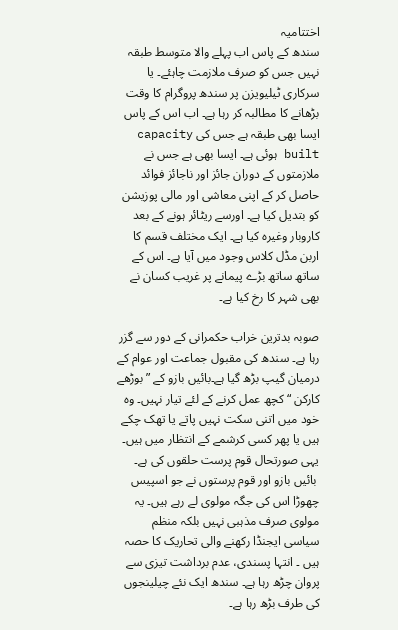اختتامیہ
سندھ کے پاس اب پہلے والا متوسط طبقہ نہیں جس کو صرف ملازمت چاہئے۔ یا سرکاری ٹیلیویزن پر سندھ پروگرام کا وقت بڑھانے کا مطالبہ کر رہا ہے۔ اب اس کے پاس ایسا بھی طبقہ ہے جس کی capacity built ہوئی ہے۔ ایسا بھی ہے جس نے ملازمتوں کے دوران جائز اور ناجائز فوائد حاصل کر کے اپنی معاشی اور مالی پوزیشن کو بتدیل کیا ہے۔ اورسے ریٹائر ہونے کے بعد کاروبار وغیرہ کیا ہے۔ ایک مختلف قسم کا اربن مڈل کلاس وجود میں آیا ہے۔ اس کے ساتھ ساتھ بڑے پیمانے پر غریب کسان نے بھی شہر کا رخ کیا ہے۔

صوبہ بدترین خراب حکمرانی کے دور سے گزر رہا ہے۔ سندھ کی مقبول جماعت اور عوام کے درمیان گیپ بڑھ گیا ہے۔بائیں بازو کے ”بوڑھے کارکن “ کچھ عمل کرنے کے لئے تیار نہیں۔ وہ خود میں اتنی سکت نہیں پاتے یا تھک چکے ہیں یا پھر کسی کرشمے کے انتظار میں ہیں۔ یہی صورتحال قوم پرست حلقوں کی ہے۔
 بائیں بازو اور قوم پرستوں نے جو اسپیس چھوڑا اس کی جگہ مولوی لے رہے ہیں۔ یہ مولوی صرف مذہبی نہیں بلکہ منظم سیاسی ایجنڈا رکھنے والی تحاریک کا حصہ ہیں ۔ انتہا پسندی، عدم برداشت تیزی سے پروان چڑھ رہا ہے۔ سندھ ایک نئے چیلینجوں کی طرف بڑھ رہا ہے۔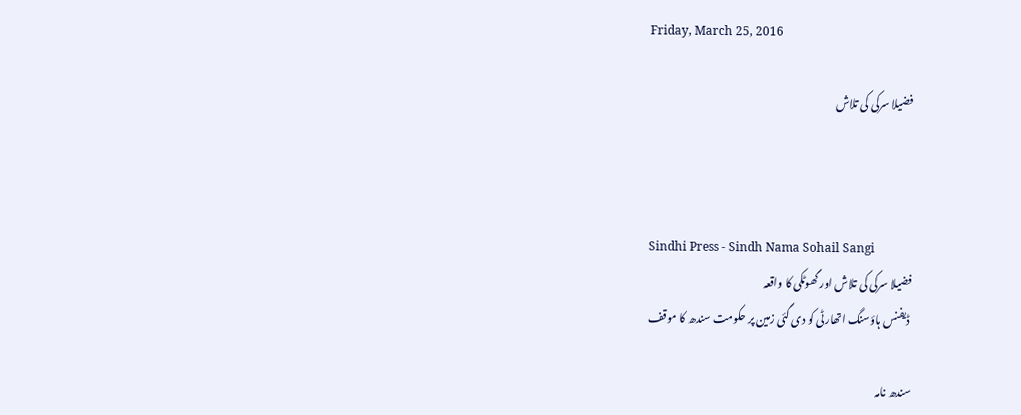Friday, March 25, 2016

فضیلا سرکی کی تلاش



Sindhi Press - Sindh Nama Sohail Sangi
فضیلا سرکی کی تلاش اور گھوٹکی کا واقعہ
 ڈیفنس ہاؤسنگ اتھارٹی کو دی گئی زمین پر حکومت سندھ کا موقف

سندھ نامہ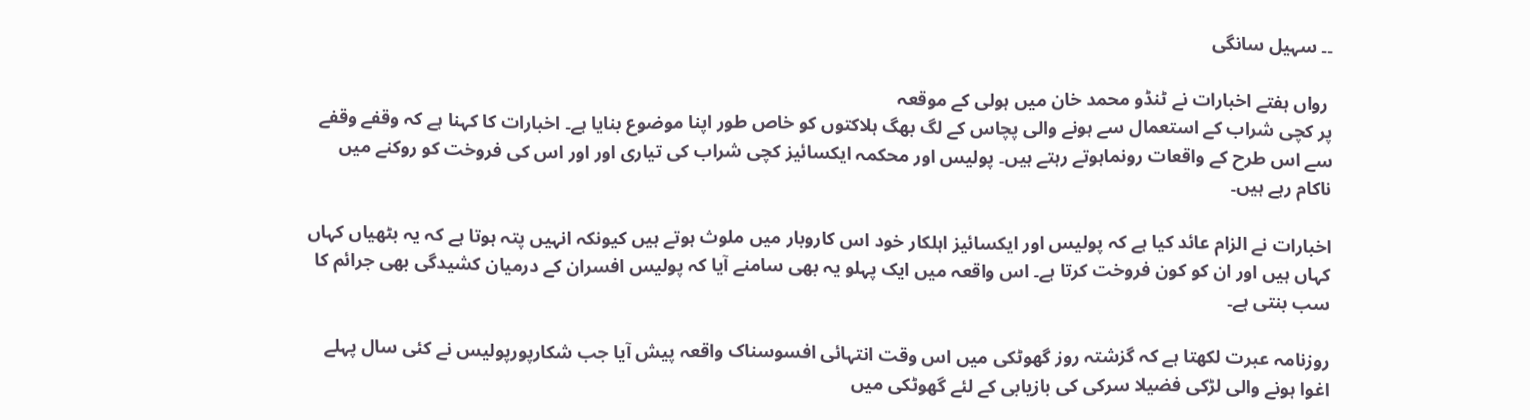۔۔ سہیل سانگی

 رواں ہفتے اخبارات نے ٹنڈو محمد خان میں ہولی کے موقعہ
پر کچی شراب کے استعمال سے ہونے والی پچاس کے لگ بھگ ہلاکتوں کو خاص طور اپنا موضوع بنایا ہے۔ اخبارات کا کہنا ہے کہ وقفے وقفے سے اس طرح کے واقعات رونماہوتے رہتے ہیں۔ پولیس اور محکمہ ایکسائیز کچی شراب کی تیاری اور اور اس کی فروخت کو روکنے میں ناکام رہے ہیں۔

اخبارات نے الزام عائد کیا ہے کہ پولیس اور ایکسائیز اہلکار خود اس کاروبار میں ملوث ہوتے ہیں کیونکہ انہیں پتہ ہوتا ہے کہ یہ بٹھیاں کہاں کہاں ہیں اور ان کو کون فروخت کرتا ہے۔ اس واقعہ میں ایک پہلو یہ بھی سامنے آیا کہ پولیس افسران کے درمیان کشیدگی بھی جرائم کا سب بنتی ہے۔

روزنامہ عبرت لکھتا ہے کہ گزشتہ روز گھوٹکی میں اس وقت انتہائی افسوسناک واقعہ پیش آیا جب شکارپورپولیس نے کئی سال پہلے اغوا ہونے والی لڑکی فضیلا سرکی کی بازیابی کے لئے گھوٹکی میں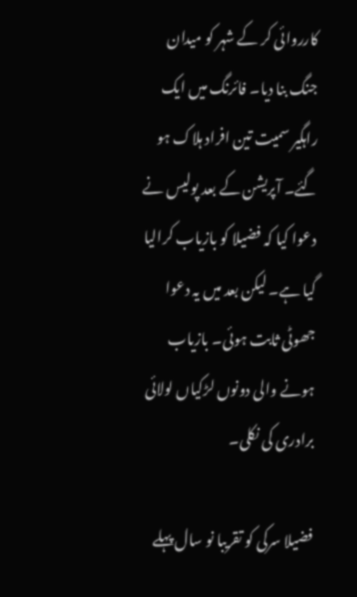کارروائی کر کے شہر کو میدان جنگ بنا دیا۔ فائرنگ میں ایک راہگیر سمیت تین افراد ہلاک ہو گئے۔ آپریشن کے بعد پولیس نے دعوا کیا کہ فضیلا کو بازیاب کرالیا گیا ہے۔ لیکن بعد میں یہ دعوا جھوٹی ثابت ہوئی۔ بازیاب ہونے والی دونوں لڑکیاں لولائی برادری کی نکلی۔

فضیلا سرکی کو تقریبا نو سال پہلے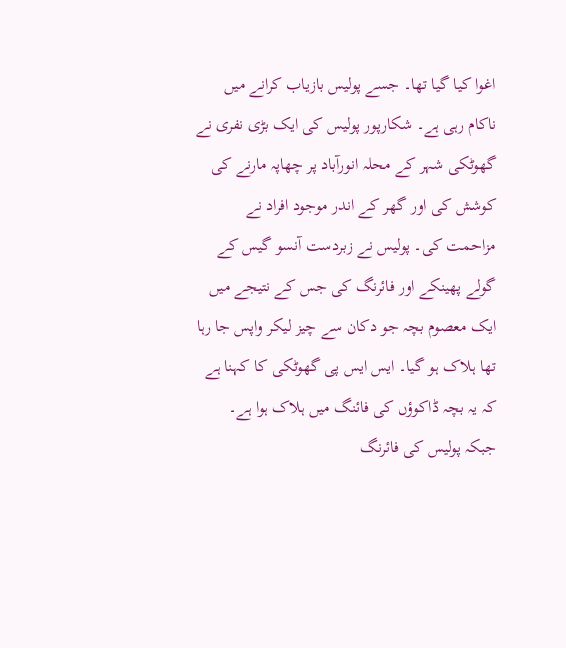اغوا کیا گیا تھا۔ جسے پولیس بازیاب کرانے میں ناکام رہی ہے۔ شکارپور پولیس کی ایک بڑی نفری نے گھوٹکی شہر کے محلہ انورآباد پر چھاپہ مارنے کی کوشش کی اور گھر کے اندر موجود افراد نے مزاحمت کی۔ پولیس نے زبردست آنسو گیس کے گولے پھینکے اور فائرنگ کی جس کے نتیجے میں ایک معصوم بچہ جو دکان سے چیز لیکر واپس جا رہا تھا ہلاک ہو گیا۔ ایس ایس پی گھوٹکی کا کہنا ہے کہ یہ بچہ ڈاکوؤں کی فائنگ میں ہلاک ہوا ہے۔ جبکہ پولیس کی فائرنگ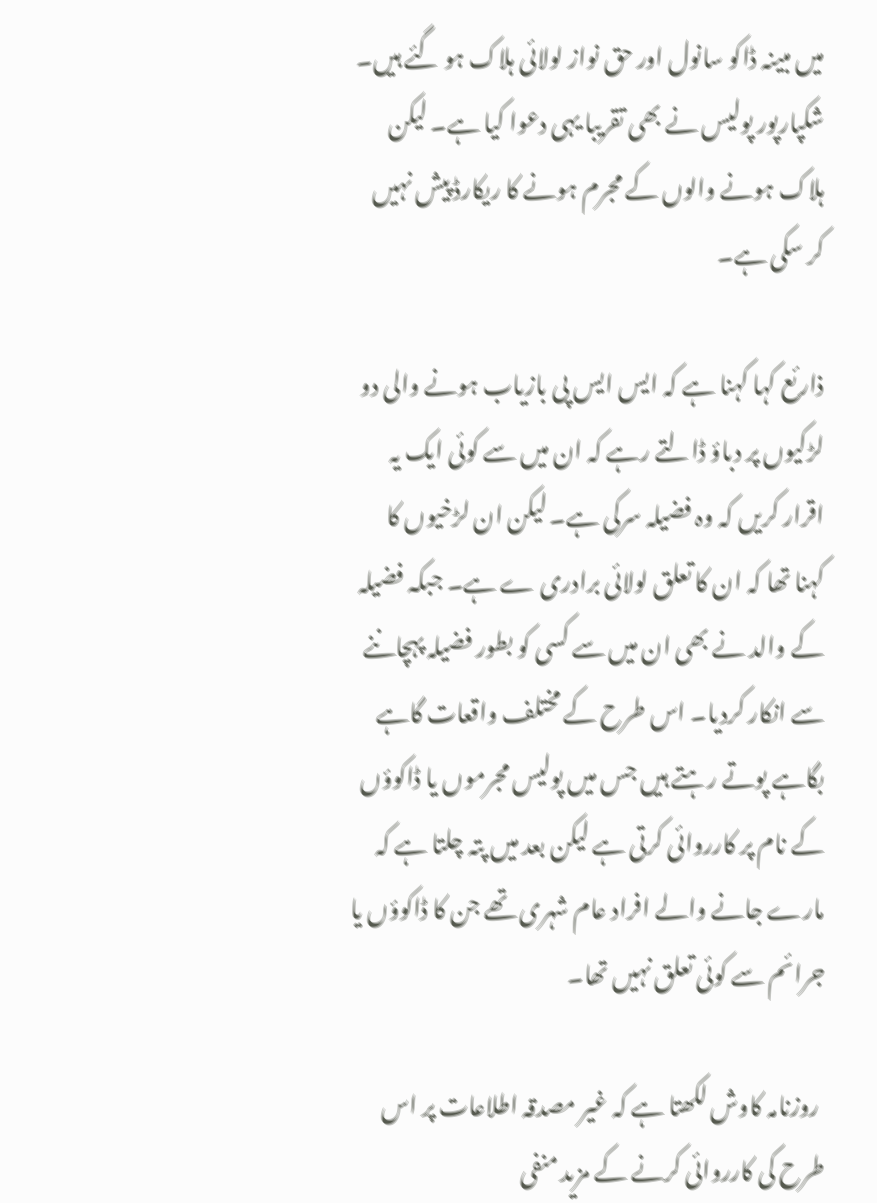میں مبینہ ڈاکو سانول اور حق نواز لولائی ہلاک ہو گئے ہیں۔ شکپارپور پولیس نے بھی تقریبا یہی دعوا کیا ہے۔ لیکن ہلاک ہونے والوں کے مجرم ہونے کا ریکارڈ پیش نہیں کر سکی ہے۔

ذارئع کہا کہنا ہے کہ ایس ایس پی بازیاب ہونے والی دو لڑکیوں پر دباؤ ڈالتے رہے کہ ان میں سے کوئی ایک یہ اقرار کریں کہ وہ فضیلہ سرکی ہے۔ لیکن ان لڑخیوں کا کہنا تھا کہ ان کا تعلق لولائی برادری ے ہے۔ جبکہ فضیلہ کے والد نے بھی ان میں سے کسی کو بطور فضیلہ پہچاننے سے انکار کردیا۔ اس طرح کے مختلف واقعات گاہے بگاہے پوتے رہتے ہیں جس میں پولیس مجرموں یا ڈاکوؤں کے نام پر کارروائی کرتی ہے لیکن بعد میں پتہ چلتا ہے کہ مارے جانے والے افراد عام شہری تھے جن کا ڈاکوؤں یا جرائم سے کوئی تعلق نہیں تھا۔

 روزنامہ کاوش لکھتا ہے کہ غیر مصدقہ اطلاعات پر اس طرح کی کارروائی کرنے کے مزید منفی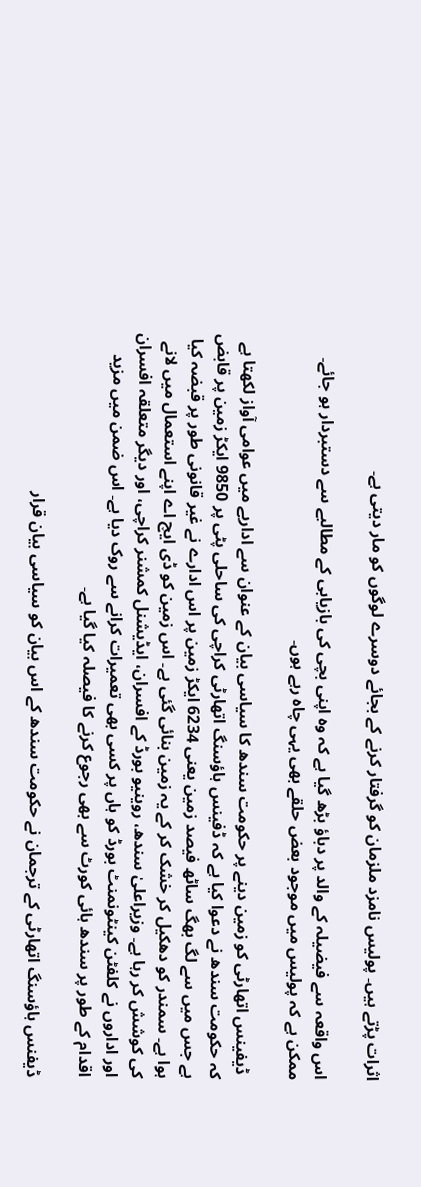اثرات پڑتے ہیں۔ پولیس نامزد ملزمان کو گرفتار کرنے کے بجائے دوسرے لوگوں کو مار دیتی ہے۔

اس واقعہ سے فیضیلہ کے والد پر دباؤ بڑھ گیا ہے کہ وہ اپنی بچی کی بازیابی کے مطالبے سے دستبردار ہو جائے۔ ممکن ہے کہ پولیس میں موجود بعض حلقے بھی یہی چاہ رہے ہوں۔

 ڈیفینس اتھارٹی کو زمین دینے پر حکومت سندھ کا سیاسی بیان کے عنوان سے اداریے میں عوامی آواز لکھتا ہے کہ حکومت سندھ نے دعوا کیا ہے کہ ڈفینس ہاؤسنگ اتھارٹی کراچی کی ساحلی پٹی پر 9850 ایکڑ زمین پر قابض ہے جس میں سے لگ بھگ ساٹھ فیصد زمین یعنی 6234 ایکڑ زمین پر اس ادارے نے غیر قانونی طور پر قبضہ کیا ہوا ہے۔ سمندر کو دھکیل کر خشک کر کے یہ زمین بنائی گئی ہے۔ اس زمین کو ڈی ایچ اے اپنے استعمال میں لانے کی کوشش کر رہا ہے۔ وزیراعلیٰ سندھ، روینیو بورڈ کے افسران، ایڈیشنل کمشنر کراچی، اور دیگر متعلقہ افسران اور اداروں نے کلفٹن کینٹونمنٹ بورڈ کو ہاں پر کسی بھی تعمیرات کرانے سے روک دیا ہے۔ اس ضمن میں مزید اقدام کے طور پر سندھ ہائی کورٹ سے بھی رجوع کرنے کا فیصلہ کیا گیا ہے۔

ڈیفنس ہاؤسنگ اتھارٹی کے ترجمان نے حکومت سندھ کے اس بیان کو سیاسی بیان قرار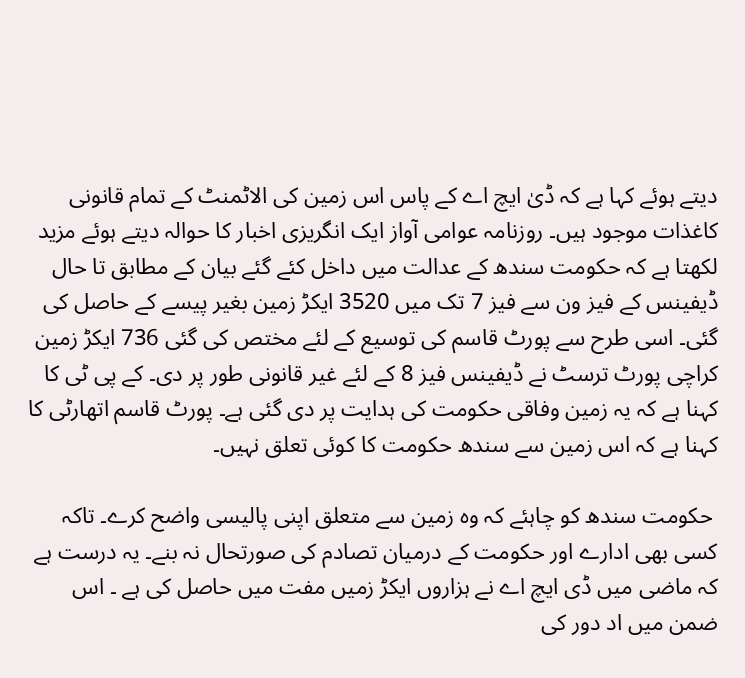دیتے ہوئے کہا ہے کہ ڈیٰ ایچ اے کے پاس اس زمین کی الاٹمنٹ کے تمام قانونی کاغذات موجود ہیں۔ روزنامہ عوامی آواز ایک انگریزی اخبار کا حوالہ دیتے ہوئے مزید لکھتا ہے کہ حکومت سندھ کے عدالت میں داخل کئے گئے بیان کے مطابق تا حال ڈیفینس کے فیز ون سے فیز 7 تک میں 3520 ایکڑ زمین بغیر پیسے کے حاصل کی گئی۔ اسی طرح سے پورٹ قاسم کی توسیع کے لئے مختص کی گئی 736 ایکڑ زمین کراچی پورٹ ترسٹ نے ڈیفینس فیز 8 کے لئے غیر قانونی طور پر دی۔ کے پی ٹی کا کہنا ہے کہ یہ زمین وفاقی حکومت کی ہدایت پر دی گئی ہے۔ پورٹ قاسم اتھارٹی کا کہنا ہے کہ اس زمین سے سندھ حکومت کا کوئی تعلق نہیں۔

 حکومت سندھ کو چاہئے کہ وہ زمین سے متعلق اپنی پالیسی واضح کرے۔ تاکہ کسی بھی ادارے اور حکومت کے درمیان تصادم کی صورتحال نہ بنے۔ یہ درست ہے کہ ماضی میں ڈی ایچ اے نے ہزاروں ایکڑ زمیں مفت میں حاصل کی ہے ۔ اس ضمن میں اد دور کی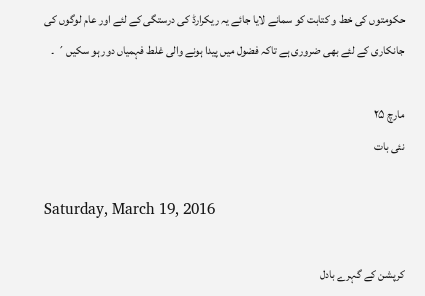حکومتوں کی خط و کتابت کو سمانے لایا جائے یہ ریکرارڈ کی درستگی کے لئے اور عام لوگوں کی جانکاری کے لئے بھی ضروری ہے تاکہ فضول میں پیدا ہونے والی غلط فہمیاں دور ہو سکیں ´ ۔

مارچ ۲۵
نئی بات

Saturday, March 19, 2016

کرپشن کے گہرے بادل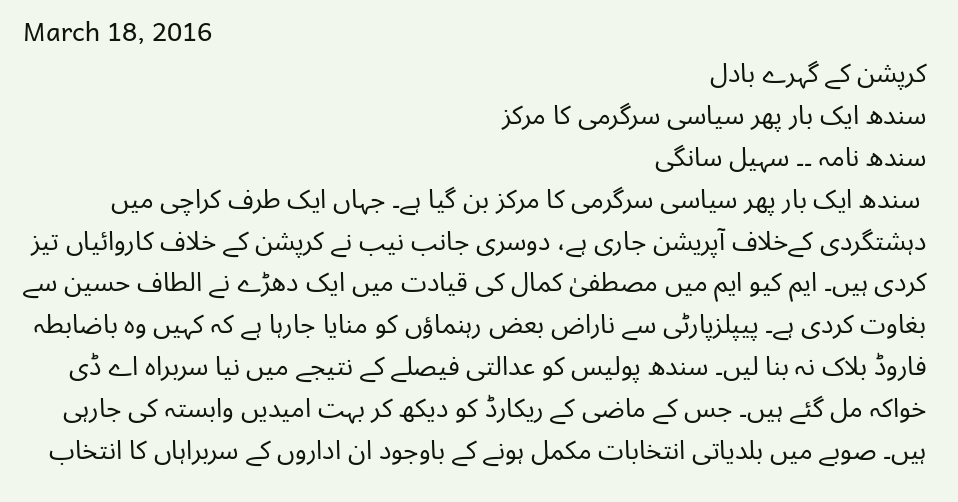March 18, 2016
کرپشن کے گہرے بادل
سندھ ایک بار پھر سیاسی سرگرمی کا مرکز
سندھ نامہ ۔۔ سہیل سانگی
 سندھ ایک بار پھر سیاسی سرگرمی کا مرکز بن گیا ہے۔ جہاں ایک طرف کراچی میں دہشتگردی کےخلاف آپریشن جاری ہے، دوسری جانب نیب نے کرپشن کے خلاف کاروائیاں تیز کردی ہیں۔ ایم کیو ایم میں مصطفیٰ کمال کی قیادت میں ایک دھڑے نے الطاف حسین سے بغاوت کردی ہے۔ پیپلزپارٹی سے ناراض بعض رہنماؤں کو منایا جارہا ہے کہ کہیں وہ باضابطہ فاروڈ بلاک نہ بنا لیں۔ سندھ پولیس کو عدالتی فیصلے کے نتیجے میں نیا سربراہ اے ڈی خواکہ مل گئے ہیں۔ جس کے ماضی کے ریکارڈ کو دیکھ کر بہت امیدیں وابستہ کی جارہی ہیں۔ صوبے میں بلدیاتی انتخابات مکمل ہونے کے باوجود ان اداروں کے سربراہاں کا انتخاب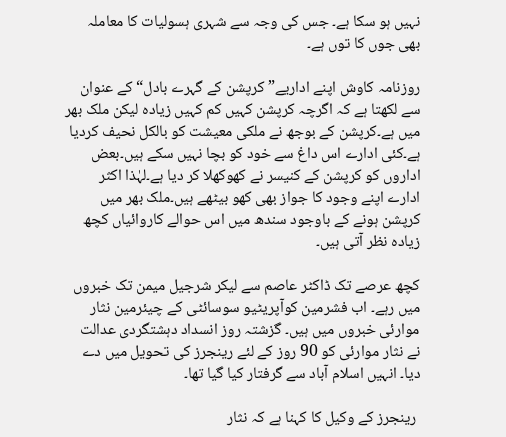نہیں ہو سکا ہے۔ جس کی وجہ سے شہری ہسولیات کا معاملہ بھی جوں کا توں ہے۔

روزنامہ کاوش اپنے اداریے” کرپشن کے گہرے بادل“ کے عنوان سے لکھتا ہے کہ اگرچہ کرپشن کہیں کم کہیں زیادہ لیکن ملک بھر میں ہے۔کرپشن کے بوجھ نے ملکی معیشت کو بالکل نحیف کردیا ہے۔کئی ادارے اس داغ سے خود کو بچا نہیں سکے ہیں۔بعض اداروں کو کرپشن کے کنیسر نے کھوکھلا کر دیا ہے۔لہٰذا اکثر ادارے اپنے وجود کا جواز بھی کھو بیٹھے ہیں۔ملک بھر میں کرپشن ہونے کے باوجود سندھ میں اس حوالے کاروائیاں کچھ زیادہ نظر آتی ہیں۔

کچھ عرصے تک ڈاکٹر عاصم سے لیکر شرجیل میمن تک خبروں میں رہے۔ اب فشرمین کوآپریٹیو سوسائٹی کے چیئرمین نثار موارئی خبروں میں ہیں۔ گزشتہ روز انسداد دہشتگردی عدالت نے نثار موارئی کو 90 روز کے لئے رینجرز کی تحویل میں دے دیا۔ انہیں اسلام آباد سے گرفتار کیا گیا تھا۔

 رینجرز کے وکیل کا کہنا ہے کہ نثار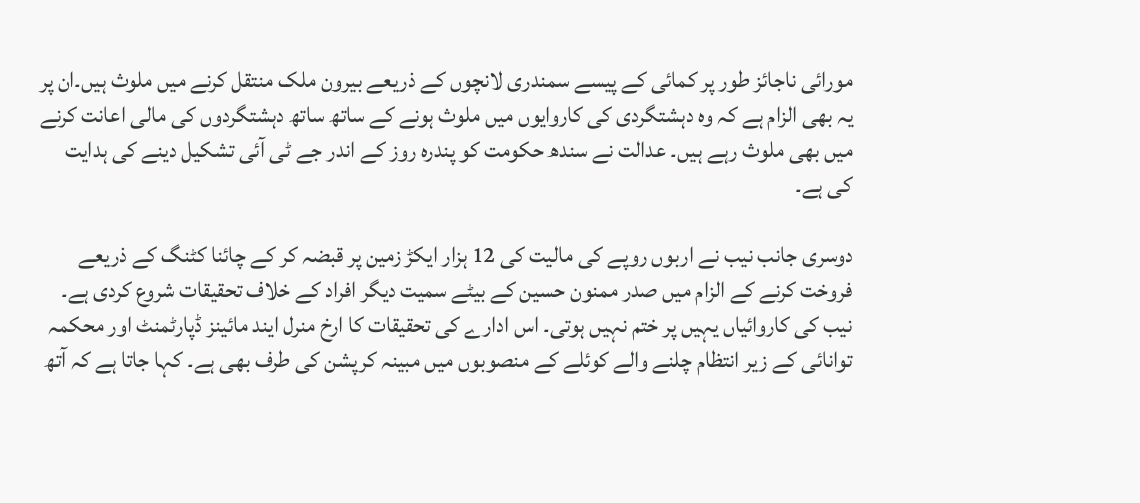مورائی ناجائز طور پر کمائی کے پیسے سمندری لانچوں کے ذریعے بیرون ملک منتقل کرنے میں ملوث ہیں۔ان پر یہ بھی الزام ہے کہ وہ دہشتگردی کی کاروایوں میں ملوث ہونے کے ساتھ ساتھ دہشتگردوں کی مالی اعانت کرنے میں بھی ملوث رہے ہیں۔ عدالت نے سندھ حکومت کو پندرہ روز کے اندر جے ٹی آئی تشکیل دینے کی ہدایت کی ہے۔

دوسری جانب نیب نے اربوں روپے کی مالیت کی 12 ہزار ایکڑ زمین پر قبضہ کر کے چائنا کٹنگ کے ذریعے فروخت کرنے کے الزام میں صدر ممنون حسین کے بیٹے سمیت دیگر افراد کے خلاف تحقیقات شروع کردی ہے۔ نیب کی کاروائیاں یہیں پر ختم نہیں ہوتی۔ اس ادارے کی تحقیقات کا ارخ منرل ایند مائینز ڈپارٹمنٹ اور محکمہ توانائی کے زیر انتظام چلنے والے کوئلے کے منصوبوں میں مبینہ کرپشن کی طرف بھی ہے۔ کہا جاتا ہے کہ آتھ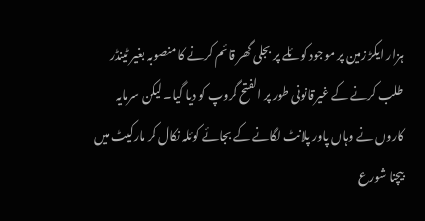ہزار ایکڑ زمین پر موجود کوئلے پر بجلی گھر قائم کرنے کا منصوبہ بغیر ٹینڈر طلب کرنے کے غیرقانونی طور پر الفتح گروپ کو دیا گیا۔ لیکن سرمایہ کاروں نے وہاں پاور پلانٹ لگانے کے بجائے کوئلہ نکال کر مارکیٹ میں بیچنا شورع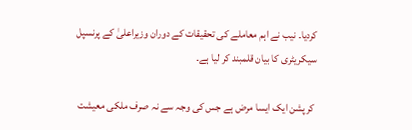کردیا۔ نیب نے اہم معاملے کی تحقیقات کے دوران وزیراعلیٰ کے پرنسپل سیکریٹری کا بیان قلمبند کر لیا ہے۔

 کرپشن ایک ایسا مرض ہے جس کی وجہ سے نہ صرف ملکی معیشت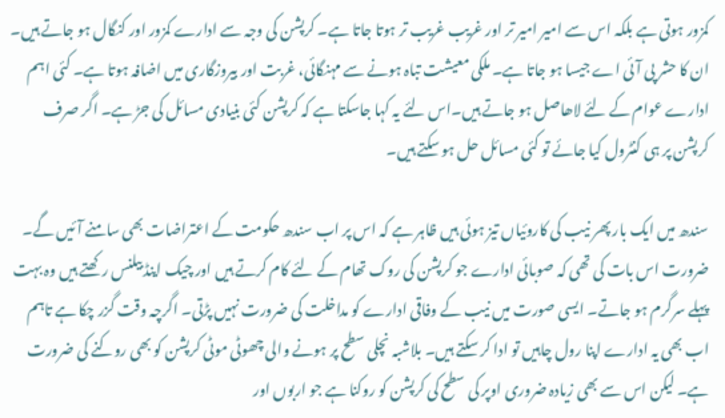کمزور ہوتی ہے بلکہ اس سے امیر امیر تر اور غریب غریب تر ہوتا جاتا ہے۔ کرپشن کی وجہ سے ادارے کمزور اور کنگال ہو جاتے ہیں۔ ان کا حشر پی آئی اے جیسا ہو جاتا ہے۔ ملکی معیشت تباہ ہونے سے مہنگائی، غربت اور بیروزگاری میں اضافہ ہوتا ہے۔ کئی اہم ادارے عوام کے لئے لاھاصل ہو جاتے ہیں۔اس لئے یہ کہا جاسکتا ہے کہ کرپشن کئی بنیادی مسائل کی جڑ ہے۔ اگر صرف کرپشن پر ہی کنٹرول کیا جائے تو کئی مسائل حل ہو سکتے ہیں۔

سندھ میں ایک بار پھر نیب کی کاروئیاں تیز ہوئی ہیں ظاہر ہے کہ اس پر اب سندھ حکومت کے اعتراضات بھی سامنے آئیں گے۔ ضرورت اس بات کی تھی کہ صوبائی ادارے جو کرپشن کی روک تھام کے لئے کام کرتے ہیں اور چیک اینڈ بیلنس رکھتے ہیں وہ بہت پہلے سرگرم ہو جاتے۔ ایسی صورت میں نیب کے وفاقی ادارے کو مداخلت کی ضرورت نہیں پڑتی۔ اگرچہ وقت گزر چکا ہے تاہم اب بھی یہ ادارے اپنا رول چاہیں تو ادا کر سکتے ہیں۔ بلاشبہ نچلی سطح پر ہونے والی چھوٹی موٹی کرپشن کو بھی روکنے کی ضرورت ہے۔ لیکن اس سے بھی زیادہ ضروری اوپر کی سطح کی کرپشن کو روکنا ہے جو اربوں اور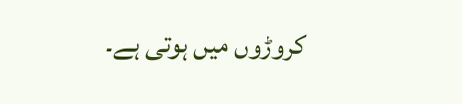کروڑوں میں ہوتی ہے۔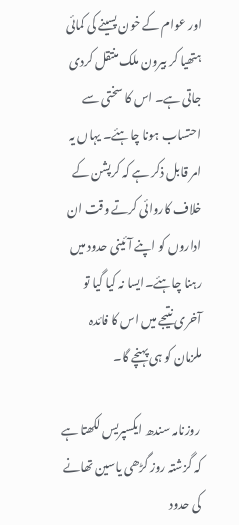اور عوام کے خون پسینے کی کمائی ہتھیا کر بیرون ملک منتقل کردی جاتی ہے۔ اس کا سختی سے احتساب ہونا چاہئے۔ یہاں یہ امر قابل ذکر ہے کہ کرپشن کے خلاف کاروائی کرتے وقت ان اداروں کو اپنے آئینی حدود میں رہنا چاہئے۔ایسا نہ کیا گیا تو آخری نتیجے میں اس کا فائدہ ملزمان کو ہی پہنچے گا۔

 روزنامہ سندھ ایکسپریس لکھتا ہے کہ گزشتہ روز گڑھی یاسین تھانے کی حدود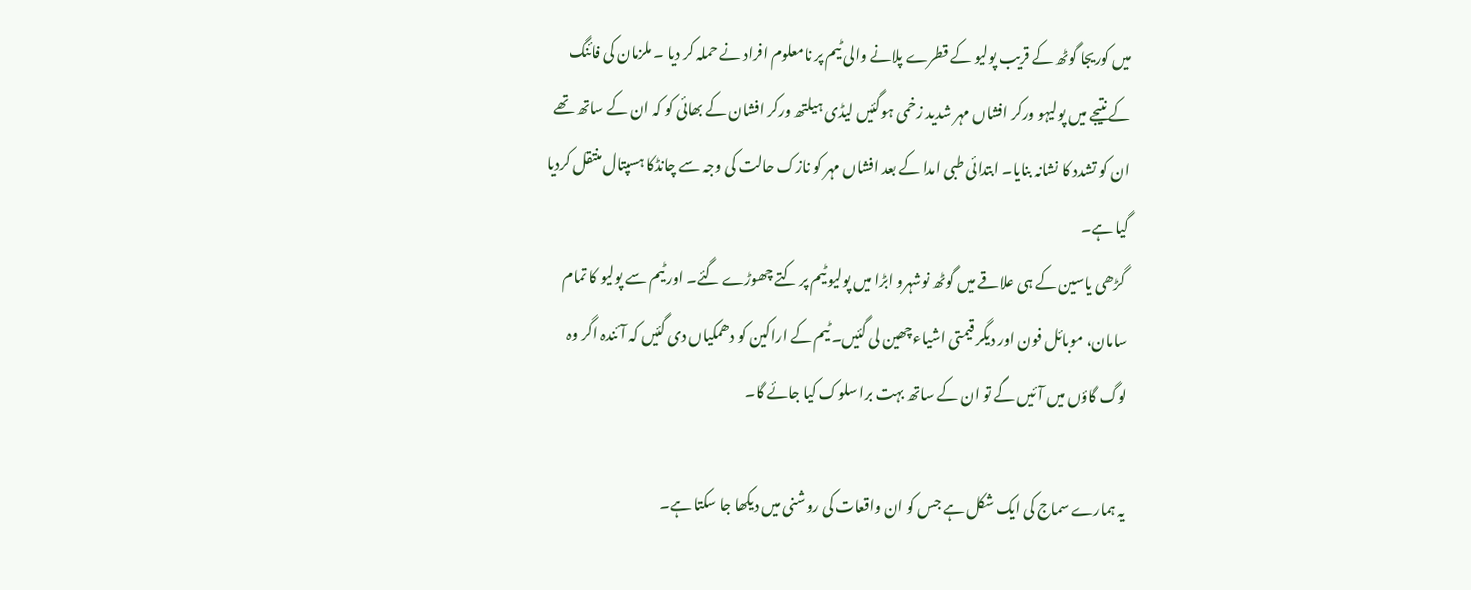میں کوریجا گوٹھ کے قریب پولیو کے قطرے پلانے والی ٹیم پر نامعلوم افراد نے حملہ کر دیا ۔ ملزمان کی فائنگ کے نتیجے میں پولیہو ورکر افشاں مہر شدید زخمی ہوگئیں لیڈی ہیلتھ ورکر افشان کے بھائی کو کہ ان کے ساتھ تھے ان کو تشدد کا نشانہ بنایا۔ ابتدائی طبی امدا کے بعد افشاں مہر کو نازک حالت کی وجہ سے چانڈکا ہسپتال منتقل کردیا گیا ہے۔
 گڑھی یاسین کے ہی علاقے میں گوٹھ نوشہرو ابڑا میں پولیو ٹیم پر کتے چھوڑے گئے۔ اور ٹیم سے پولیو کا تمام سامان، موبائل فون اور دیگر قیمتی اشیاءچھین لی گئیں۔ ٹیم کے اراکین کو دھمکیاں دی گئیں کہ آئندہ اگر وہ لوگ گاؤں میں آئیں گے تو ان کے ساتھ بہت برا سلوک کیا جائے گا۔

یہ ہمارے سماج کی ایک شکل ہے جس کو ان واقعات کی روشنی میں دیکھا جا سکتا ہے۔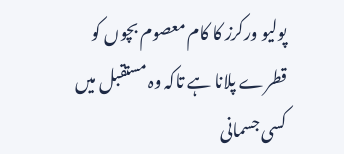پولیو ورکرز کا کام معصوم بچوں کو قطرے پلانا ہے تاکہ وہ مستقبل میں کسی جسمانی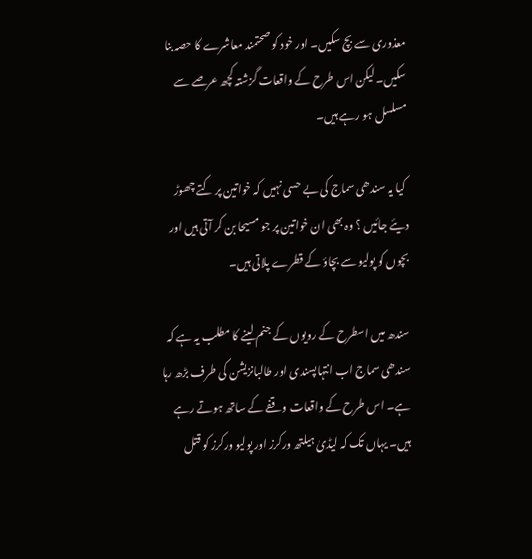معذوری سے بچ سکیں۔ اور خود کو صحتمند معاشرے کا حصہ بنا سکیں۔ لیکن اس طرح کے واقعات گزشتہ کچھ عرصے سے مسلسل ہو رہے ہیں۔

 کیا یہ سندھی سماج کی بے حسی نہیں کہ خواتین پر کتے چھوڑ دیئے جائیں ؟ وہ بھی ان خواتین پر جو مسیحا بن کر آتی ہیں اور بچوں کو پولیو سے بچاؤ کے قطرے پلاتی ہیں۔

سندھ میں اسطرح کے رویوں کے جنم لینے کا مطلب یہ ہے کہ سندھی سماج اب انتہاپسندی اور طالبانزیشن کی طرف بڑھ رہا ہے۔ اس طرح کے واقعات وقفے کے ساتھ ہوتے رہے ہیں۔ یہاں تک کہ لیڈیٰ ہیلتھ ورکرز اور پولیو ورکرز کو قتل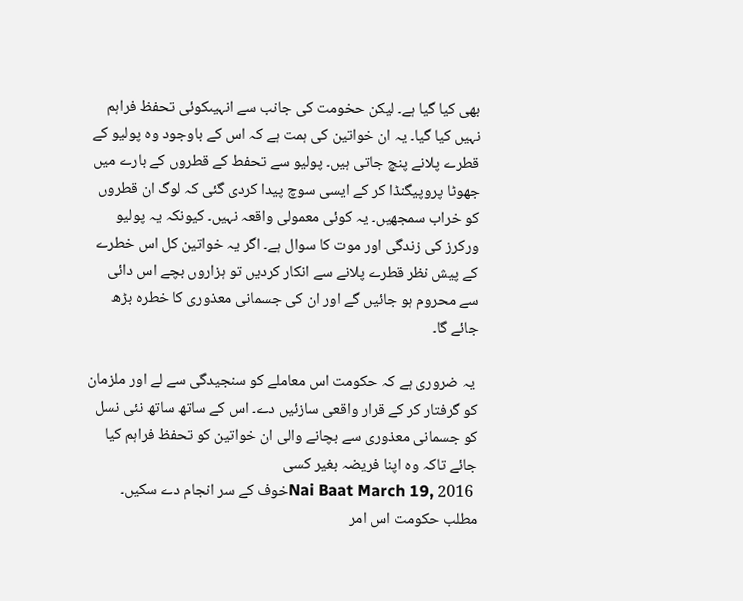بھی کیا گیا ہے۔ لیکن حخومت کی جانب سے انہیںکوئی تحفظ فراہم نہیں کیا گیا۔ یہ ان خواتین کی ہمت ہے کہ اس کے باوجود وہ پولیو کے قطرے پلانے پنچ جاتی ہیں۔ پولیو سے تحفط کے قطروں کے بارے میں جھوٹا پروپیگنڈا کر کے ایسی سوچ پیدا کردی گئی کہ لوگ ان قطروں کو خراب سمجھیں۔ یہ کوئی معمولی واقعہ نہیں۔ کیونکہ یہ پولیو ورکرز کی زندگی اور موت کا سوال ہے۔ اگر یہ خواتین کل اس خطرے کے پیش نظر قطرے پلانے سے انکار کردیں تو ہزاروں بچے اس دائی سے محروم ہو جائیں گے اور ان کی جسمانی معذوری کا خطرہ بڑھ جائے گا۔

 یہ ضروری ہے کہ حکومت اس معاملے کو سنجیدگی سے لے اور ملزمان کو گرفتار کر کے قرار واقعی سازئیں دے۔ اس کے ساتھ ساتھ نئی نسل کو جسمانی معذوری سے بچانے والی ان خواتین کو تحفظ فراہم کیا جائے تاکہ وہ اپنا فریضہ بغیر کسی
 Nai Baat March 19, 2016خوف کے سر انجام دے سکیں۔ مطلب حکومت اس امر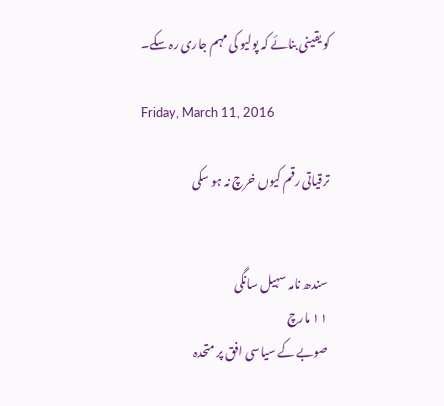کو یقینی بنائے کہ پولیو کی مہم جاری رہ سکے۔

Friday, March 11, 2016

ترقیاتی رقم کیوں خرچ نہ ہو سکی


 سندھ نامہ سہیل سانگی
 ۱۱ مارچ
 صوبے کے سیاسی افق پر متحدہ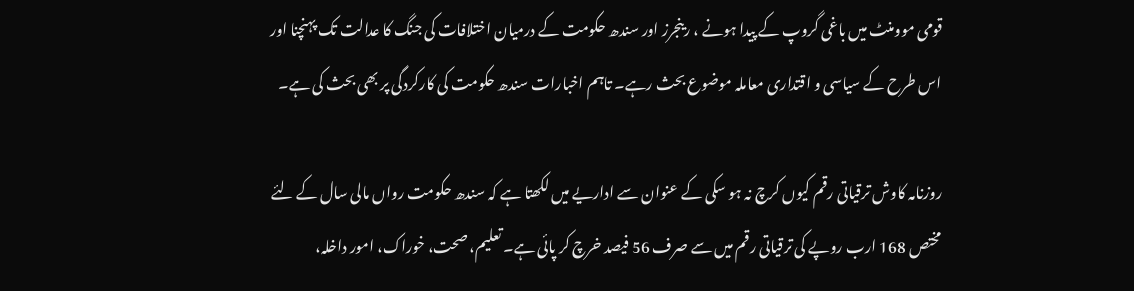قومی موومنٹ میں باغی گروپ کے پیدا ہونے ، رینجرز اور سندھ حکومت کے درمیان اختلافات کی جنگ کا عدالت تک پہنچنا اور اس طرح کے سیاسی و اقتداری معاملہ موضوع بحث رہے۔ تاہم اخبارات سندھ حکومت کی کارکردگی پر بھی بحث کی ہے۔

روزنامہ کاوش ترقیاتی رقم کیوں کرچ نہ ہو سکی کے عنوان سے اداریے میں لکھتا ہے کہ سندھ حکومت رواں مالی سال کے لئے مختص 168 ارب روپے کی ترقیاتی رقم میں سے صرف 56 فیصد خرچ کر پائی ہے۔ تعلیم، صحت، خوراک، امور داخلہ،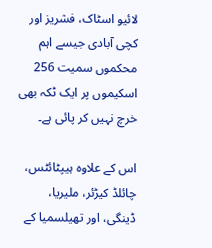لائیو اسٹاک، فشریز اور کچی آبادی جیسے اہم محکموں سمیت 256 اسکیموں پر ایک ٹکہ بھی خرچ نہیں کر پائی ہے۔

اس کے علاوہ ہیپٹائٹس،  چائلڈ کیڑئر، ملیریا، ڈینگی، اور تھیلسمیا کے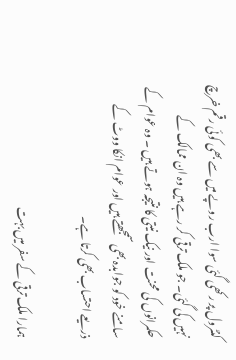کنٹرول پر رکھی گئی سوا ارب روپے میں سے بھی کوئی رقم خرچ نہیں کی گئی۔ جو ملک ترقی کر رہے ہیں وہ ان ممالک کے حکمرانوں کی محنت اور نیک نیتی کا نتیجہ ہوتے ہیں ۔ وہ عوام کے سامنے خود کو جوابدہ بھی سمجھتے ہیں اور عوام انکا ووٹ کے ذریعے احتساب بھی کرتا ہے۔

ہمارا ملک ترقی کے سفر میں بہت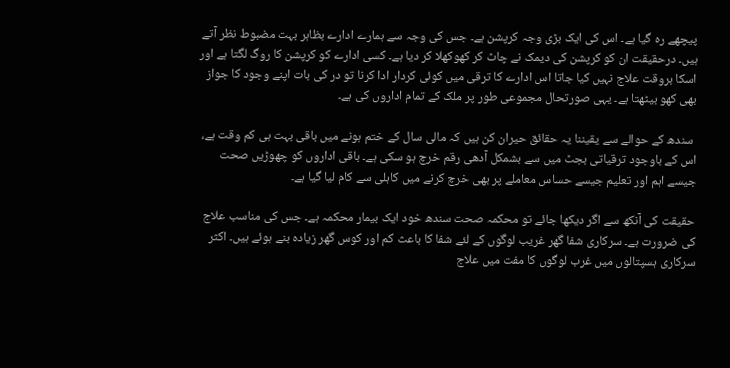پیچھے رہ گیا ہے۔ اس کی ایک بڑی وجہ کرپشن ہے۔ جس کی وجہ سے ہمارے ادارے بظاہر بہت مضبوط نظر آتے ہیں۔ درحقیقت ان کو کرپشن کی دیمک نے چاٹ کر کھوکھلا کر دیا ہے۔ کسی ادارے کو کرپشن کا روگ لگتا ہے اور اسکا بروقت علاج نہیں کیا جاتا اس ادارے کا ترقی میں کوئی کردار ادا کرنا تو در کی بات اپنے وجود کا جواز بھی کھو بیٹھتا ہے۔ یہی صورتحال مجموعی طور پر ملک کے تمام اداروں کی ہے۔

 سندھ کے حوالے سے یقیننا یہ حقائق حیران کن ہیں کہ مالی سال کے ختم ہونے میں باقی بہت ہی کم وقت ہے، اس کے باوجود ترقیاتی بجٹ میں سے بشمکل آدھی رقم خرچ ہو سکی ہے۔ باقی اداروں کو چھوڑیں صحت جیسے اہم اور تعلیم جیسے حساس معاملے پر بھی خرچ کرنے میں کاہلی سے کام لیا گیا ہے۔

حقیقت کی آنکھ سے اگر دیکھا جائے تو محکمہ صحت سندھ خود ایک بیمار محکمہ ہے۔ جس کی مناسب علاج کی ضرورت ہے۔ سرکاری شفا گھر غریب لوگوں کے لئے شفا کا باعث کم اور کوس گھر زیادہ بنے ہوئے ہیں۔ اکثر سرکاری ہسپتالوں میں غرب لوگوں کا مفت میں علاج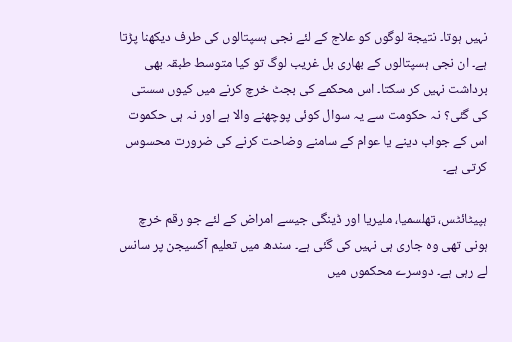نہیں ہوتا۔ نتیجة لوگوں کو علاج کے لئے نجی ہسپتالوں کی طرف دیکھنا پڑتا ہے۔ ان نجی ہسپتالوں کے بھاری بل غریب لوگ تو کیا متوسط طبقہ بھی برداشت نہیں کر سکتا۔ اس محکمے کی بجٹ خرچ کرنے میں کیوں سستی کی گئی؟ نہ حکومت سے یہ سوال کوئی پوچھنے والا ہے اور نہ ہی حکموت اس کے جواب دینے یا عوام کے سامنے وضاحت کرنے کی ضرورت محسوس کرتی ہے۔

ہپیٹائٹس، تھلسمیا، ملیریا اور ڈینگی جیسے امراض کے لئے جو رقم خرچ ہونی تھی وہ جاری ہی نہیں کی گئی ہے۔ سندھ میں تعلیم آکسیجن پر سانس لے رہی ہے۔ دوسرے محکموں میں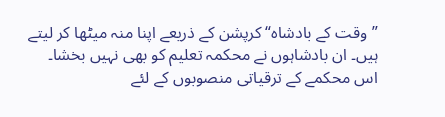”وقت کے بادشاہ“ کرپشن کے ذریعے اپنا منہ میٹھا کر لیتے ہیں۔ ان بادشاہوں نے محکمہ تعلیم کو بھی نہیں بخشا۔ اس محکمے کے ترقیاتی منصوبوں کے لئے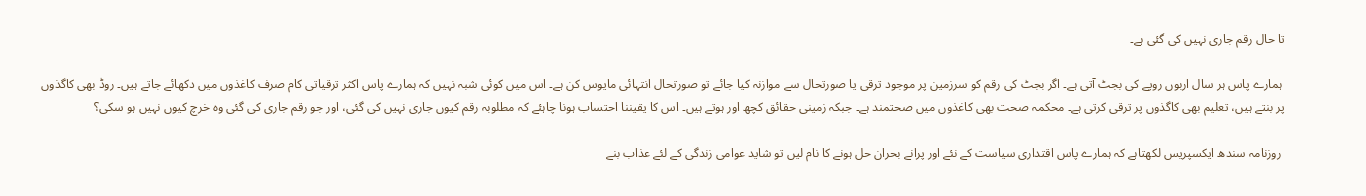تا حال رقم جاری نہیں کی گئی ہے۔

 ہمارے پاس ہر سال اربوں روپے کی بجٹ آتی ہے۔ اگر بجٹ کی رقم کو سرزمین پر موجود ترقی یا صورتحال سے موازنہ کیا جائے تو صورتحال انتہائی مایوس کن ہے۔ اس میں کوئی شبہ نہیں کہ ہمارے پاس اکثر ترقیاتی کام صرف کاغذوں میں دکھائے جاتے ہیں۔ روڈ بھی کاگذوں پر بنتے ہیں، تعلیم بھی کاگذوں پر ترقی کرتی ہے۔ محکمہ صحت بھی کاغذوں میں صحتمند ہے۔ جبکہ زمینی حقائق کچھ اور ہوتے ہیں۔ اس کا یقیننا احتساب ہونا چاہئے کہ مطلوبہ رقم کیوں جاری نہیں کی گئی، اور جو رقم جاری کی گئی وہ خرچ کیوں نہیں ہو سکی؟

 روزنامہ سندھ ایکسپریس لکھتاہے کہ ہمارے پاس اقتداری سیاست کے نئے اور پرانے بحران حل ہونے کا نام لیں تو شاید عوامی زندگی کے لئے عذاب بنے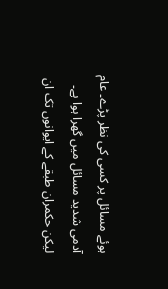ہوئے مسائل پر کسی کی نظر پڑے۔ عام آدمی شدید مسائل میں گھرا ہوا ہے۔ لیکن حکمران طبقے کے ایوانوں تک ان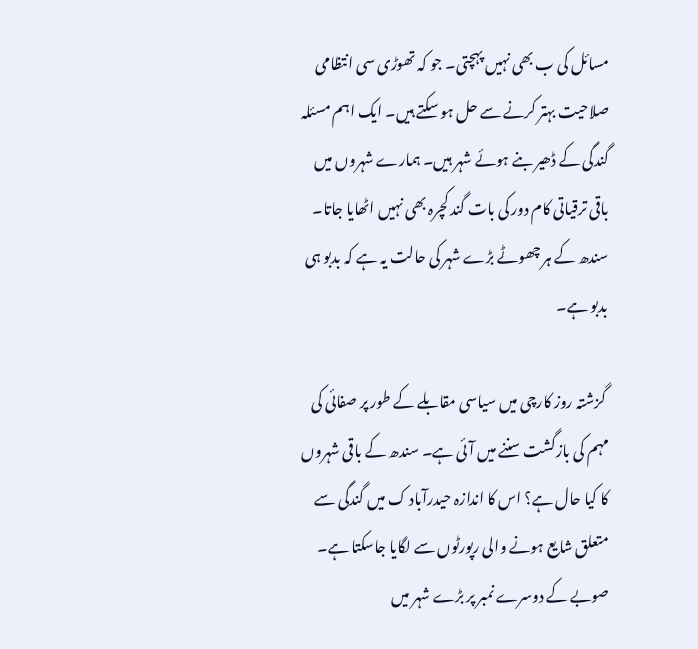مسائل کی ب بھی نہیں پہچتی۔ جو کہ تھوڑی سی انتظامی صلاحیت بہتر کرنے سے حل ہو سکتے ہیں۔ ایک اہم مسئلہ گندگی کے ڈھیر بنے ہوئے شہر ہیں۔ ہمارے شہروں میں باقی ترقیاتی کام دور کی بات گند کچرہ بھی نہیں اٹھایا جاتا۔ سندھ کے ہر چھوٹے بڑے شہر کی حالت یہ ہے کہ بدبو ہی بدبو ہے۔

 گزشتہ روز کارچی میں سیاسی مقابلے کے طور پر صفائی کی مہم کی بازگشت سننے میں آئی ہے۔ سندھ کے باقی شہروں کا کیا حال ہے؟ اس کا اندازہ حیدرآباد ک میں گندگی سے متعلق شایع ہونے والی رپورٹوں سے لگایا جاسکتا ہے۔ صوبے کے دوسرے نمبر پر بڑے شہر میں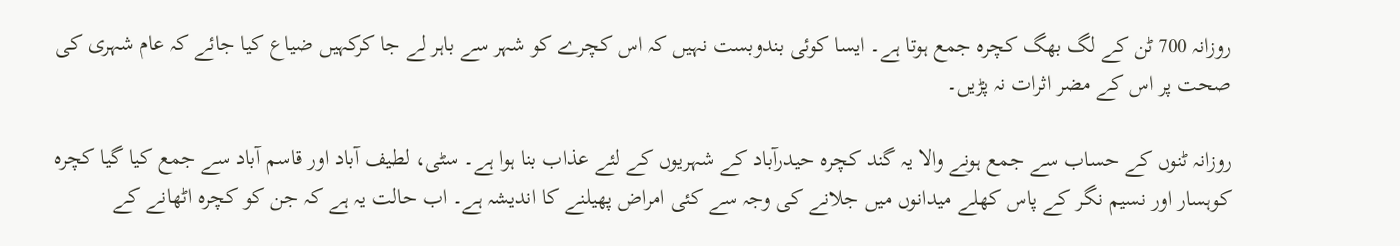روزانہ 700 ٹن کے لگ بھگ کچرہ جمع ہوتا ہے۔ ایسا کوئی بندوبست نہیں کہ اس کچرے کو شہر سے باہر لے جا کرکہیں ضیاع کیا جائے کہ عام شہری کی صحت پر اس کے مضر اثرات نہ پڑیں۔

روزانہ ٹنوں کے حساب سے جمع ہونے والا یہ گند کچرہ حیدرآباد کے شہریوں کے لئے عذاب بنا ہوا ہے۔ سٹی، لطیف آباد اور قاسم آباد سے جمع کیا گیا کچرہ کوہسار اور نسیم نگر کے پاس کھلے میدانوں میں جلانے کی وجہ سے کئی امراض پھیلنے کا اندیشہ ہے۔ اب حالت یہ ہے کہ جن کو کچرہ اٹھانے کے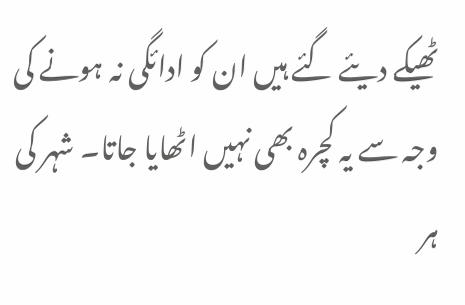ٹھیکے دیئے گئے ہیں ان کو ادائگی نہ ہونے کی وجہ سے یہ کچرہ بھی نہیں اٹھایا جاتا۔ شہر کی ہر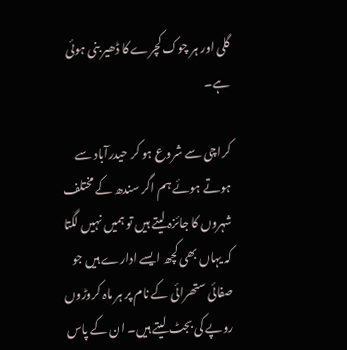گلی اور ہر چوک کچرے کا ڈھیر بنی ہوئی ہے۔

کراچی سے شروع ہو کر حیدرآباد سے ہوتے ہوئے ہم اگر سندھ کے مختلف شہروں کا جائزہ لیتے ہیں تو ہمیں نہیں لگتا کہ یہاں بھی کچھ ایسے ادارے ہیں جو صفائی ستھرائی کے نام پر ہر ماہ کروڑوں روپے کی بجٹ لیتے ہیں۔ ان کے پاس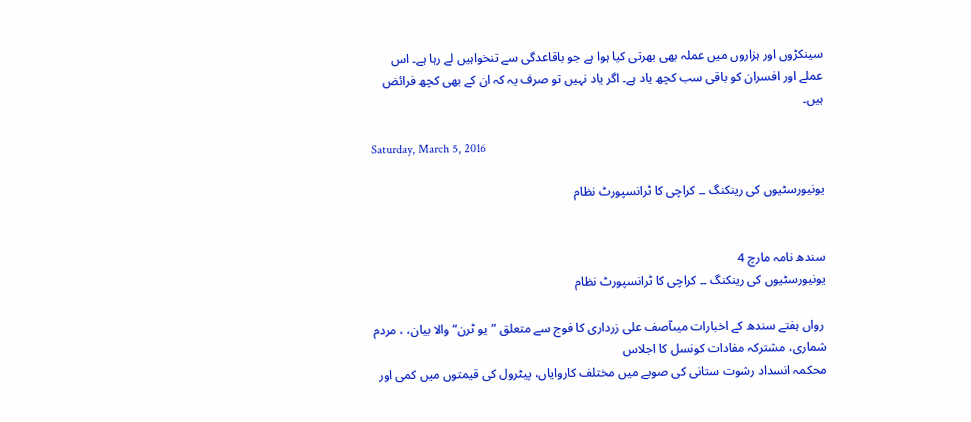سینکڑوں اور ہزاروں میں عملہ بھی بھرتی کیا ہوا ہے جو باقاعدگی سے تنخواہیں لے رہا ہے۔ اس عملے اور افسران کو باقی سب کچھ یاد ہے۔ اگر یاد نہیں تو صرف یہ کہ ان کے بھی کچھ فرائض ہیں۔

Saturday, March 5, 2016

یونیورسٹیوں کی رینکنگ ۔۔ کراچی کا ٹرانسپورٹ نظام


سندھ نامہ مارچ 4
یونیورسٹیوں کی رینکنگ ۔۔ کراچی کا ٹرانسپورٹ نظام

 رواں ہفتے سندھ کے اخبارات میںآصف علی زرداری کا فوج سے متعلق ”یو ٹرن“ والا بیان، ، مردم شماری، مشترکہ مفادات کونسل کا اجلاس
محکمہ انسداد رشوت ستانی کی صوبے میں مختلف کاروایاں، پیٹرول کی قیمتوں میں کمی اور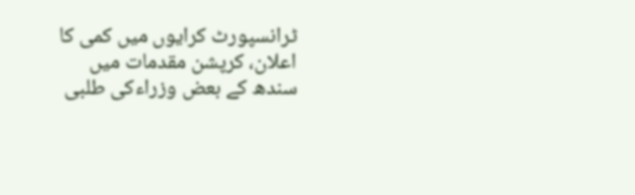ٹرانسپورٹ کرایوں میں کمی کا اعلان، کرپشن مقدمات میں سندھ کے بعض وزراءکی طلبی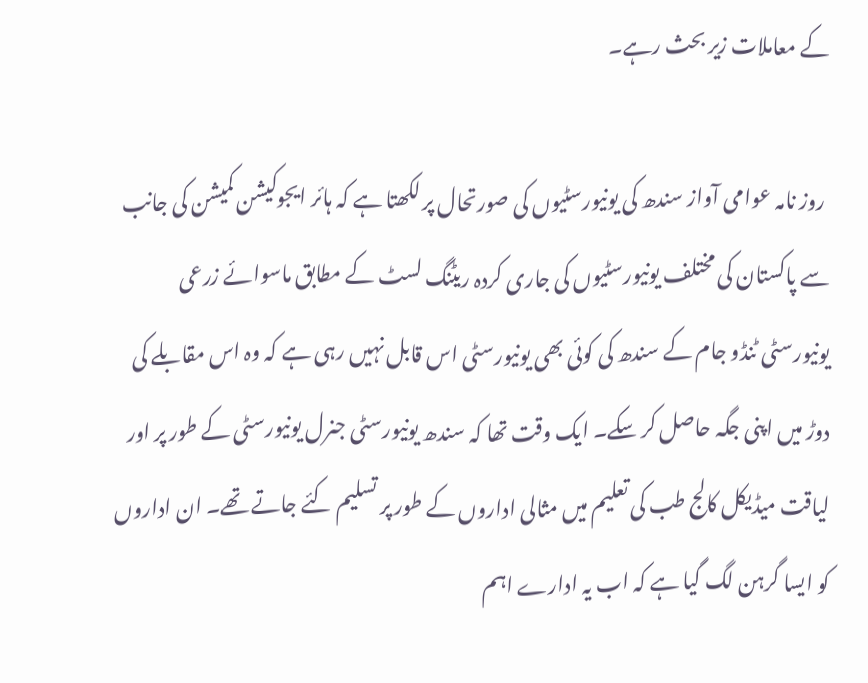کے معاملات زیر بحث رہے۔

 روز نامہ عوامی آواز سندھ کی یونیورسٹیوں کی صورتحال پر لکھتا ہے کہ ہائر ایجوکیشن کمیشن کی جانب سے پاکستان کی مختلف یونیورسٹیوں کی جاری کردہ ریٹنگ لسٹ کے مطابق ماسوائے زرعی یونیورسٹی ٹنڈو جام کے سندھ کی کوئی بھی یونیورسٹی اس قابل نہیں رہی ہے کہ وہ اس مقابلے کی دوڑ میں اپنی جگہ حاصل کر سکے۔ ایک وقت تھا کہ سندھ یونیورسٹی جنرل یونیورسٹی کے طور پر اور لیاقت میڈیکل کالج طب کی تعلیم میں مثالی اداروں کے طور پر تسلیم کئے جاتے تھے۔ ان اداروں کو ایسا گرہن لگ گیا ہے کہ اب یہ ادارے اہم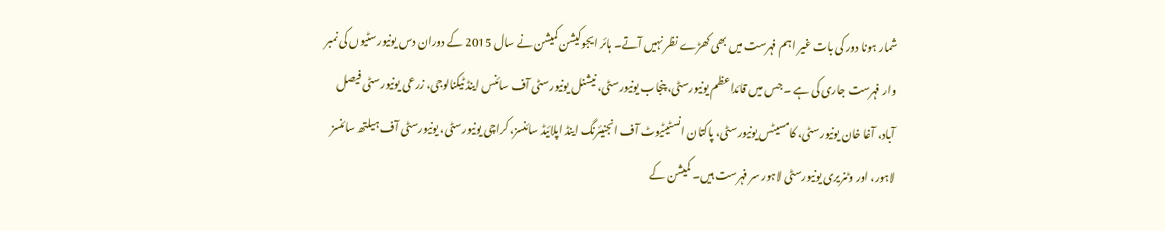شمار ہونا دور کی بات غیر اہم فہرست میں بھی کھڑے نظر نہیں آتے۔ ہائر ایجوکیشن کمیشن نے سال 2015 کے دوران دس یونیورسٹیوں کی نمبر وار فہرست جاری کی ہے ۔ جس میں قائداعظم یونیورسٹی، پنجاب یونیورسٹی، نیشنل یونیورسٹی آف سائنس اینڈ ٹیکنالوجی، زرعی یونیورسٹی فیصل آباد، آغا خان یونیورسٹی، کامسیٹس یونیورسٹی، پاکتان انسٹیٹیوٹ آف انجنیئرنگ اینڈ اپلائیڈ سائنسز، کراچی یونیورسٹی، یونیورسٹی آف ہیلتھ سائنسز لاہور، اور وٹنریری یونیورسٹی لاہور سر فہرست ہیں۔ کمیشن کے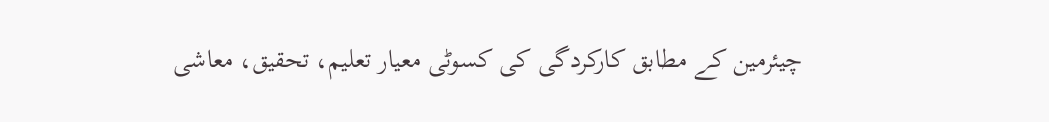چیئرمین کے مطابق کارکردگی کی کسوٹی معیار تعلیم، تحقیق، معاشی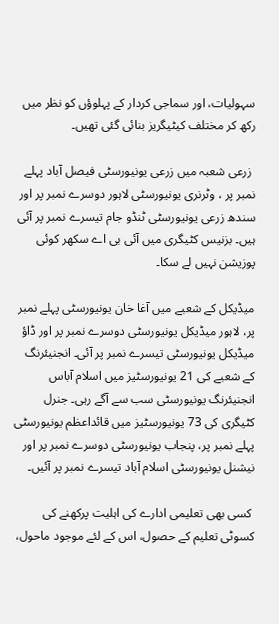سہولیات، اور سماجی کردار کے پہلوؤں کو نظر میں رکھ کر مختلف کیٹیگریز بنائی گئی تھیں۔

 زرعی شعبہ میں زرعی یونیورسٹی فیصل آباد پہلے نمبر پر ، وٹرنری یونیورسٹی لاہور دوسرے نمبر پر اور سندھ زرعی یونیورسٹی ٹنڈو جام تیسرے نمبر پر آئی ہیں۔ بزنیس کٹیگری میں آئی بی اے سکھر کوئی پوزیشن نہیں لے سکا۔

میڈیکل کے شعبے میں آغا خان یونیورسٹی پہلے نمبر پر، لاہور میڈیکل یونیورسٹی دوسرے نمبر پر اور ڈاؤ میڈیکل یونیورسٹی تیسرے نمبر پر آئی۔ انجنیئرنگ کے شعبے کی 21 یونیورسٹیز میں اسلام آباس انجنیئرنگ یونیورسٹی سب سے آگے رہی۔ جنرل کٹیگری کی 73 یونیورسٹیز میں قائداعظم یونیورسٹی پہلے نمبر پر، پنجاب یونیورسٹی دوسرے نمبر پر اور نیشنل یونیورسٹی اسلام آباد تیسرے نمبر پر آئیں۔

 کسی بھی تعلیمی ادارے کی اہلیت پرکھنے کی کسوٹی تعلیم کے حصول، اس کے لئے موجود ماحول،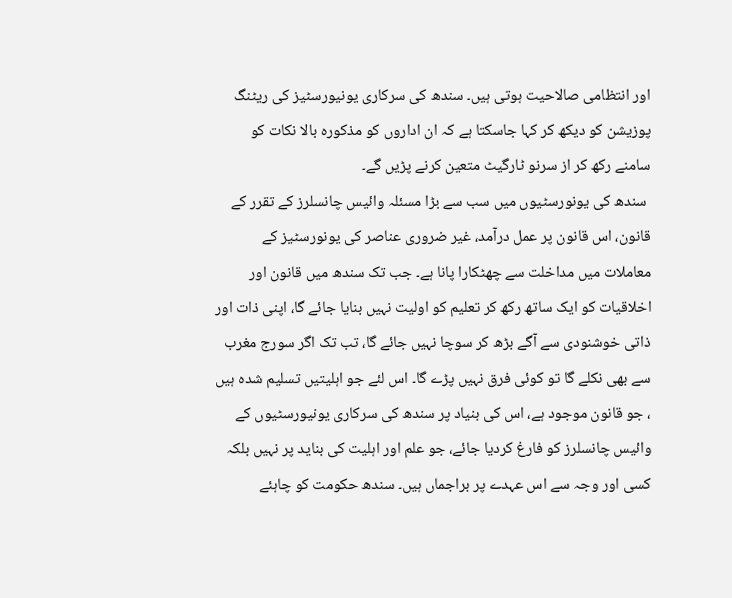اور انتظامی صالاحیت ہوتی ہیں۔ سندھ کی سرکاری یونیورسٹیز کی ریٹنگ پوزیشن کو دیکھ کر کہا جاسکتا ہے کہ ان اداروں کو مذکورہ بالا نکات کو سامنے رکھ کر از سرنو ٹارگیٹ متعین کرنے پڑیں گے۔
 سندھ کی یونورسٹیوں میں سب سے بڑا مسئلہ وائیس چانسلرز کے تقرر کے قانون، اس قانون پر عمل درآمد، غیر ضروری عناصر کی یونورسٹیز کے معاملات میں مداخلت سے چھٹکارا پانا ہے۔ جب تک سندھ میں قانون اور اخلاقیات کو ایک ساتھ رکھ کر تعلیم کو اولیت نہیں بنایا جائے گا، اپنی ذات اور ذاتی خوشنودی سے آگے بڑھ کر سوچا نہیں جائے گا، تب تک اگر سورج مغرب سے بھی نکلے گا تو کوئی فرق نہیں پڑے گا۔ اس لئے جو اہلیتیں تسلیم شدہ ہیں ، جو قانون موجود ہے، اس کی بنیاد پر سندھ کی سرکاری یونیورسٹیوں کے وائیس چانسلرز کو فارغ کردیا جائے، جو علم اور اہلیت کی بناید پر نہیں بلکہ کسی اور وجہ سے اس عہدے پر براجماں ہیں۔ سندھ حکومت کو چاہئے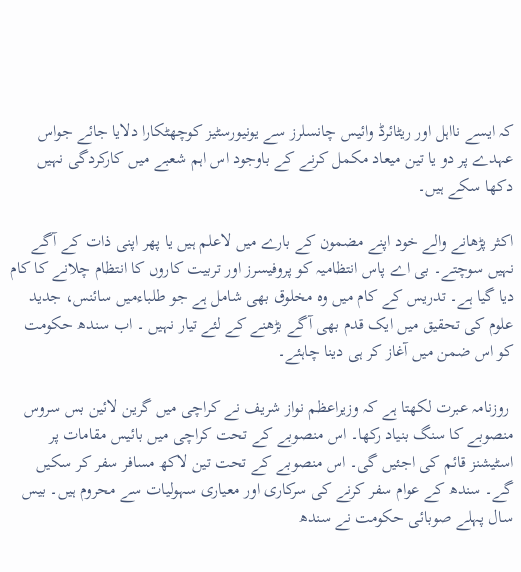کہ ایسے نااہل اور ریٹائرڈ وائیس چانسلرز سے یونیورسٹیز کوچھٹکارا دلایا جائے جواس عہدے پر دو یا تین میعاد مکمل کرنے کے باوجود اس اہم شعبے میں کارکردگی نہیں دکھا سکے ہیں۔

اکثر پڑھانے والے خود اپنے مضمون کے بارے میں لاعلم ہیں یا پھر اپنی ذات کے آگے نہیں سوچتے۔ بی اے پاس انتظامیہ کو پروفیسرز اور تربیت کاروں کا انتظام چلانے کا کام دیا گیا ہے۔ تدریس کے کام میں وہ مخلوق بھی شامل ہے جو طلباءمیں سائنس، جدید علوم کی تحقیق میں ایک قدم بھی آگے بڑھنے کے لئے تیار نہیں ۔ اب سندھ حکومت کو اس ضمن میں آغاز کر ہی دینا چاہئے۔

 روزنامہ عبرت لکھتا ہے کہ وزیراعظم نواز شریف نے کراچی میں گرین لائین بس سروس منصوبے کا سنگ بنیاد رکھا۔ اس منصوبے کے تحت کراچی میں بائیس مقامات پر اسٹیشنز قائم کی اجئیں گی۔ اس منصوبے کے تحت تین لاکھ مسافر سفر کر سکیں گے۔ سندھ کے عوام سفر کرنے کی سرکاری اور معیاری سہولیات سے محروم ہیں۔ بیس سال پہلے صوبائی حکومت نے سندھ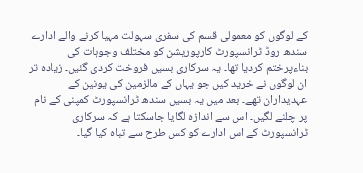کے لوگوں کو معمولی قسم کی سفری سہولت مہیا کرنے والے ادارے سندھ روڈ ٹرانسپورٹ کارپوریشن کو مختلف وجوہات کی بناءپرختم کردیا تھا۔ یہ سرکاری بسیں فروخت کردی گئیں۔ زیادہ تر ان لوگوں نے خرید کیں جو یہاں کے مالزمین کی یونین کے عہدیداران تھے۔ بعد میں یہ بسیں سندھ ٹرانسپورٹ کمپنی کے نام پر چلنے لگیں۔ اس سے اندازہ لگایا جاسکتا ہے کہ سرکاری ٹرانسپورٹ کے اس ادارے کو کس طرح سے تباہ کیا گیا۔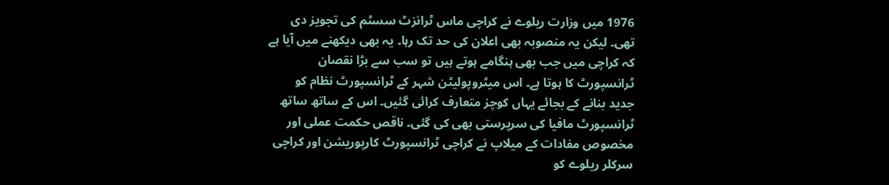1976 میں وزارت ریلوے نے کراچی ماس ٹرانزٹ سسٹم کی تجویز دی تھی۔ لیکن یہ منصوبہ بھی اعلان کی حد تک رہا۔ یہ بھی دیکھنے میں آیا ہے کہ کراچی میں جب بھی ہنگامے ہوتے ہیں تو سب سے بڑا نقصان ٹرانسپورٹ کا ہوتا ہے۔ اس میٹروپولیٹن شہر کے ٹرانسپورٹ نظام کو جدید بنانے کے بجائے یہاں کوچز متعارف کرائی گئیں۔ اس کے ساتھ ساتھ ٹرانسپورٹ مافیا کی سرپرستی بھی کی گئی۔ ناقص حکمت عملی اور مخصوص مفادات کے میلاپ نے کراچی ٹرانسپورٹ کارپوریشن اور کراچی سرکلر ریلوے کو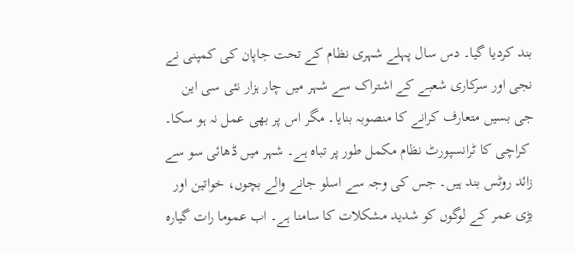بند کردیا گیا۔ دس سال پہلے شہری نظام کے تحت جاپان کی کمپنی نے نجی اور سرکاری شعبے کے اشتراک سے شہر میں چار ہزار نئی سی این جی بسیں متعارف کرانے کا منصوبہ بنایا۔ مگر اس پر بھی عمل نہ ہو سکا۔
 کراچی کا ٹرانسپورٹ نظام مکمل طور پر تباہ ہے۔ شہر میں ڈھائی سو سے زائد روٹس بند ہیں۔ جس کی وجہ سے اسلو جانے والے بچوں، خواتین اور بڑی عمر کے لوگوں کو شدید مشکلات کا سامنا ہے۔ اب عموما رات گیارہ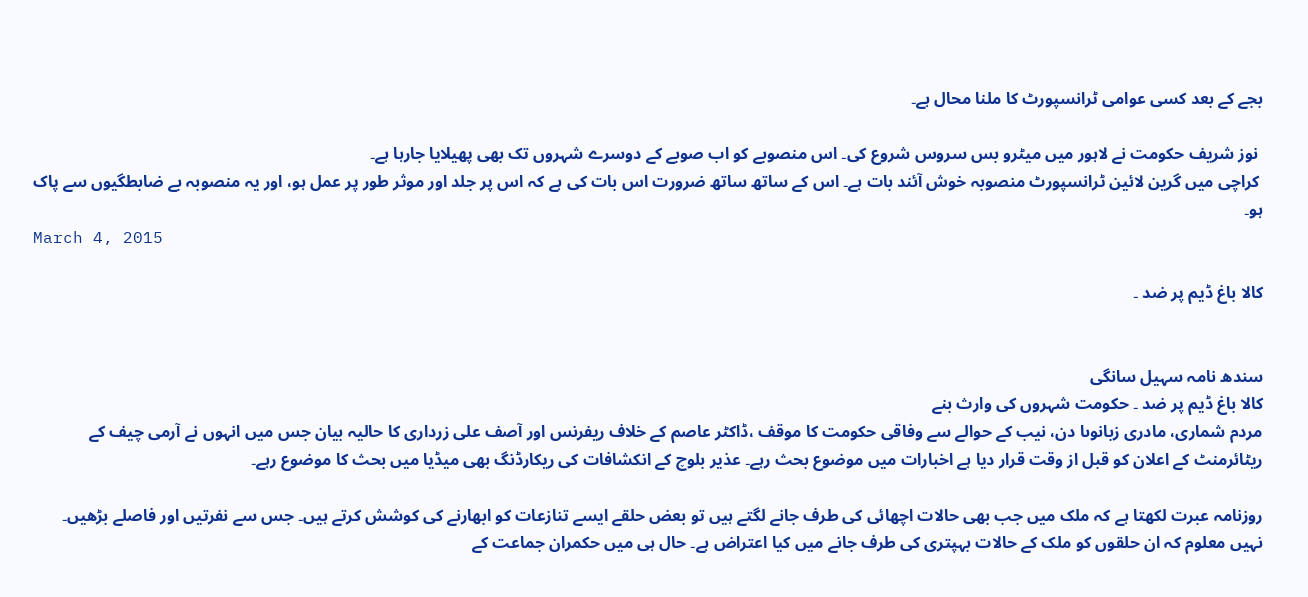بجے کے بعد کسی عوامی ٹرانسپورٹ کا ملنا محال ہے۔

 نوز شریف حکومت نے لاہور میں میٹرو بس سروس شروع کی۔ اس منصوبے کو اب صوبے کے دوسرے شہروں تک بھی پھیلایا جارہا ہے۔
 کراچی میں گرین لائین ٹرانسپورٹ منصوبہ خوش آئند بات ہے۔ اس کے ساتھ ساتھ ضرورت اس بات کی ہے کہ اس پر جلد اور موثر طور پر عمل ہو، اور یہ منصوبہ بے ضابطگیوں سے پاک ہو۔
March 4, 2015

کالا باغ ڈیم پر ضد ۔


سندھ نامہ سہیل سانگی
کالا باغ ڈیم پر ضد ۔ حکومت شہروں کی وارث بنے
مردم شماری، مادری زبانوںا دن، نیب کے حوالے سے وفاقی حکومت کا موقف ،ڈاکٹر عاصم کے خلاف ریفرنس اور آصف علی زرداری کا حالیہ بیان جس میں انہوں نے آرمی چیف کے ریٹائرمنٹ کے اعلان کو قبل از وقت قرار دیا ہے اخبارات میں موضوع بحث رہے۔ عذیر بلوچ کے انکشافات کی ریکارڈنگ بھی میڈیا میں بحث کا موضوع رہے۔

روزنامہ عبرت لکھتا ہے کہ ملک میں جب بھی حالات اچھائی کی طرف جانے لگتے ہیں تو بعض حلقے ایسے تنازعات کو ابھارنے کی کوشش کرتے ہیں۔ جس سے نفرتیں اور فاصلے بڑھیں۔ نہیں معلوم کہ ان حلقوں کو ملک کے حالات بہپتری کی طرف جانے میں کیا اعتراض ہے۔ حال ہی میں حکمران جماعت کے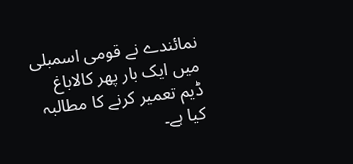نمائندے نے قومی اسمبلی میں ایک بار پھر کالاباغ ڈیم تعمیر کرنے کا مطالبہ کیا ہے۔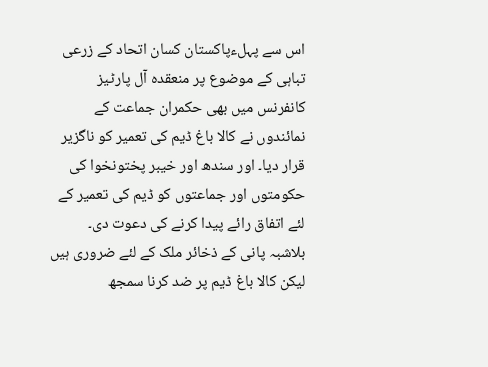اس سے پہلءپاکستان کسان اتحاد کے زرعی تباہی کے موضوع پر منعقدہ آل پارٹیز کانفرنس میں بھی حکمران جماعت کے نمائندوں نے کالا باغ ڈیم کی تعمیر کو ناگزیر قرار دیا۔ اور سندھ اور خیبر پختونخوا کی حکومتوں اور جماعتوں کو ڈیم کی تعمیر کے لئے اتفاق رائے پیدا کرنے کی دعوت دی۔
بلاشبہ پانی کے ذخائر ملک کے لئے ضروری ہیں لیکن کالا باغ ڈیم پر ضد کرنا سمجھ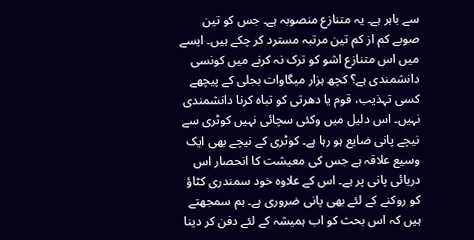سے باہر ہے۔ یہ متنازع منصوبہ ہے۔ جس کو تین صوبے کم از کم تین مرتبہ مسترد کر چکے ہیں۔ ایسے میں اس متنازع اشو کو ترک نہ کرنے میں کونسی دانشمندی ہے؟ کچھ ہزار میگاوات بجلی کے پیچھے کسی تہذیب، قوم یا دھرتی کو تباہ کرنا دانشمندی نہیں۔ اس دلیل میں وکئی سچائی نہیں کوٹری سے نیچے پانی ضایع ہو رہا ہے۔ کوٹری کے نیچے بھی ایک وسیع علاقہ ہے جس کی معیشت کا انحصار اس دریائی پانی پر ہے۔ اس کے علاوہ خود سمندری کٹاؤ کو روکنے کے لئے بھی پانی ضروری ہے۔ ہم سمجھتے ہیں کہ اس بحث کو اب ہمیشہ کے لئے دفن کر دینا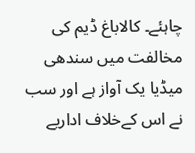چاہئے۔ کالاباغ ڈیم کی مخالفت میں سندھی میڈیا یک آواز ہے اور سب نے اس کےخلاف اداریے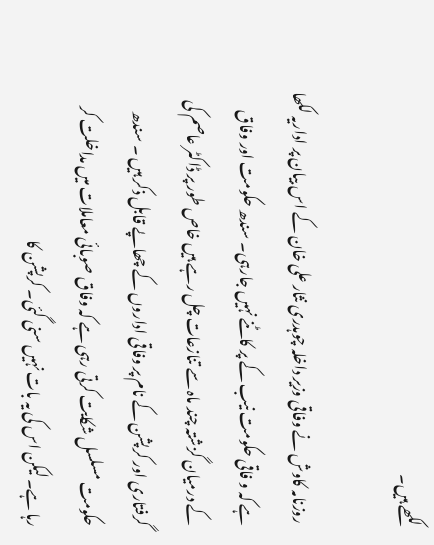لکھے ہیں۔

 روزنامہ کاوش نے وفاقی وزیر داخلہ چوہدری نثار علی خان کے اس بیان پر اداریہ لکھا ہے کہ و فاقی حکومت نیب کے پر کاٹنے نہیں جارہی۔ سندھ حکومت اور وفاق کے درمیان گزشتہ چند ماہ سے تنازعات چل رہے ہیں خاص طور پر ڈاکٹر عاصم کی گرفتاری اور کرپشن کے نام پر وفاقی اداروں کے چھاپے قابل ذکر ہیں ۔ سندھ حکومت مسلسل شکایت کرتی رہی ہے کہ وفاق صوبائی معاملات میں مداخلت کر رہا ہے۔ لیکن اس کی یہ بات نہیں سنی گئی۔ کرپشن کا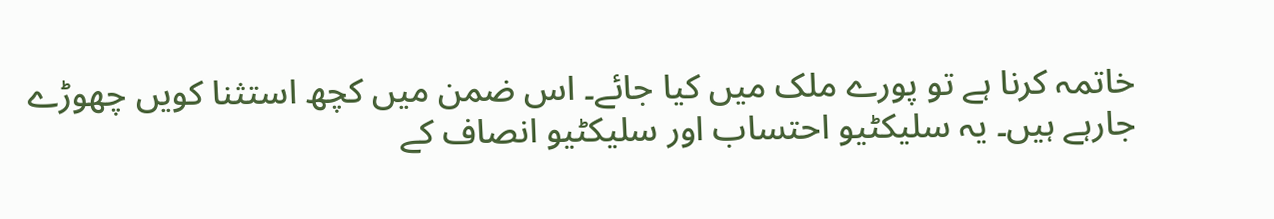خاتمہ کرنا ہے تو پورے ملک میں کیا جائے۔ اس ضمن میں کچھ استثنا کویں چھوڑے جارہے ہیں۔ یہ سلیکٹیو احتساب اور سلیکٹیو انصاف کے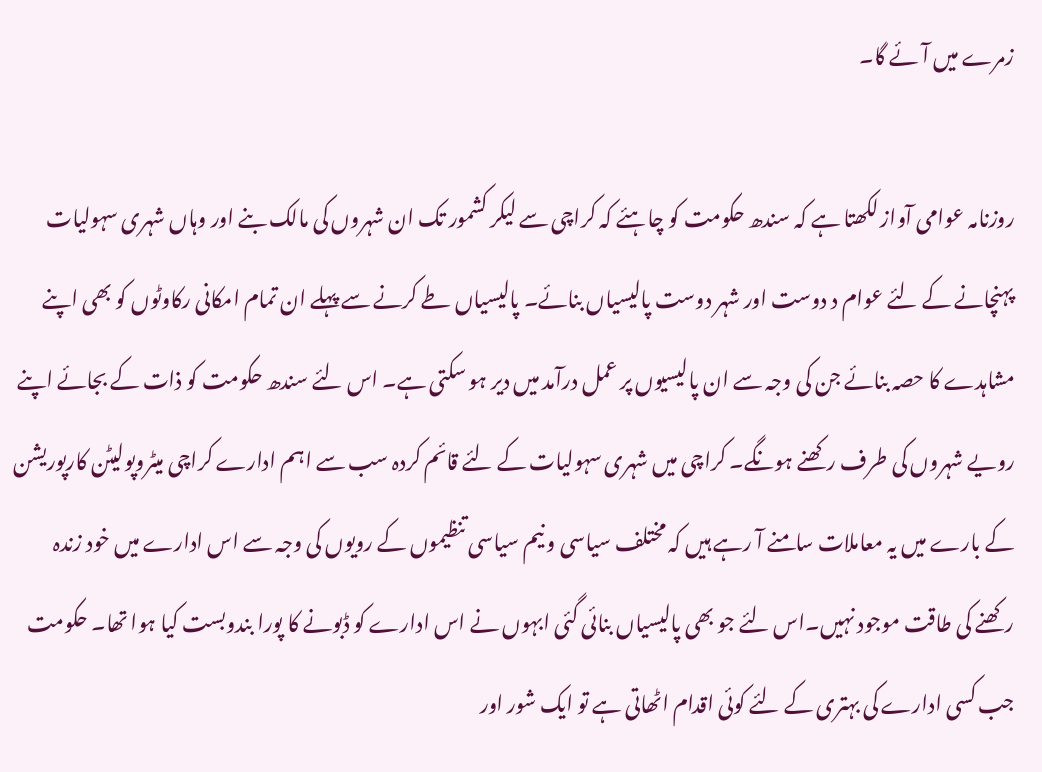زمرے میں آئے گا۔

روزنامہ عوامی آواز لکھتا ہے کہ سندھ حکومت کو چاہئے کہ کراچی سے لیکر کشمور تک ان شہروں کی مالک بنے اور وہاں شہری سہولیات پہنچانے کے لئے عوام د دوست اور شہر دوست پالیسیاں بنائے۔ پالیسیاں طے کرنے سے پہلے ان تمام امکانی رکاوٹوں کو بھی اپنے مشاہدے کا حصہ بنائے جن کی وجہ سے ان پالیسیوں پر عمل درآمد میں دیر ہو سکتی ہے۔ اس لئے سندھ حکومت کو ذات کے بجائے اپنے رویے شہروں کی طرف رکھنے ہونگے۔ کراچی میں شہری سہولیات کے لئے قائم کردہ سب سے اہم ادارے کراچی میٹروپولیٹن کارپوریشن کے بارے میں یہ معاملات سامنے آ رہے ہیں کہ مختلف سیاسی و نیم سیاسی تنظیموں کے رویوں کی وجہ سے اس ادارے میں خود زندہ رکھنے کی طاقت موجود نہیں۔اس لئے جو بھی پالیسیاں بنائی گئی ابہوں نے اس ادارے کو ڈبونے کا پورا بندوبست کیا ہوا تھا۔ حکومت جب کسی ادارے کی بہتری کے لئے کوئی اقدام اٹھاتی ہے تو ایک شور اور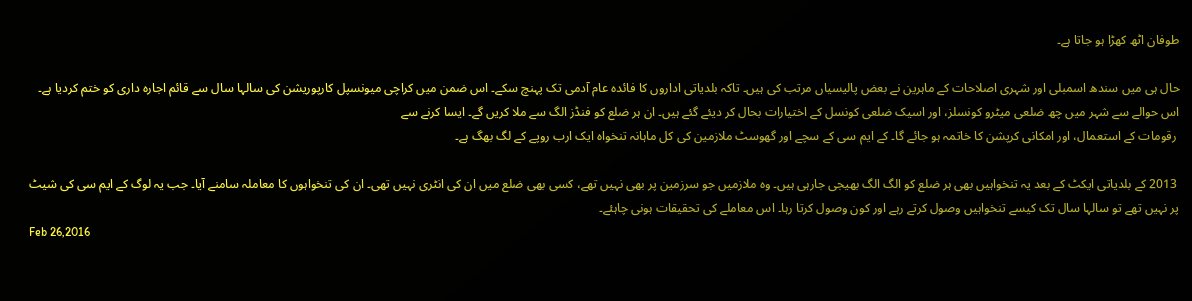طوفان اٹھ کھڑا ہو جاتا ہے۔

حال ہی میں سندھ اسمبلی اور شہری اصلاحات کے ماہرین نے بعض پالیسیاں مرتب کی ہیں۔ تاکہ بلدیاتی اداروں کا فائدہ عام آدمی تک پہنچ سکے۔ اس ضمن میں کراچی میونسپل کارپوریشن کی سالہا سال سے قائم اجارہ داری کو ختم کردیا ہے۔ اس حوالے سے شہر میں چھ ضلعی میٹرو کونسلز، اور اسیک ضلعی کونسل کے اختیارات بحال کر دیئے گئے ہیں۔ ان ہر ضلع کو فنڈز الگ سے ملا کریں گے۔ ایسا کرنے سے
 رقومات کے استعمال، اور امکانی کرپشن کا خاتمہ ہو جائے گا۔ کے ایم سی کے سچے اور گھوسٹ ملازمین کی کل ماہانہ تنخواہ ایک ارب روپے کے لگ بھگ ہے۔

 2013 کے بلدیاتی ایکٹ کے بعد یہ تنخواہیں بھی ہر ضلع کو الگ الگ بھیجی جارہی ہیں۔ وہ ملازمیں جو سرزمین پر بھی نہیں تھے، کسی بھی ضلع میں ان کی انٹری نہیں تھی۔ ان کی تنخواہوں کا معاملہ سامنے آیا۔ جب یہ لوگ کے ایم سی کی شیٹ پر نہیں تھے تو سالہا سال تک کیسے تنخواہیں وصول کرتے رہے اور کون وصول کرتا رہا۔ اس معاملے کی تحقیقات ہونی چاہئے۔
Feb 26,2016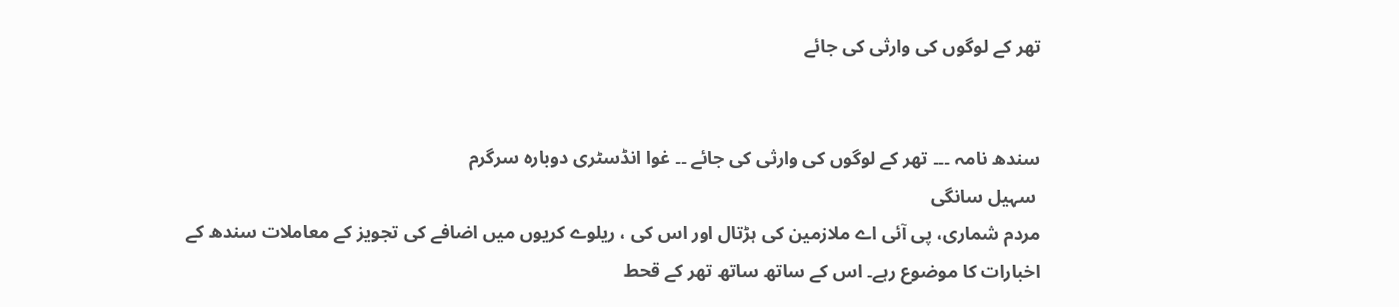تھر کے لوگوں کی وارثی کی جائے


سندھ نامہ ۔۔۔ تھر کے لوگوں کی وارثی کی جائے ۔۔ غوا انڈسٹری دوبارہ سرگرم
 سہیل سانگی
مردم شماری، پی آئی اے ملازمین کی ہڑتال اور اس کی ، ریلوے کریوں میں اضافے کی تجویز کے معاملات سندھ کے اخبارات کا موضوع رہے۔ اس کے ساتھ ساتھ تھر کے قحط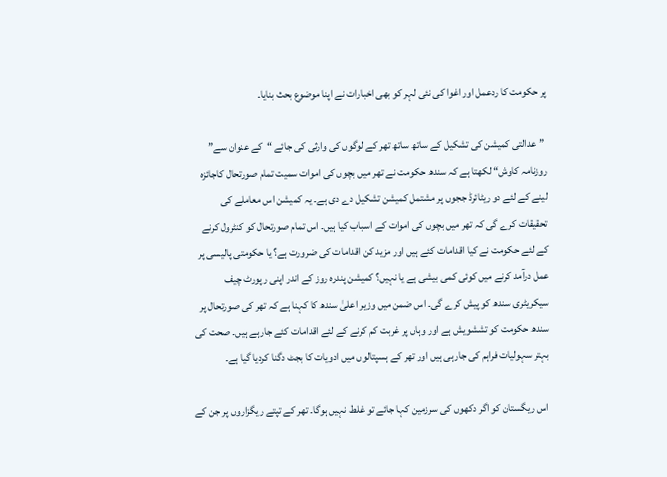پر حکومت کا ردعمل اور اغوا کی نئی لہر کو بھی اخبارات نے اپنا موضوع بحث بنایا۔

 ”عدالتی کمیشن کی تشکیل کے ساتھ ساتھ تھر کے لوگوں کی وارثی کی جائے “کے عنوان سے” روزنامہ کاوش“ لکھتا ہے کہ سندھ حکومت نے تھر میں بچوں کی اموات سمیت تمام صورتحال کاجائزہ لینے کے لئے دو ریٹائرڈ ججوں پر مشتمل کمیشن تشکیل دے دی ہے۔ یہ کمیشن اس معاملے کی تحقیقات کرے گی کہ تھر میں بچوں کی اموات کے اسباب کیا ہیں۔ اس تمام صورتحال کو کنٹرول کرنے کے لئے حکومت نے کیا اقدامات کئے ہیں اور مزید کن اقدامات کی ضرورت ہے؟ یا حکومتی پالیسی پر عمل درآمد کرنے میں کوئی کمی بیشی ہے یا نہیں؟ کمیشن پندرہ روز کے اندر اپنی رپورٹ چیف سیکریٹری سندھ کو پیش کرے گی۔ اس ضمن میں وزیر اعلیٰ سندھ کا کہنا ہے کہ تھر کی صورتحال پر سندھ حکومت کو تششویش ہے اور وہاں پر غربت کم کرنے کے لئے اقدامات کئے جارہے ہیں۔ صحت کی بہتر سہولیات فراہم کی جارہی ہیں اور تھر کے ہسپتالوں میں ادویات کا بجٹ دگنا کردیا گیا ہے۔

 اس ریگستان کو اگر دکھوں کی سرزمین کہا جائے تو غلط نہیں ہوگا۔ تھر کے تپتے ریگزاروں پر جن کے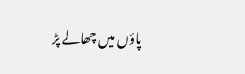پاؤں میں چھالے پڑ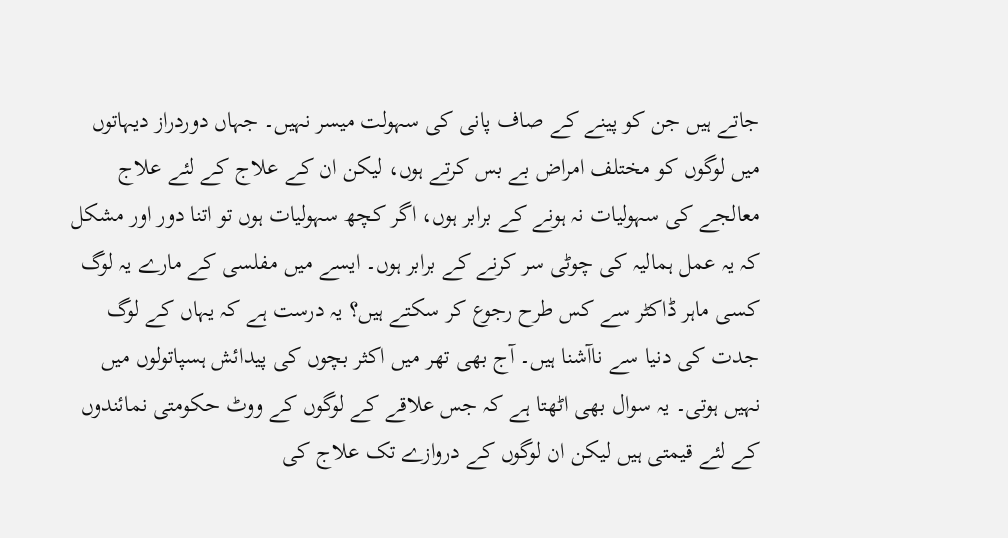جاتے ہیں جن کو پینے کے صاف پانی کی سہولت میسر نہیں۔ جہاں دوردراز دیہاتوں میں لوگوں کو مختلف امراض بے بس کرتے ہوں، لیکن ان کے علاج کے لئے علاج معالجے کی سہولیات نہ ہونے کے برابر ہوں، اگر کچھ سہولیات ہوں تو اتنا دور اور مشکل کہ یہ عمل ہمالیہ کی چوٹی سر کرنے کے برابر ہوں۔ ایسے میں مفلسی کے مارے یہ لوگ کسی ماہر ڈاکٹر سے کس طرح رجوع کر سکتے ہیں؟ یہ درست ہے کہ یہاں کے لوگ جدت کی دنیا سے ناآشنا ہیں۔ آج بھی تھر میں اکثر بچوں کی پیدائش ہسپاتولوں میں نہیں ہوتی۔ یہ سوال بھی اٹھتا ہے کہ جس علاقے کے لوگوں کے ووٹ حکومتی نمائندوں کے لئے قیمتی ہیں لیکن ان لوگوں کے دروازے تک علاج کی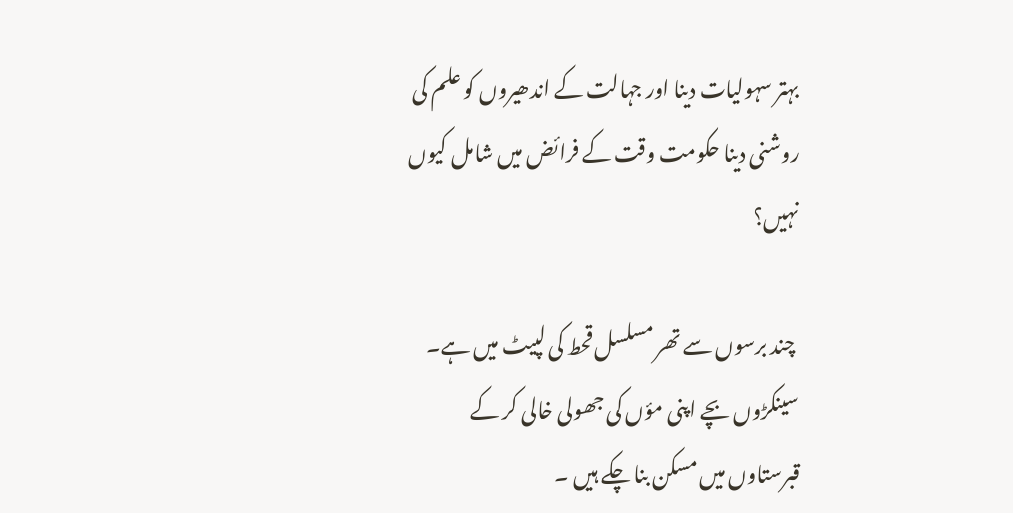بہتر سہولیات دینا اور جہالت کے اندھیروں کو علم کی روشنی دینا حکومت وقت کے فرائض میں شامل کیوں نہیں؟

 چند برسوں سے تھر مسلسل قحط کی لپیٹ میں ہے۔ سینکڑوں بچے اپنی مؤں کی جھولی خالی کر کے قبرستاوں میں مسکن بنا چکے ہیں ۔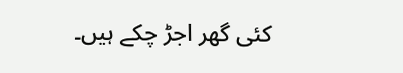کئی گھر اجڑ چکے ہیں۔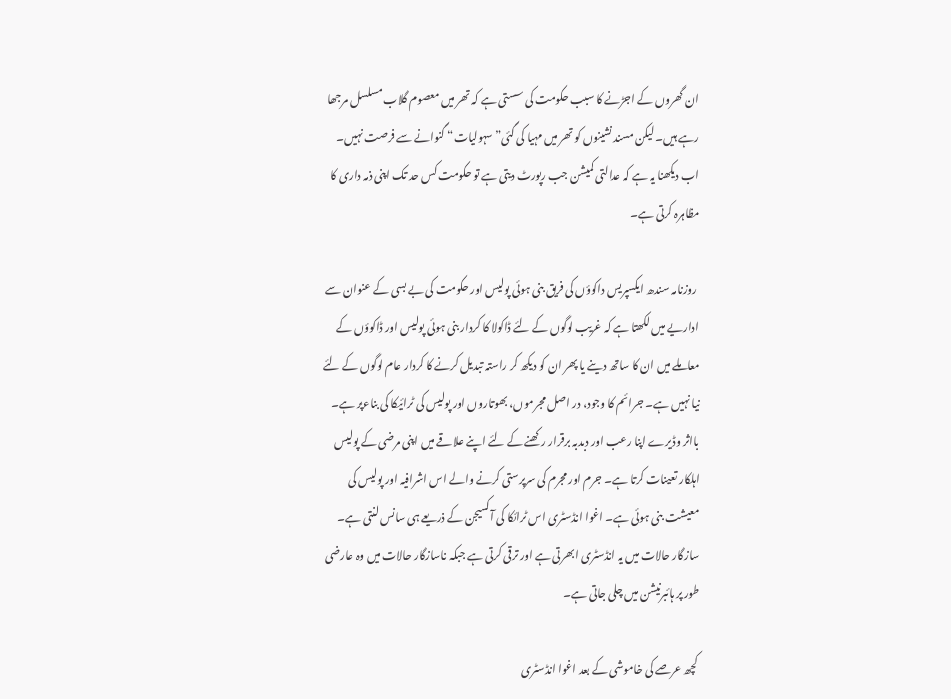ان گھروں کے اجڑنے کا سبب حکومت کی سستی ہے کہ تھر میں معصوم گلاب مسلسل مرجھا رہے ہیں۔ لیکن مسند نشینوں کو تھر میں مہیا کی گئی” سہولیات“ گنوانے سے فرصت نہیں۔ اب دیکھنا یہ ہے کہ عدالتی کمیشن جب رپورٹ دیتی ہے تو حکومت کس حد تک اپنی ذمہ داری کا مظاہرہ کرتی ہے۔

 روزنامہ سندھ ایکسپریس داکوؤں کی فریق بنی ہوئی پولیس اور حکومت کی بے بسی کے عنوان سے اداریے میں لکھتا ہے کہ غریب لوگوں کے لئے ڈاکولا کا کردار بنی ہوئی پولیس اور ڈاکوؤں کے معاملے میں ان کا ساتھ دینے یا پھر ان کو دیکھ کر راستہ تبدیل کرنے کا کردار عام لوگوں کے لئے نیا نہیں ہے۔ جرائم کا وجود، در اصل مجرموں، بھوتاروں اور پولیس کی ٹرائیکا کی بناءپر ہے۔ بااثر وڈیرے اپنا رعب اور دبدبہ برقرار رکھنے کے لئے اپنے علاقے میں اپنی مرضی کے پولیس اہلکار تعینات کرتا ہے۔ جرم اور مجرم کی سرپرستی کرنے والے اس اشرافیہ اور پولیس کی معیشت بنی ہوئی ہے۔ اغوا انڈسٹری اس ٹرائکا کی آکسیجن کے ذریعے ہی سانس لنتی ہے۔ سازگار حالات میں یہ انڈسٹری ابھرتی ہے اور ترقی کرتی ہے جبکہ ناسازگار حالات میں وہ عارضی طور پر ہائبرنیشن میں چلی جاتی ہے۔

 کچھ عرصے کی خاموشی کے بعد اغوا انڈسٹری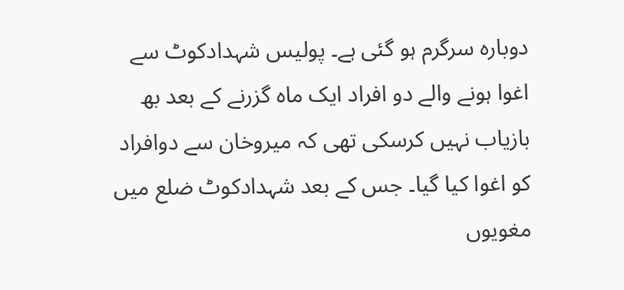دوبارہ سرگرم ہو گئی ہے۔ پولیس شہدادکوٹ سے اغوا ہونے والے دو افراد ایک ماہ گزرنے کے بعد بھ بازیاب نہیں کرسکی تھی کہ میروخان سے دوافراد کو اغوا کیا گیا۔ جس کے بعد شہدادکوٹ ضلع میں مغویوں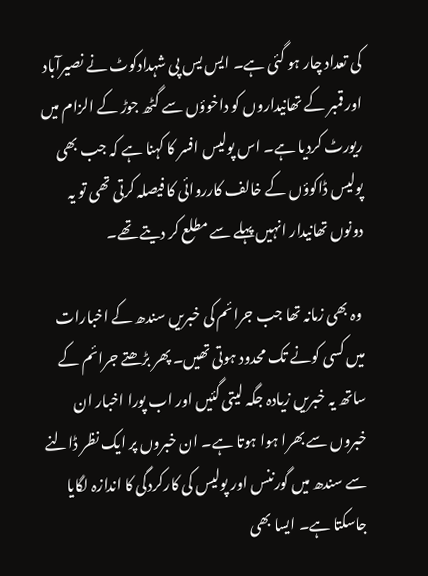کی تعداد چار ہو گئی ہے۔ ایس یس پی شہدادکوٹ نے نصیرآباد اور قمبر کے تھانیداروں کو داخوؤں سے گٹھ جوڑ کے الزام میں ریورٹ کردیا ہے۔ اس پولیس افسر کا کہنا ہے کہ جب بھی پولیس ڈاکوؤں کے خالف کارروائی کا فیصلہ کرتی تھی تو یہ دونوں تھانیدار انہیں پہلے سے مطلع کر دیتے تھے۔

 وہ بھی زمانہ تھا جب جرائم کی خبریں سندھ کے اخبارات میں کسی کونے تک محدود ہوتی تھیں۔ پھر بڑھتے جرائم کے ساتھ یہ خبریں زیادہ جگہ لیتی گئیں اور اب پورا اخبار ان خبروں سے بھرا ہوا ہوتا ہے۔ ان خبروں پر ایک نظر ڈالنے سے سندھ میں گورننس اور پولیس کی کارکردگی کا اندازہ لگایا جاسکتا ہے۔ ایسا بھی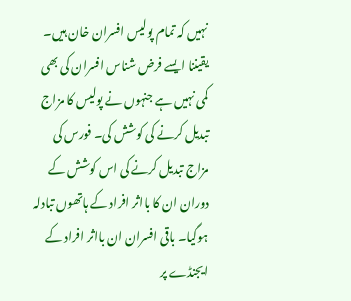نہیں کہ تمام پولیس افسران خان ہیں۔ یقیننا ایسے فرض شناس افسران کی بھی کمی نہیں ہے جنہوں نے پولیس کا مزاج تبدیل کرنے کی کوشش کی۔ فورس کی مزاج تبدیل کرنے کی اس کوشش کے دوران ان کا بااثر افراد کے ہاتھوں تبادلہ ہوگیا۔ باقی افسران ان بااثر افراد کے ایجنڈے پر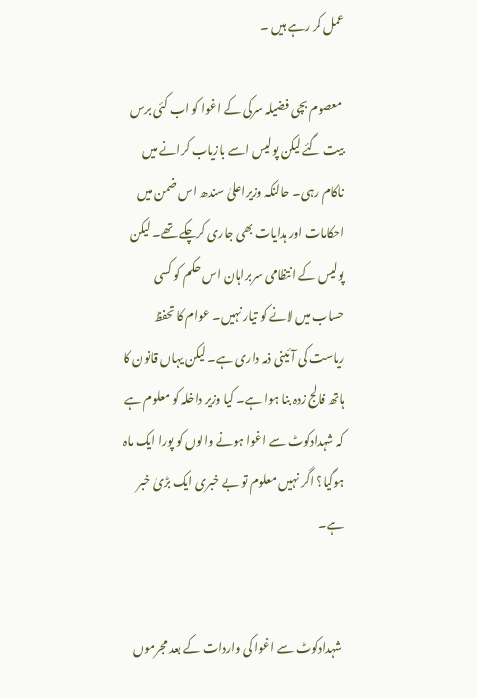عمل کر رہے ہیں ۔

 معصوم بچی فضیلہ سرکی کے اغوا کو اب کئی برس بیت گئے لیکن پولیس اسے بازیاب کرانے میں ناکام رہی۔ حالنکہ وزیراعلیٰ سندھ اس ضمن میں احکامات اور ہدایات بھی جاری کرچکے تھے۔ لیکن پولیس کے انتظامی سربراہان اس حکم کو کسی حساب میں لانے کو تیار نہیں۔ عوام کا تحفظ ریاست کی آئینی ذمہ داری ہے۔ لیکن یہاں قانون کا ہاتھ فالج زدہ بنا ہوا ہے۔ کیا وزیر داخلہ کو معلوم ہے کہ شہدادکوٹ سے اغوا ہونے والوں کو پورا ایک ماہ ہوگیا؟ اگر نہیں معلوم تو بے خبری ایک بڑیٰ خبر ہے۔


 شہدادکوٹ سے اغوا کی واردات کے بعد مجرموں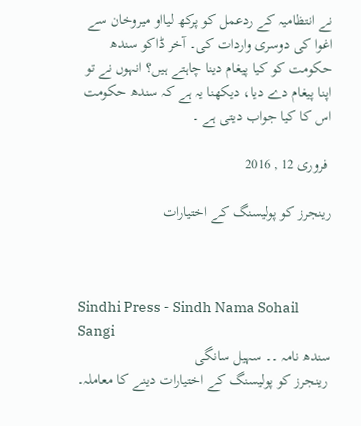نے انتظامیہ کے ردعمل کو پرکھ لیااو میروخان سے اغوا کی دوسری واردات کی۔ آخر ڈاکو سندھ حکومت کو کیا پیغام دینا چاہتے ہیں؟ انہوں نے تو اپنا پیغام دے دیا، دیکھنا یہ ہے کہ سندھ حکومت اس کا کیا جواب دیتی ہے ۔

 فروری 12 , 2016

رینجرز کو پولیسنگ کے اختیارات



Sindhi Press - Sindh Nama Sohail Sangi
سندھ نامہ ۔۔ سہیل سانگی
 رینجرز کو پولیسنگ کے اختیارات دینے کا معاملہ۔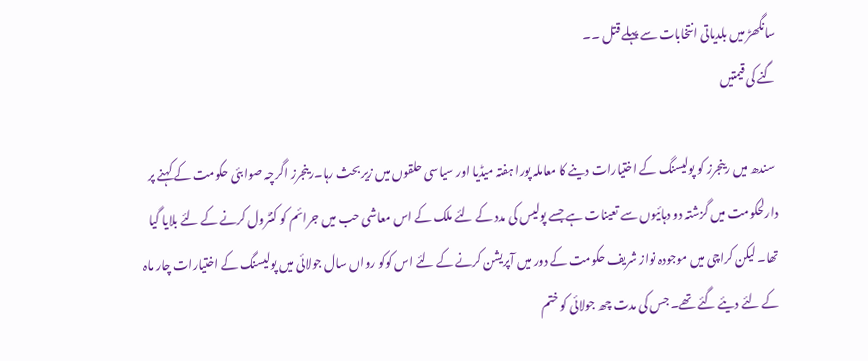سانگھڑ میں بلدیاتی انتخابات سے پہلے قتل ۔۔
گنے کی قیمتیں

 سندھ میں رینجرز کو پولیسنگ کے اختیارات دینے کا معاملہ پورا ہفتہ میڈیا اور سیاسی حلقوں میں زیر بحث رہا۔رینجرز اگرچہ صوابئی حکومت کے کہنے پر دارلحکومت میں گزشتہ دو دہائیوں سے تعینات ہے جسے پولیس کی مدد کے لئے ملک کے اس معاشی حب میں جرائم کو کنٹرول کرنے کے لئے بلایا گیا تھا۔ لیکن کراچی میں موجودہ نواز شریف حکومت کے دور میں آپریشن کرنے کے لئے اس کوکو رواں سال جولائی میں پولیسنگ کے اختیارات چار ماہ کے لئے دیئے گئے تھے۔ جس کی مدت چھ جولائی کو ختم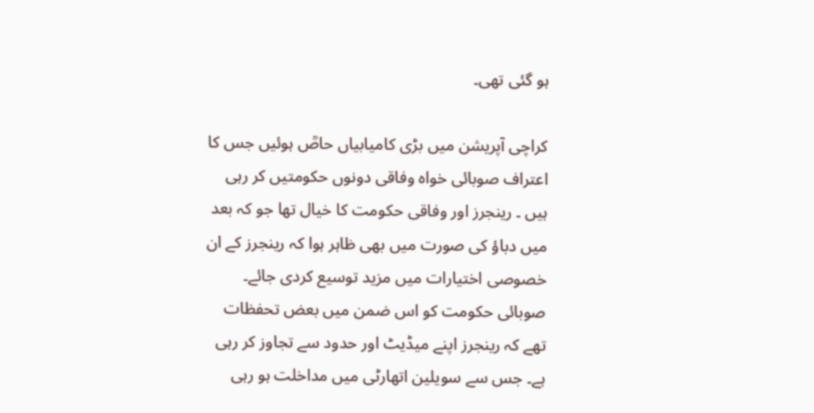ہو گئی تھی۔

کراچی آپریشن میں بڑی کامیابیاں حاصؒ ہوئیں جس کا اعتراف صوبائی خواہ وفاقی دونوں حکومتیں کر رہی ہیں ۔ رینجرز اور وفاقی حکومت کا خیال تھا جو کہ بعد میں دباؤ کی صورت میں بھی ظاہر ہوا کہ رینجرز کے ان خصوصی اختیارات میں مزید توسیع کردی جائے۔ صوبائی حکومت کو اس ضمن میں بعض تحفظات تھے کہ رینجرز اپنے میڈیٹ اور حدود سے تجاوز کر رہی ہے۔ جس سے سویلین اتھارٹی میں مداخلت ہو رہی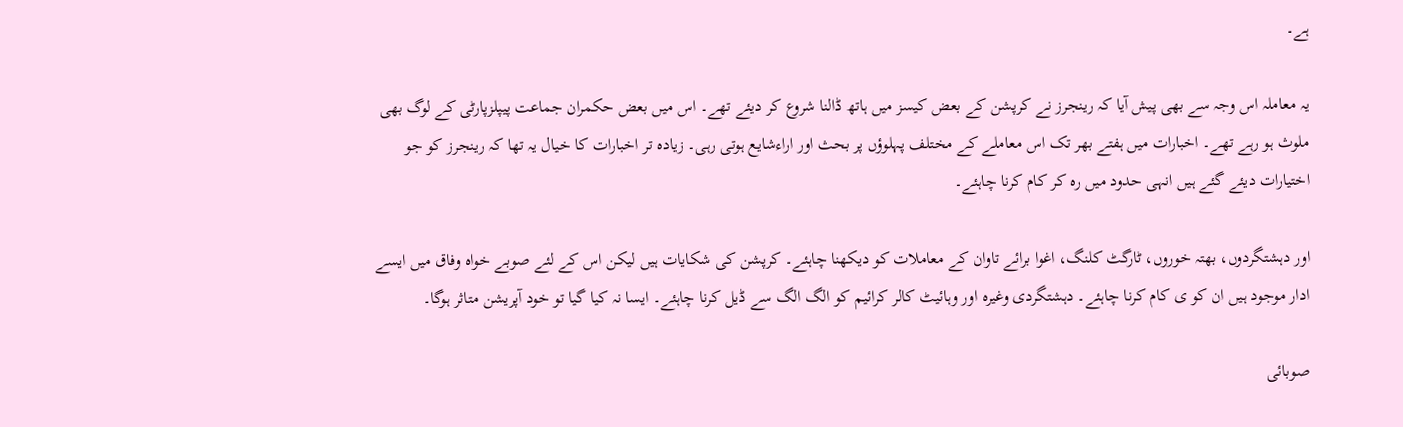ہے۔

یہ معاملہ اس وجہ سے بھی پیش آیا کہ رینجرز نے کرپشن کے بعض کیسز میں ہاتھ ڈالنا شروع کر دیئے تھے۔ اس میں بعض حکمران جماعت پیپلزپارٹی کے لوگ بھی ملوث ہو رہے تھے۔ اخبارات میں ہفتے بھر تک اس معاملے کے مختلف پہلوؤں پر بحث اور اراءشایع ہوتی رہی۔ زیادہ تر اخبارات کا خیال یہ تھا کہ رینجرز کو جو اختیارات دیئے گئے ہیں انہی حدود میں رہ کر کام کرنا چاہئے۔

اور دہشتگردوں، بھتہ خوروں، ٹارگٹ کلنگ، اغوا برائے تاوان کے معاملات کو دیکھنا چاہئے۔ کرپشن کی شکایات ہیں لیکن اس کے لئے صوبے خواہ وفاق میں ایسے ادار موجود ہیں ان کو ی کام کرنا چاہئے۔ دہشتگردی وغیرہ اور وہائیٹ کالر کرائیم کو الگ الگ سے ڈیل کرنا چاہئے۔ ایسا نہ کیا گیا تو خود آپریشن متاثر ہوگا۔

صوبائی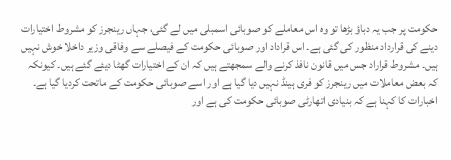حکومت پر جب یہ دباؤ بڑھا تو وہ اس معاملے کو صوبائی اسمبلی میں لے گئی، جہاں رینجرز کو مشروط اختیارات دینے کی قرارداد منظور کی گئی ہے۔ اس قراداد اور صوبائی حکومت کے فیصلے سے وفاقی وزیر داخلا خوش نہیں ہیں۔ مشروط قراراد جس میں قانون نافذ کرنے والے سمجھتے ہیں کہ ان کے اختیارات گھٹا دیئے گئے ہیں۔ کیونکہ کہ بعض معاملات میں رینجرز کو فری ہینڈ نہیں دیا گیا ہے اور اسے صوبائی حکومت کے ماتحت کردیا گیا ہے۔ اخبارات کا کہنا ہے کہ بنیادی اتھارٹی صوبائی حکومت کی ہے اور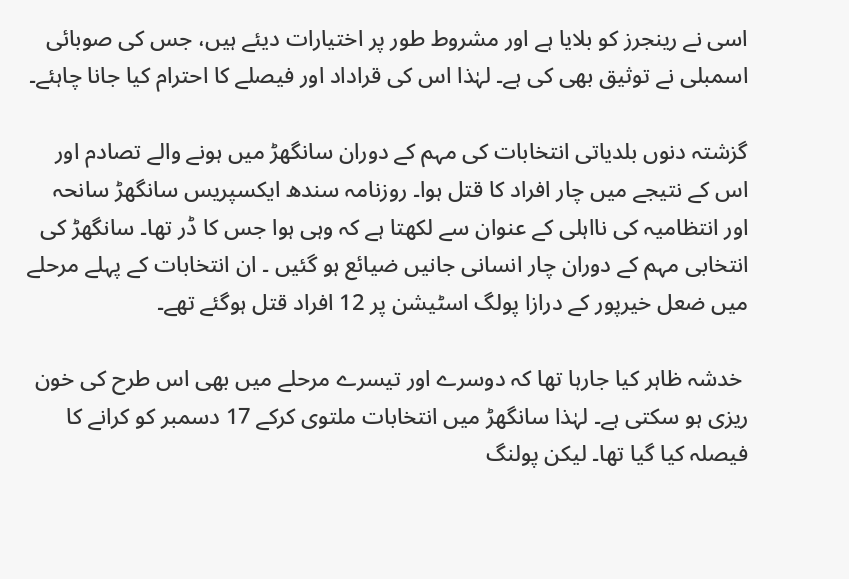اسی نے رینجرز کو بلایا ہے اور مشروط طور پر اختیارات دیئے ہیں، جس کی صوبائی اسمبلی نے توثیق بھی کی ہے۔ لہٰذا اس کی قراداد اور فیصلے کا احترام کیا جانا چاہئے۔

گزشتہ دنوں بلدیاتی انتخابات کی مہم کے دوران سانگھڑ میں ہونے والے تصادم اور اس کے نتیجے میں چار افراد کا قتل ہوا۔ روزنامہ سندھ ایکسپریس سانگھڑ سانحہ اور انتظامیہ کی نااہلی کے عنوان سے لکھتا ہے کہ وہی ہوا جس کا ڈر تھا۔ سانگھڑ کی انتخابی مہم کے دوران چار انسانی جانیں ضیائع ہو گئیں ۔ ان انتخابات کے پہلے مرحلے میں ضعل خیرپور کے درازا پولگ اسٹیشن پر 12 افراد قتل ہوگئے تھے۔

 خدشہ ظاہر کیا جارہا تھا کہ دوسرے اور تیسرے مرحلے میں بھی اس طرح کی خون ریزی ہو سکتی ہے۔ لہٰذا سانگھڑ میں انتخابات ملتوی کرکے 17 دسمبر کو کرانے کا فیصلہ کیا گیا تھا۔ لیکن پولنگ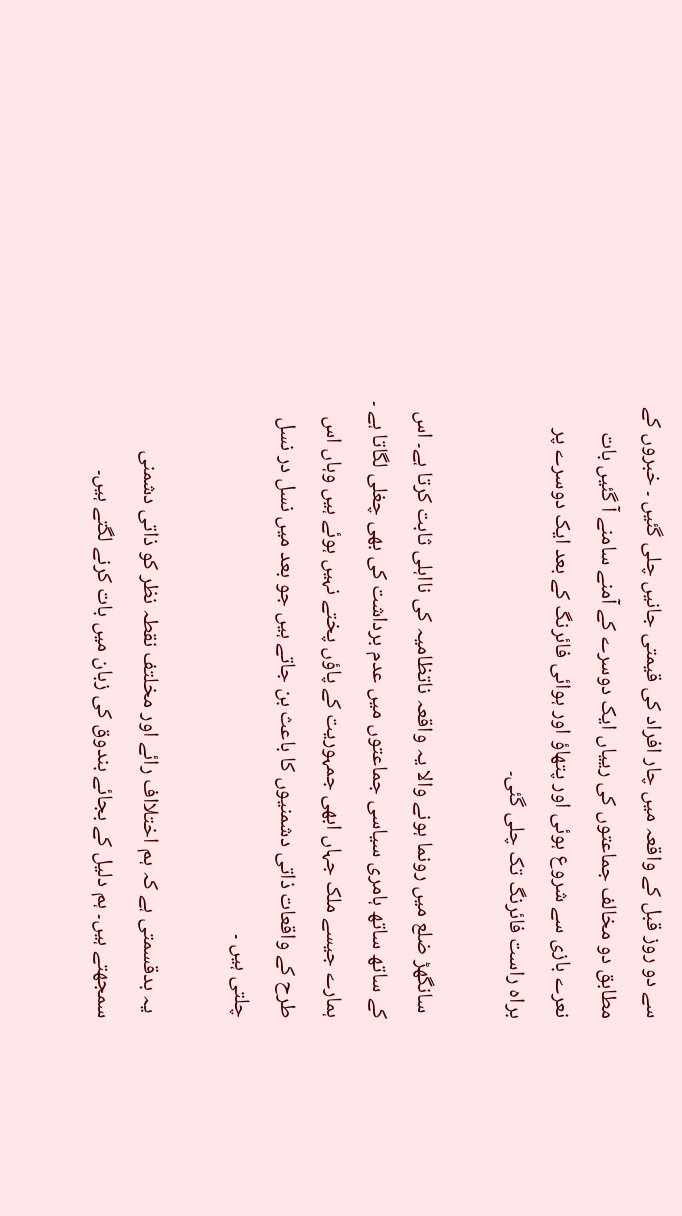سے دو روز قبل کے واقعہ میں چار افراد کی قیمتی جانیں چلی گئیں ۔ خبروں کے مطابق دو مخالف جماعتوں کی رییاں ایک دوسرے کے آمنے سامنے آ گئیں بات نعرے بازی سے شروع ہوئی اور پتھاؤ اور ہوائی فائرنگ کے بعد ایک دوسرے پر براہ راست فائرنگ تک چلی گئی۔

 سانگھڑ ضلع میں رونما ہونے والا یہ واقعہ ناتظامیہ کی نااہلی ثابت کرتا ہے۔ اس کے ساتھ ساتھ ہامری سیاسی جماعتوں میں عدم برداشت کی بھی چغلی لگاتا ہے ۔ ہمارے جیسے ملک جہاں ابھی جمہوریت کے پاؤں پختے نہیں ہوئے ہیں وہاں اس طرح کے واقعات ذاتی دشمنیوں کا باعث بن جاتے ہیں جو بعد میں نسل در نسل چلتی ہیں ۔

 یہ بدقسمتی ہے کہ ہم اختلااف رائے اور مخلتف نقطہ نظر کو ذاتی دشمنی سمجھتے ہیں۔ ہم دلیل کے بجائے بندوق کی زبان میں بات کرنے لگتے ہیں۔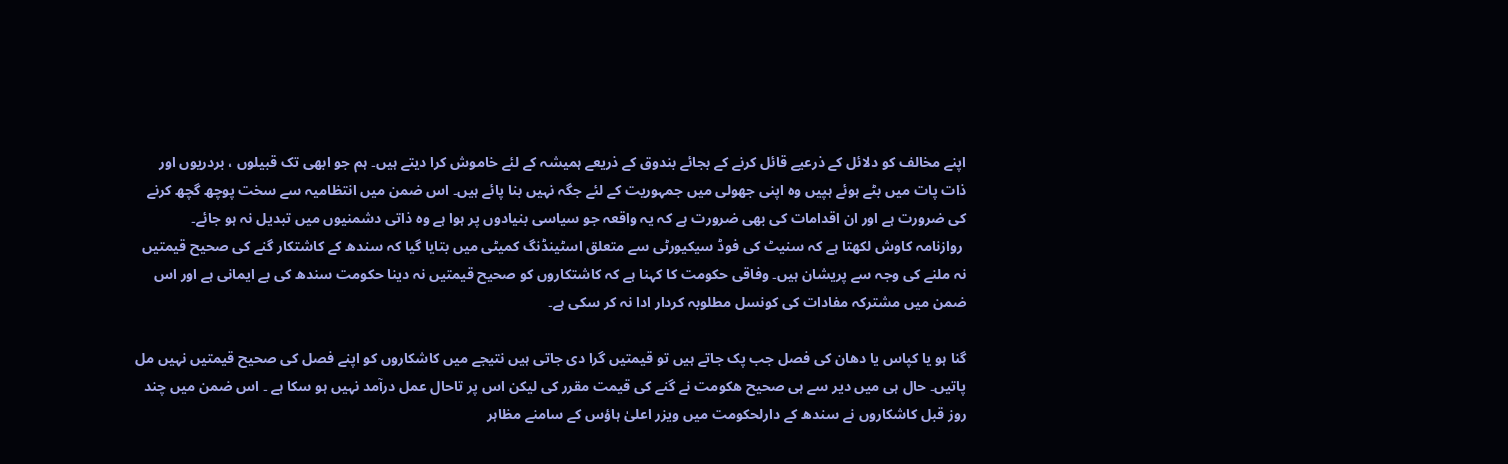اپنے مخالف کو دلائل کے ذرعیے قائل کرنے کے بجائے بندوق کے ذریعے ہمیشہ کے لئے خاموش کرا دیتے ہیں۔ ہم جو ابھی تک قبیلوں ، بردریوں اور ذات پات میں بٹے ہوئے ہپیں وہ اپنی جھولی میں جمہوریت کے لئے جگہ نہیں بنا پائے ہیں۔ اس ضمن میں انتظامیہ سے سخت پوچھ گچھ کرنے کی ضرورت ہے اور ان اقدامات کی بھی ضرورت ہے کہ یہ واقعہ جو سیاسی بنیادوں پر ہوا ہے وہ ذاتی دشمنیوں میں تبدیل نہ ہو جائے۔
 روازنامہ کاوش لکھتا ہے کہ سنیٹ کی فوڈ سیکیورٹی سے متعلق اسٹینڈنگ کمیٹی میں بتایا گیا کہ سندھ کے کاشتکار گنے کی صحیح قیمتیں نہ ملنے کی وجہ سے پریشان ہیں۔ وفاقی حکومت کا کہنا ہے کہ کاشتکاروں کو صحیح قیمتیں نہ دینا حکومت سندھ کی بے ایمانی ہے اور اس ضمن میں مشترکہ مفادات کی کونسل مطلوبہ کردار ادا نہ کر سکی ہے۔

گنا ہو یا کپاس یا دھان کی فصل جب پک جاتے ہیں تو قیمتیں گرا دی جاتی ہیں نتیجے میں کاشکاروں کو اپنے فصل کی صحیح قیمتیں نہیں مل پاتیں۔ حال ہی میں دیر سے ہی صحیح ھکومت نے گنے کی قیمت مقرر کی لیکن اس پر تاحال عمل درآمد نہیں ہو سکا ہے ۔ اس ضمن میں چند روز قبل کاشکاروں نے سندھ کے دارلحکومت میں ویزر اعلیٰ ہاؤس کے سامنے مظاہر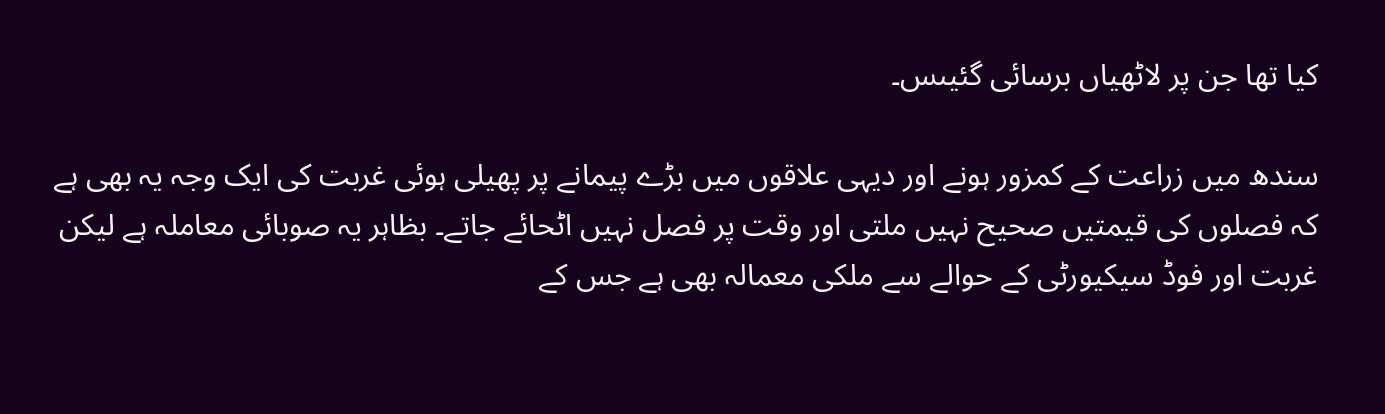کیا تھا جن پر لاٹھیاں برسائی گئیںس۔

سندھ میں زراعت کے کمزور ہونے اور دیہی علاقوں میں بڑے پیمانے پر پھیلی ہوئی غربت کی ایک وجہ یہ بھی ہے کہ فصلوں کی قیمتیں صحیح نہیں ملتی اور وقت پر فصل نہیں اٹحائے جاتے۔ بظاہر یہ صوبائی معاملہ ہے لیکن غربت اور فوڈ سیکیورٹی کے حوالے سے ملکی معمالہ بھی ہے جس کے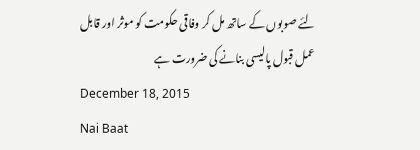لئے صوبوں کے ساتھ مل کر وفاقی حکومت کو موثر اور قابل عمل قبول پالیسی بنانے کی ضرورت ہے
December 18, 2015
Nai Baat